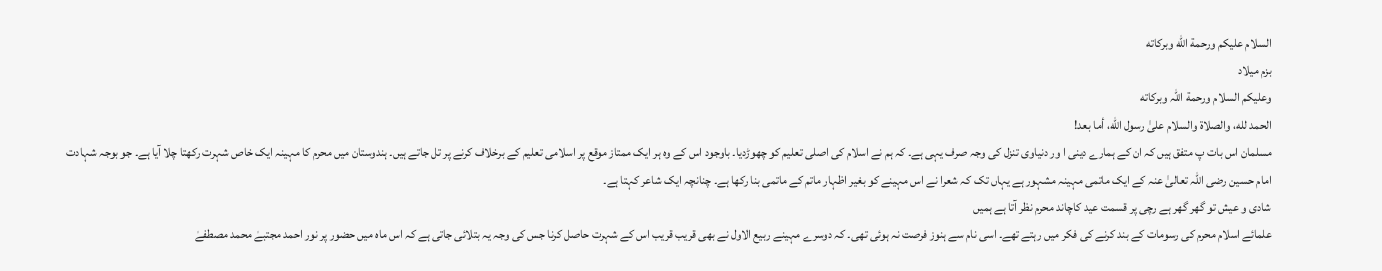السلام عليكم ورحمة الله وبركاته
بزم میلاد
وعلیکم السلام ورحمة اللہ وبرکاته
الحمد لله، والصلاة والسلام علىٰ رسول الله، أما بعد!
مسلمان اس بات پ متفق ہیں کہ ان کے ہمارے دینی ا ور دنیاوی تنزل کی وجہ صرف یہی ہے۔ کہ ہم نے اسلام کی اصلی تعلیم کو چھوڑدیا۔ باوجود اس کے وہ ہر ایک ممتاز موقع پر اسلامی تعلیم کے برخلاف کرنے پر تل جاتے ہیں۔ ہندوستان میں محرم کا مہینہ ایک خاص شہرت رکھتا چلا آیا ہے۔ جو بوجہ شہادت امام حسین رضی اللہ تعالیٰ عنہ کے ایک ماتمی مہینہ مشہور ہے یہاں تک کہ شعرا نے اس مہینے کو بغیر اظہار ماتم کے ماتمی بنا رکھا ہے۔ چنانچہ ایک شاعر کہتا ہے۔
شادی و عیش تو گھر گھر ہے رچی پر قسمت عید کاچاند محرم نظر آتا ہے ہمیں
علمائے اسلام محرم کی رسومات کے بند کرنے کی فکر میں رہتے تھے۔ اسی نام سے ہنوز فرصت نہ ہوئی تھی۔ کہ دوسرے مہینے ربیع الاول نے بھی قریب قریب اس کے شہرت حاصل کرنا جس کی وجہ یہ بتلائی جاتی ہے کہ اس ماہ میں حضور پر نور احمد مجتبےٰ محمد مصطفےٰ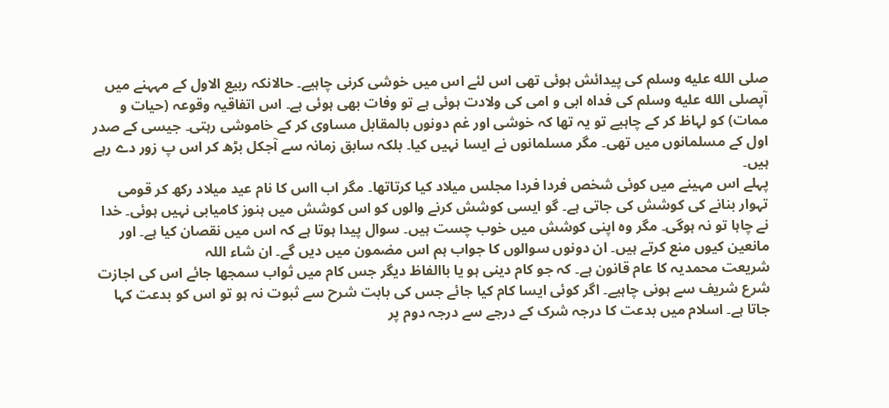صلى الله عليه وسلم کی پیدائش ہوئی تھی اس لئے اس میں خوشی کرنی چاہیے۔ حالانکہ ربیع الاول کے مہہنے میں آپصلى الله عليه وسلم کی فداہ ابی و امی کی ولادت ہوئی ہے تو وفات بھی ہوئی ہے۔ اس اتفاقیہ وقوعہ (حیات و ممات) کو لہاظ کر کے چاہیے تو یہ تھا کہ خوشی اور غم دونوں بالمقابل مساوی کر کے خاموشی رہتی۔ جیسی کے صدر اول کے مسلمانوں میں تھی۔ مگر مسلمانوں نے ایسا نہیں کیا۔ بلکہ سابق زمانہ سے آجکل بڑھ کر اس پ زور دے رہے ہیں۔
پہلے اس مہینے میں کوئی شخص فردا فردا مجلس میلاد کیا کرتاتھا۔ مگر اب ااس کا نام عید میلاد رکھ کر قومی تہوار بنانے کی کوشش کی جاتی ہے۔ گو ایسی کوشش کرنے والوں کو اس کوشش میں ہنوز کامیابی نہیں ہوئی۔ خدا نے چاہا تو نہ ہوگی۔ مگر وہ اپنی کوشش میں خوب چست ہیں۔ سوال پیدا ہوتا ہے کہ اس میں نقصان کیا ہے۔ اور مانعین کیوں منع کرتے ہیں۔ ان دونوں سوالوں کا جواب ہم اس مضمون میں دیں گے۔ ان شاء اللہ
شریعت محمدیہ کا عام قانون ہے۔ کہ جو کام دینی ہو یا باالفاظ دیگر جس کام میں ثواب سمجھا جائے اس کی اجازت شرع شریف سے ہونی چاہیے۔ اگر کوئی ایسا کام کیا جائے جس کی بابت شرح سے ثبوت نہ ہو تو اس کو بدعت کہا جاتا ہے۔ اسلام میں بدعت کا درجہ شرک کے درجے سے درجہ دوم پر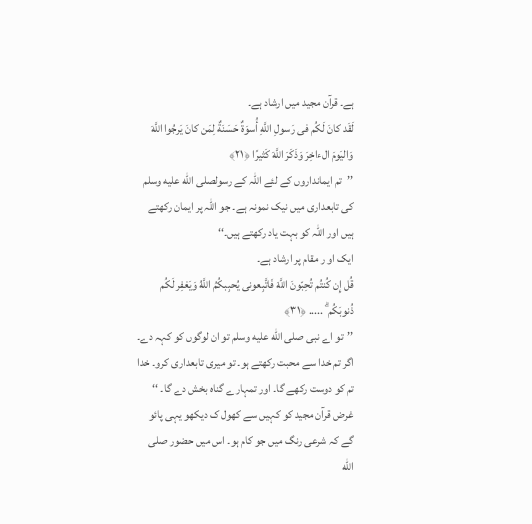ہے۔ قرآن مجید میں ارشاد ہے۔
لَقَد كانَ لَكُم فى رَسولِ اللَّهِ أُسوَةٌ حَسَنَةٌ لِمَن كانَ يَرجُوا اللَّهَ وَاليَومَ الءاخِرَ وَذَكَرَ اللَّهَ كَثيرًا ﴿٢١﴾
’’تم ایمانداروں کے لئے اللہ کے رسولصلى الله عليه وسلم کی تابعداری میں نیک نمونہ ہے۔ جو اللہ پر ایمان رکھتے ہیں اور اللہ کو بہت یاد رکھتے ہیں۔‘‘
ایک او ر مقام پر ارشاد ہے۔
قُل إِن كُنتُم تُحِبّونَ اللَّهَ فَاتَّبِعونى يُحبِبكُمُ اللَّهُ وَيَغفِر لَكُم ذُنوبَكُم ۗ ..... ﴿٣١﴾
’’تو اے نبی صلى الله عليه وسلم تو ان لوگوں کو کہہ دے۔ اگر تم خدا سے محبت رکھتے ہو۔ تو میری تابعداری کرو۔ خدا تم کو دوست رکھے گا۔ اور تمہارے گناہ بخش دے گا۔ ‘‘
غرض قرآن مجید کو کہیں سے کھول ک دیکھو یہی پائو گے کہ شرعی رنگ میں جو کام ہو۔ اس میں حضور صلى الله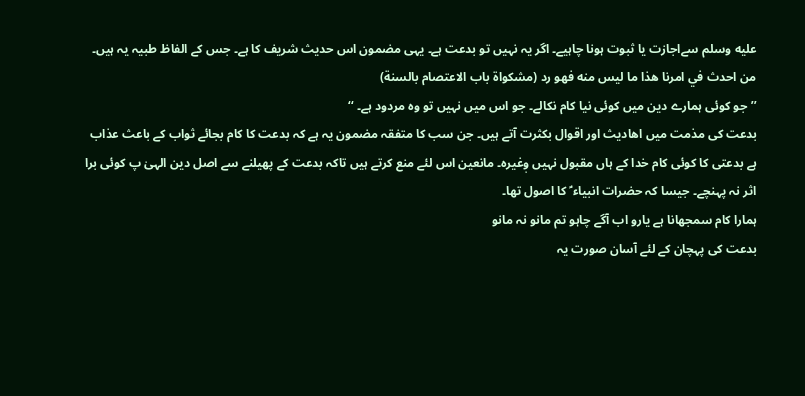عليه وسلم سےاجازت یا ثبوت ہونا چاہیے۔ اگر یہ نہیں تو بدعت ہے۔ یہی مضمون اس حدیث شریف کا ہے۔ جس کے الفاظ طبیہ یہ ہیں۔
من احدث في امرنا هذا ما ليس منه فهو رد (مشکواة باب الاعتصام بالسنة)
’’جو کوئی ہمارے دین میں کوئی نیا کام نکالے۔ جو اس میں نہیں تو وہ مردود ہے۔ ‘‘
بدعت کی مذمت میں اھادیث اور اقوال بکثرت آتے ہیں۔ جن سب کا متفقہ مضمون یہ ہے کہ بدعت کا کام بجائے ثواب کے باعث عذاب ہے بدعتی کا کوئی کام خدا کے ہاں مقبول نہیں وٖغیرہ۔ مانعین اس لئے منع کرتے ہیں تاکہ بدعت کے پھیلنے سے اصل دین الہیٰ پ کوئی برا اثر نہ پہنچے۔ جیسا کہ حضرات انبیاء ؑ کا اصول تھا۔
ہمارا کام سمجھانا ہے یارو اب آگے چاہو تم مانو نہ مانو
بدعت کی پہچان کے لئے آسان صورت یہ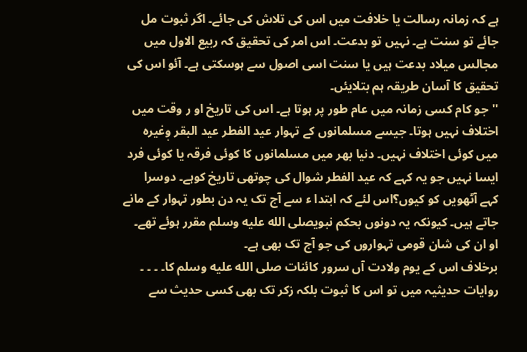ہے کہ زمانہ رسالت یا خلافت میں اس کی تلاش کی جائے۔ اگر ثبوت مل جائے تو سنت ہے۔ نہیں تو بدعت۔ اس امر کی تحقیق کہ ربیع الاول میں مجالس میلاد بدعت ہیں یا سنت اسی اصول سے ہوسکتی ہے۔ آئو اس کی تحقیق کا آسان طریقہ ہم بتلایئں۔
''جو کام کسی زمانہ میں عام طور پر ہوتا ہے۔ اس کی تاریخ او ر وقت میں اختلاف نہیں ہوتا۔ جیسے مسلمانوں کے تہوار عید الفطر عید البقر وٖغیرہ میں کوئی اختلاف نہیں۔ دنیا بھر میں مسلمانوں کا کوئی فرقہ یا کوئی فرد ایسا نہیں جو یہ کہے کہ عید الفطر شوال کی چوتھی تاریخ کوہے۔ دوسرا کہے آٹھویں کو کیوں؟اس لئے کہ ابتدا ء سے آج تک یہ دن بطور تہوار کے مانے جاتے ہیں۔ کیونکہ یہ دونوں بحکم نبویصلى الله عليه وسلم مقرر ہوئے تھے۔ او ان کی شان قومی تہواروں کی جو آج تک بھی ہے۔
برخلاف اس کے یوم ولادت آں سرور کائنات صلى الله عليه وسلم کا۔ ۔ ۔ ۔ روایات حدیثیہ میں تو اس کا ثبوت بلکہ زکر تک بھی کسی حدیث سے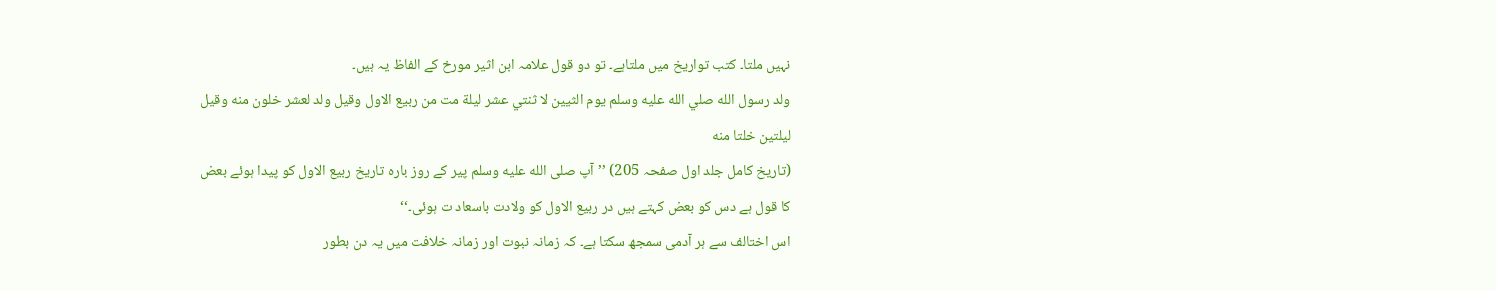نہیں ملتا۔ کتب تواریخ میں ملتاہے۔ تو دو قول علامہ ابن اثیر مورخ کے الفاظ یہ ہیں۔
ولد رسول الله صلي الله عليه وسلم يوم الثيين لا ثنتي عشر ليلة مت من ربيع الاول وقيل ولد لعشر خلون منه وقيل ليلتين خلتا منه
(تاریخ کامل جلد اول صفحہ 205) ’’آپ صلى الله عليه وسلم پیر کے روز بارہ تاریخ ربیع الاول کو پیدا ہوئے بعض کا قول ہے دس کو بعض کہتے ہیں در ربیع الاول کو ولادت باسعاد ت ہوئی۔‘‘
اس اختالف سے ہر آدمی سمجھ سکتا ہے۔ کہ زمانہ نبوت اور زمانہ خلافت میں یہ دن بطور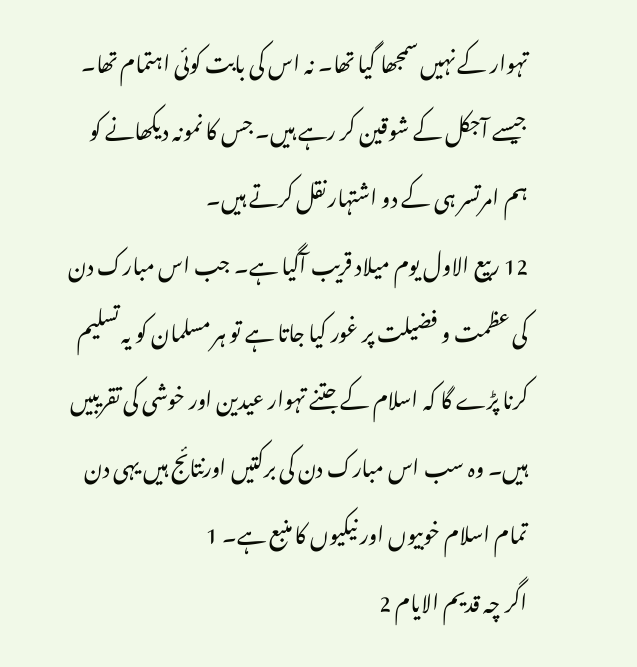تہوار کے نہیں سمجھا گیا تھا۔ نہ اس کی بابت کوئی اہتمام تھا۔ جیسے آجکل کے شوقین کر رہے ہیں۔ جس کا نمونہ دیکھانے کو ہم امرتسر ہی کے دو اشتہار نقل کرتے ہیں۔
12 ربیع الاول یوم میلاد قریب آگیا ہے۔ جب اس مبارک دن کی عظمت و فضیلت پر غور کیا جاتا ہے تو ہر مسلمان کو یہ تسلیم کرنا پڑے گا کہ اسلام کے جتنے تہوار عیدین اور خوشی کی تقریبیں ہیں۔ وہ سب اس مبارک دن کی برکتیں اورنتائج ہیں یہی دن تمام اسلام خوبیوں اور نیکیوں کا منبع ہے۔ 1
اگر چہ قدیم الایام 2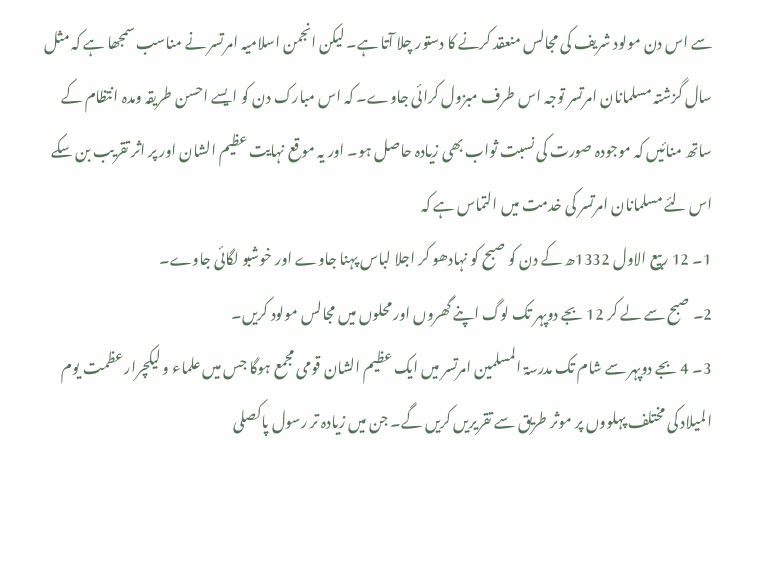سے اس دن مولود شریف کی مجالس منعقد کرنے کا دستور چلا آتا ہے۔ لیکن انجمن اسلامیہ امرتسر نے مناسب سمجھا ہے کہ مثل سال گزشتہ مسلمانان امرتسر توجہ اس طرف مبزول کرائی جاوے۔ کہ اس مبارک دن کو ایسے احسن طریقہ ومدہ انتظام کے ساتھ منائیں کہ موجودہ صورت کی نسبت ثواب بھی زیادہ حاصل ہو۔ اور یہ موقع نہایت عظیم الشان اور پر اثر تقریب بن سکے اس لئے مسلمانان امرتسر کی خدمت میں التماس ہے کہ
1۔ 12 ربیع الاول 1332ھ کے دن کو صبح کو نہادھو کر اجلا لباس پہنا جاوے اور خوشبو لگائی جاوے۔
2۔ صبح سے لے کر 12 بجے دوپہر تک لوگ اپنے گھروں اور محلوں میں مجالس مولود کریں۔
3۔ 4 بجے دوپہر سے شام تک مدرسۃ المسلمین امرتسر میں ایک عظیم الشان قومی مجمع ہوگا جس میں علماء و لیکچرار عظمت یوم المیلاد کی مختلف پہلووں پر موثر طریق سے تقریریں کریں گے۔ جن میں زیادہ تر رسول پاکصلى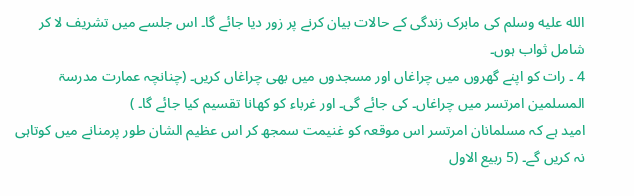الله عليه وسلم کی مابرک زندگی کے حالات بیان کرنے پر زور دیا جائے گا۔ اس جلسے میں تشریف لا کر شامل ثواب ہوں۔
4 ۔ رات کو اپنے گھروں میں چراغاں اور مسجدوں میں بھی چراغاں کریں۔ (چنانچہ عمارت مدرسۃ المسلمین امرتسر میں چراغاں۔ کی جائے گی۔ اور غرباء کو کھانا تقسیم کیا جائے گا۔ )
امید ہے کہ مسلمانان امرتسر اس موقعہ کو غنیمت سمجھ کر اس عظیم الشان طور پرمنانے میں کوتاہی نہ کریں گے۔ (5 ربیع الاول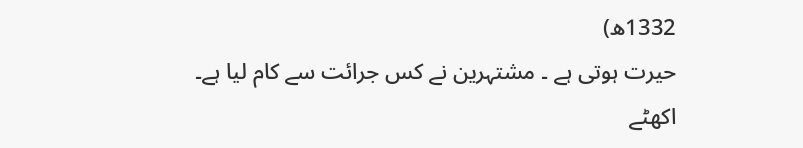1332ھ)
حیرت ہوتی ہے ۔ مشتہرین نے کس جرائت سے کام لیا ہے۔ اکھٹے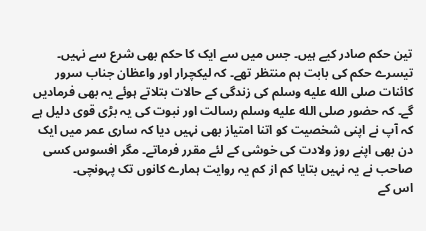تین حکم صادر کیے ہیں۔ جس میں سے ایک کا حکم بھی شرع سے نہیں۔ تیسرے حکم کی بابت ہم منتظر تھے۔ کہ لیکچرار اور واعظان جناب سرور کائنات صلى الله عليه وسلم کی زندگی کے حالات بتلاتے ہوئے یہ بھی فرمادیں گے۔ کہ حضور صلى الله عليه وسلم رسالت اور نبوت کی یہ بڑی قوی دلیل ہے کہ آپ نے اپنی شخصیت کو اتنا امتیاز بھی نہیں دیا کہ ساری عمر میں ایک دن بھی اپنے روز ولادت کی خوشی کے لئے مقرر فرماتے۔ مگر افسوس کسی صاحب نے یہ نہیں بتایا کم از کم یہ روایت ہمارے کانوں تک پہونچی۔
اس کے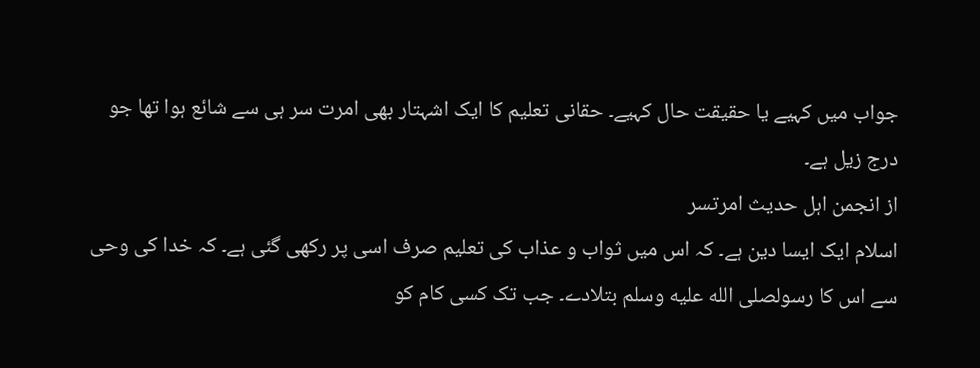جواب میں کہیے یا حقیقت حال کہیے۔ حقانی تعلیم کا ایک اشہتار بھی امرت سر ہی سے شائع ہوا تھا جو درج زیل ہے۔
از انجمن اہل حدیث امرتسر
اسلام ایک ایسا دین ہے۔ کہ اس میں ثواب و عذاب کی تعلیم صرف اسی پر رکھی گئی ہے۔ کہ خدا کی وحی سے اس کا رسولصلى الله عليه وسلم بتلادے۔ جب تک کسی کام کو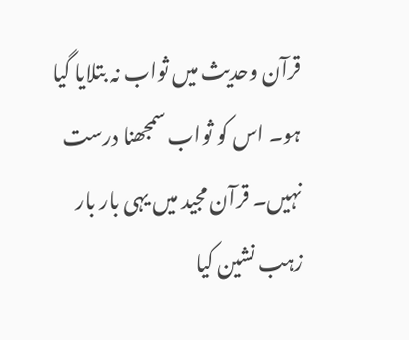قرآن وحدیث میں ثواب نہ بتلایا گیا ہو۔ اس کو ثواب سمجھنا درست نہیں۔ قرآن مجید میں یہی بار بار زہب نشین کیا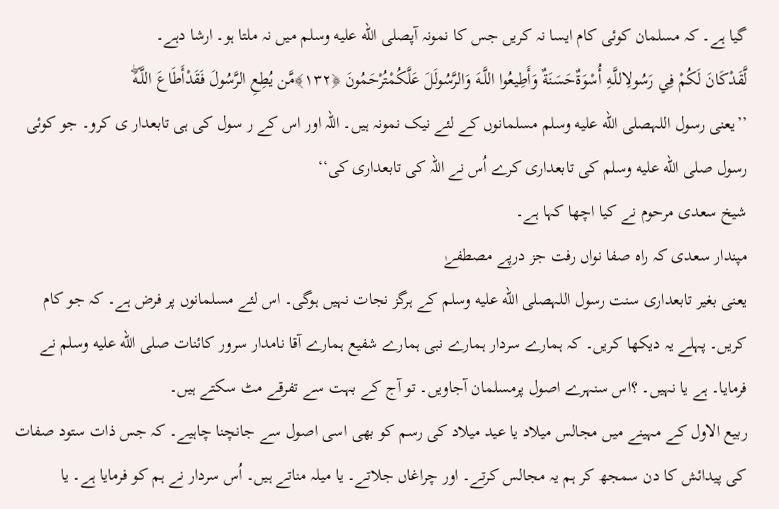گیا ہے۔ کہ مسلمان کوئی کام ایسا نہ کریں جس کا نمونہ آپصلى الله عليه وسلم میں نہ ملتا ہو۔ ارشا دہے۔
لَّقَدْكَانَ لَكُمْ فِي رَسُولِاللَّـهِ أُسْوَةٌحَسَنَةٌ وَأَطِيعُوا اللَّـهَ وَالرَّسُولَلَ عَلَّكُمْتُرْحَمُونَ ﴿١٣٢﴾مَّن يُطِعِ الرَّسُولَ فَقَدْأَطَاعَ اللَّـهَۖ
’’یعنی رسول اللہصلى الله عليه وسلم مسلمانوں کے لئے نیک نمونہ ہیں۔ اللہ اور اس کے ر سول کی ہی تابعدار ی کرو۔ جو کوئی رسول صلى الله عليه وسلم کی تابعداری کرے اُس نے اللہ کی تابعداری کی‘‘
شیخ سعدی مرحوم نے کیا اچھا کہا ہے۔
مپندار سعدی کہ راہ صفا نواں رفت جز درپے مصطفےٰ
یعنی بغیر تابعداری سنت رسول اللہصلى الله عليه وسلم کے ہرگز نجات نہیں ہوگی۔ اس لئے مسلمانوں پر فرض ہے۔ کہ جو کام کریں۔ پہلے یہ دیکھا کریں۔ کہ ہمارے سردار ہمارے نبی ہمارے شفیع ہمارے آقا نامدار سرور کائنات صلى الله عليه وسلم نے فرمایا۔ ہے یا نہیں۔ ؟اس سنہرے اصول پرمسلمان آجاویں۔ تو آج کے بہت سے تفرقے مٹ سکتے ہیں۔
ربیع الاول کے مہینے میں مجالس میلاد یا عید میلاد کی رسم کو بھی اسی اصول سے جانچنا چاہیے۔ کہ جس ذات ستود صفات کی پیدائش کا دن سمجھ کر ہم یہ مجالس کرتے۔ اور چراغاں جلاتے۔ یا میلہ مناتے ہیں۔ اُس سردار نے ہم کو فرمایا ہے۔ یا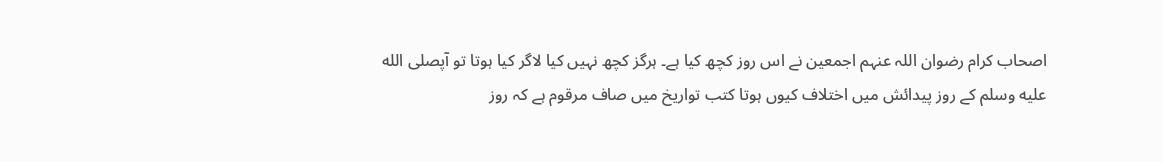اصحاب کرام رضوان اللہ عنہم اجمعین نے اس روز کچھ کیا ہے۔ ہرگز کچھ نہیں کیا لاگر کیا ہوتا تو آپصلى الله عليه وسلم کے روز پیدائش میں اختلاف کیوں ہوتا کتب تواریخ میں صاف مرقوم ہے کہ روز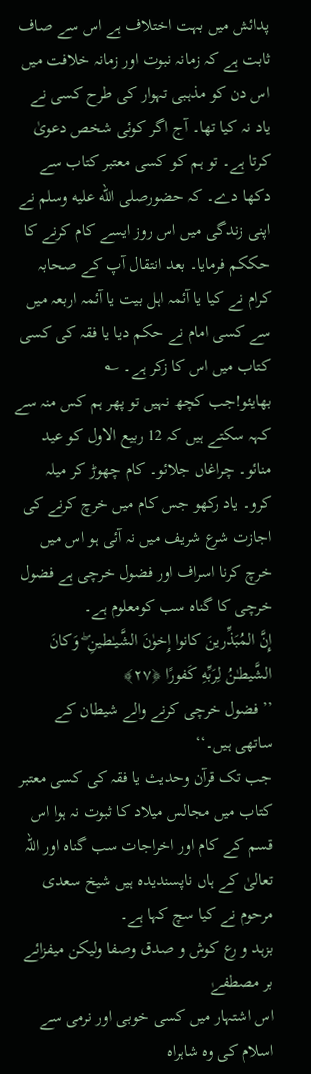پدائش میں بہت اختلاف ہے اس سے صاف ثابت ہے کہ زمانہ نبوت اور زمانہ خلافت میں اس دن کو مذہبی تہوار کی طرح کسی نے یاد نہ کیا تھا۔ آج اگر کوئی شخص دعویٰ کرتا ہے۔ تو ہم کو کسی معتبر کتاب سے دکھا دے۔ کہ حضورصلى الله عليه وسلم نے اپنی زندگی میں اس روز ایسے کام کرنے کا حککم فرمایا۔ بعد انتقال آپ کے صحابہ کرام نے کیا یا آئمہ اہل بیت یا آئمہ اربعہ میں سے کسی امام نے حکم دیا یا فقہ کی کسی کتاب میں اس کا زکر ہے۔ ؎
بھایئو!جب کچھ نہیں تو پھر ہم کس منہ سے کہہ سکتے ہیں کہ 12 ربیع الاول کو عید منائو۔ چراغاں جلائو۔ کام چھوڑ کر میلہ کرو۔ یاد رکھو جس کام میں خرچ کرنے کی اجازت شرع شریف میں نہ آئی ہو اس میں خرچ کرنا اسراف اور فضول خرچی ہے فضول خرچی کا گناہ سب کومعلوم ہے۔
إِنَّ المُبَذِّرينَ كانوا إِخوٰنَ الشَّيـٰطينِ ۖ وَكانَ الشَّيطـٰنُ لِرَبِّهِ كَفورًا ﴿٢٧﴾
’’فضول خرچی کرنے والے شیطان کے ساتھی ہیں۔‘‘
جب تک قرآن وحدیث یا فقہ کی کسی معتبر کتاب میں مجالس میلاد کا ثبوت نہ ہوا اس قسم کے کام اور اخراجات سب گناہ اور اللہ تعالیٰ کے ہاں ناپسندیدہ ہیں شیخ سعدی مرحوم نے کیا سچ کہا ہے۔
بزہد و رع کوش و صدق وصفا ولیکن میفزائے بر مصطفےٰ
اس اشتہار میں کسی خوبی اور نرمی سے اسلام کی وہ شاہراہ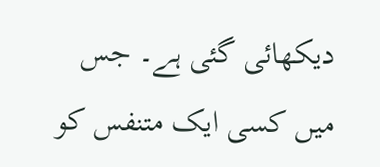دیکھائی گئی ہے۔ جس میں کسی ایک متنفس کو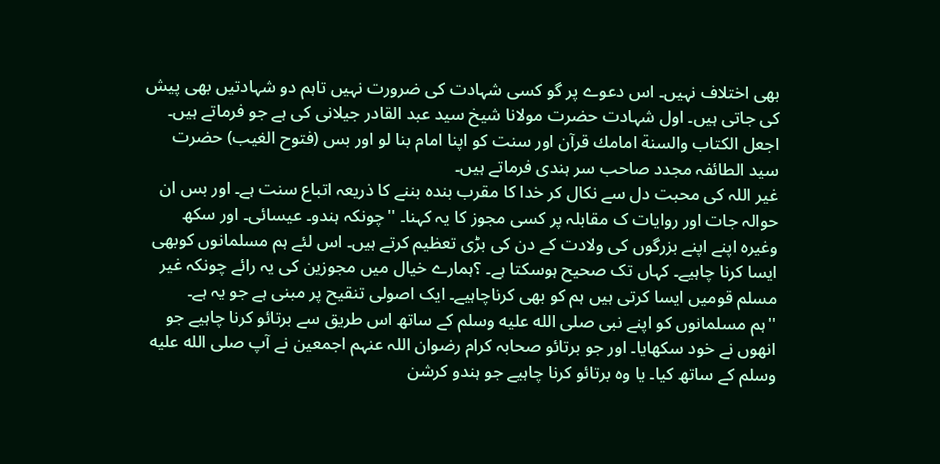بھی اختلاف نہیں۔ اس دعوے پر گو کسی شہادت کی ضرورت نہیں تاہم دو شہادتیں بھی پیش کی جاتی ہیں۔ اول شہادت حضرت مولانا شیخ سید عبد القادر جیلانی کی ہے جو فرماتے ہیں۔ اجعل الكتاب والسنة امامك قرآن اور سنت کو اپنا امام بنا لو اور بس (فتوح الغیب) حضرت سید الطائفہ مجدد صاحب سر ہندی فرماتے ہیں۔
غیر اللہ کی محبت دل سے نکال کر خدا کا مقرب بندہ بننے کا ذریعہ اتباع سنت ہے۔ اور بس ان حوالہ جات اور روایات ک مقابلہ پر کسی مجوز کا یہ کہنا۔ ''چونکہ ہندو۔ عیسائی۔ اور سکھ وغیرہ اپنے اپنے بزرگوں کی ولادت کے دن کی بڑی تعظیم کرتے ہیں۔ اس لئے ہم مسلمانوں کوبھی ایسا کرنا چاہیے۔ کہاں تک صحیح ہوسکتا ہے۔ ؟ہمارے خیال میں مجوزین کی یہ رائے چونکہ غیر مسلم قومیں ایسا کرتی ہیں ہم کو بھی کرناچاہیے۔ ایک اصولی تنقیح پر مبنی ہے جو یہ ہے۔
''ہم مسلمانوں کو اپنے نبی صلى الله عليه وسلم کے ساتھ اس طریق سے برتائو کرنا چاہیے جو انھوں نے خود سکھایا۔ اور جو برتائو صحابہ کرام رضوان اللہ عنہم اجمعین نے آپ صلى الله عليه وسلم کے ساتھ کیا۔ یا وہ برتائو کرنا چاہیے جو ہندو کرشن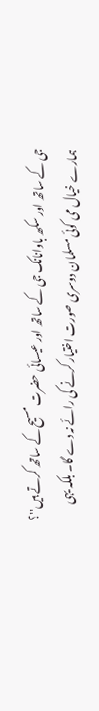جی کے ساتھ اور سکھ باوانانک جی کے ساتھ اور عیسائی حضرت مسیح کے ساتھ کرتے ہیں''؟
ہمارے خیال می کوئی مسلمان دوسری صورت اختیار کرنے کی رائے نہ دے گا۔ بلکہ یہی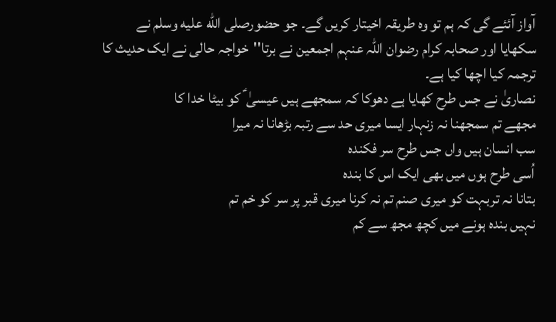آواز آئئے گی کہ ہم تو وہ طریقہ اخیتار کریں گے۔ جو حضورصلى الله عليه وسلم نے سکھایا اور صحابہ کرام رضوان اللہ عنہم اجمعین نے برتا''خواجہ حالی نے ایک حدیث کا ترجمہ کیا اچھا کیا ہے۔
نصاریٰ نے جس طرح کھایا ہے دھوکا کہ سمجھے ہیں عیسیٰ ؑ کو بیٹا خدا کا
مجھے تم سمجھنا نہ زنہار ایسا میری حد سے رتبہ بڑھانا نہ میرا
سب انسان ہیں واں جس طرح سر فکندہ
اُسی طرح ہوں میں بھی ایک اس کا بندہ
بتانا نہ تربہت کو میری صنم تم نہ کرنا میری قبر پر سر کو خم تم
نہیں بندہ ہونے میں کچھ مجھ سے کم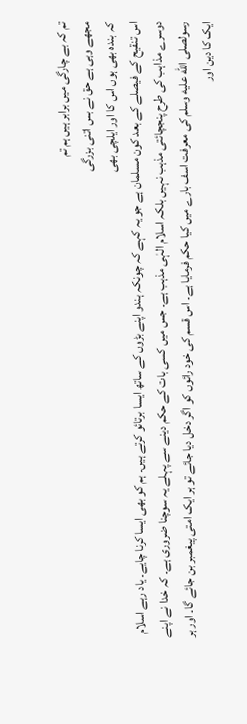تم کہ بے چارگی میں برابر ہیں ہم تم
مجھے وہی ہے حق نے بس اتنی بزرگی
کہ بندہ بھی ہوں اس کا اور ایلچی بھی
اس تنقیح کے فیصلے کے بعد کون مسلمان ہے جو یہ کہے کہ چونکہ ہندو اپنے بڑوں کے ساتھ ایسا برتائو کرتے ہیں۔ ہم کو بھی ایسا کرنا چایے۔ یاد رہے اسلام دوسرے مذاہب کی طرح پنجچائتی مذہب نہیں بلکہ اسلام الہٰی مذہب ہے۔ جس میں کسی بات کے حکم دینے سے پہلے یہ سوچنا ضروری ہے۔ کہ خدا نے اپنے رسولصلى الله عليه وسلم کی معرفت اسف بارے میں کیا حکم فرمایا ہے۔ اس قسم کی خود رائوں کو اگر دخل دیا جائے تو ہر ایک امتی پیغمبر بن جائے گا۔ اور ہر ایک کا دین اور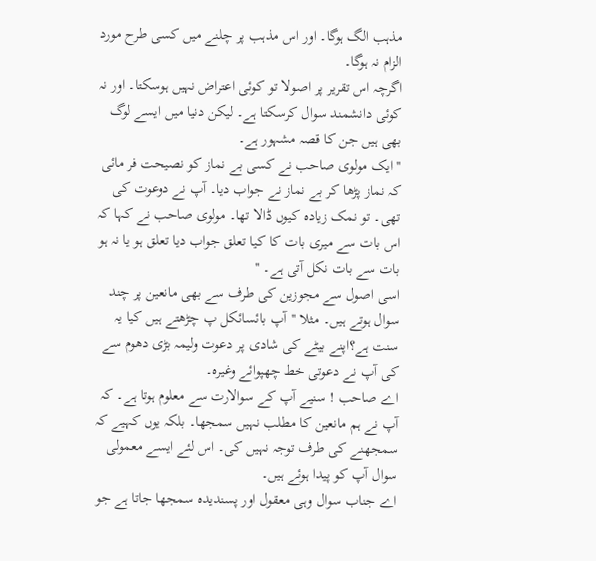مذہب الگ ہوگا۔ اور اس مذہب پر چلنے میں کسی طرح مورد الزام نہ ہوگا۔
اگرچہ اس تقریر پر اصولا تو کوئی اعتراض نہیں ہوسکتا۔ اور نہ کوئی دانشمند سوال کرسکتا ہے۔ لیکن دنیا میں ایسے لوگ بھی ہیں جن کا قصہ مشہور ہے۔
''ایک مولوی صاحب نے کسی بے نماز کو نصیحت فر مائی کہ نماز پڑھا کر بے نماز نے جواب دیا۔ آپ نے دوعوت کی تھی۔ تو نمک زیادہ کیوں ڈالا تھا۔ مولوی صاحب نے کہا کہ اس بات سے میری بات کا کیا تعلق جواب دیا تعلق ہو یا نہ ہو بات سے بات نکل آتی ہے۔ ''
اسی اصول سے مجوزین کی طرف سے بھی مانعین پر چند سوال ہوتے ہیں۔ مثلا ''آپ بائسائکل پ چڑھتے ہیں کیا یہ سنت ہے؟اپنے بیٹے کی شادی پر دعوت ولیمہ بڑی دھوم سے کی آپ نے دعوتی خط چھپوائے وغیرہ۔
اے صاحب ! سنیے آپ کے سوالارت سے معلوم ہوتا ہے۔ کہ آپ نے ہم مانعین کا مطلب نہیں سمجھا۔ بلکہ یوں کہیے کہ سمجھنے کی طرف توجہ نہیں کی۔ اس لئے ایسے معمولی سوال آپ کو پیدا ہوئے ہیں۔
اے جناب سوال وہی معقول اور پسندیدہ سمجھا جاتا ہے جو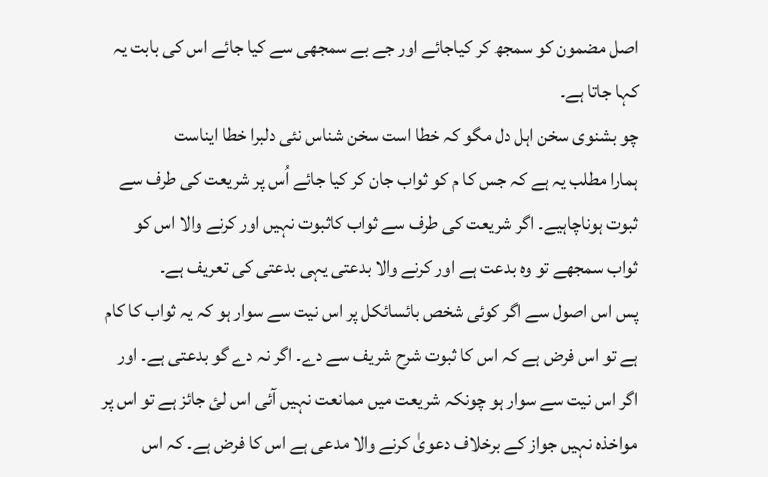اصل مضمون کو سمجھ کر کیاجائے اور جے بے سمجھی سے کیا جائے اس کی بابت یہ کہا جاتا ہے۔
چو بشنوی سخن اہل دل مگو کہ خطا است سخن شناس نئی دلبرا خطا ایناست
ہمارا مطلب یہ ہے کہ جس کا م کو ثواب جان کر کیا جائے اُس پر شریعت کی طرف سے ثبوت ہوناچاہیے۔ اگر شریعت کی طرف سے ثواب کاثبوت نہیں اور کرنے والا اس کو ثواب سمجھے تو وہ بدعت ہے اور کرنے والا بدعتی یہی بدعتی کی تعریف ہے۔
پس اس اصول سے اگر کوئی شخص بائسائکل پر اس نیت سے سوار ہو کہ یہ ثواب کا کام ہے تو اس فرض ہے کہ اس کا ثبوت شرح شریف سے دے۔ اگر نہ دے گو بدعتی ہے۔ اور اگر اس نیت سے سوار ہو چونکہ شریعت میں ممانعت نہیں آئی اس لئ جائز ہے تو اس پر مواخذہ نہیں جواز کے برخلاف دعویٰ کرنے والا مدعی ہے اس کا فرض ہے۔ کہ اس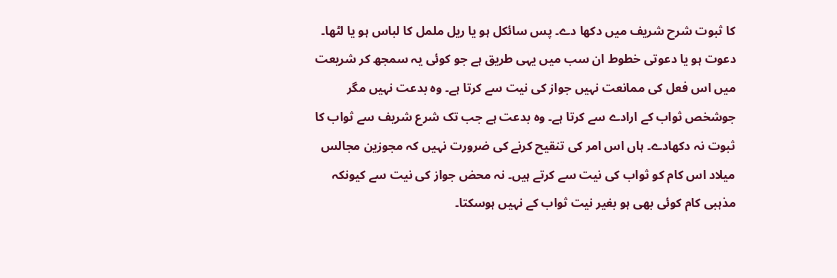کا ثبوت شرح شریف میں دکھا دے۔ پس سائکل ہو یا ریل ململ کا لباس ہو یا لٹھا۔ دعوت ہو یا دعوتی خطوط ان سب میں یہی طریق ہے جو کوئی یہ سمجھ کر شریعت میں اس فعل کی ممانعت نہیں جواز کی نیت سے کرتا ہے۔ وہ بدعت نہیں مگر جوشخص ثواب کے ارادے سے کرتا ہے۔ وہ بدعت ہے جب تک شرع شریف سے ثواب کا ثبوت نہ دکھادے۔ ہاں اس امر کی تنقیح کرنے کی ضرورت نہیں کہ مجوزین مجالس میلاد اس کام کو ثواب کی نیت سے کرتے ہیں۔ نہ محض جواز کی نیت سے کیونکہ مذہبی کام کوئی بھی ہو بغیر نیت ثواب کے نہیں ہوسکتا۔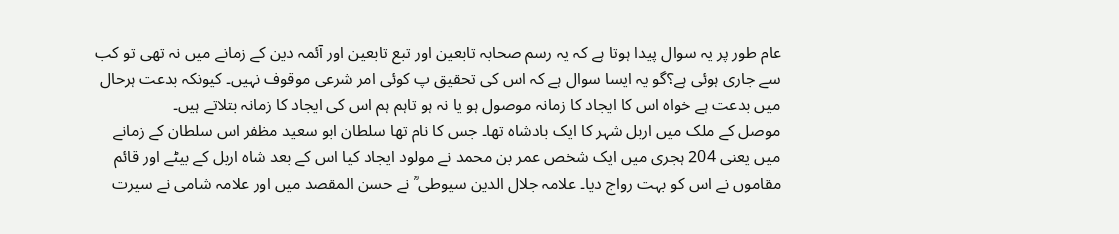عام طور پر یہ سوال پیدا ہوتا ہے کہ یہ رسم صحابہ تابعین اور تبع تابعین اور آئمہ دین کے زمانے میں نہ تھی تو کب سے جاری ہوئی ہے؟گو یہ ایسا سوال ہے کہ اس کی تحقیق پ کوئی امر شرعی موقوف نہیں۔ کیونکہ بدعت ہرحال میں بدعت ہے خواہ اس کا ایجاد کا زمانہ موصول ہو یا نہ ہو تاہم ہم اس کی ایجاد کا زمانہ بتلاتے ہیں۔
موصل کے ملک میں اربل شہر کا ایک بادشاہ تھا۔ جس کا نام تھا سلطان ابو سعید مظفر اس سلطان کے زمانے میں یعنی 204 ہجری میں ایک شخص عمر بن محمد نے مولود ایجاد کیا اس کے بعد شاہ اربل کے بیٹے اور قائم مقاموں نے اس کو بہت رواج دیا۔ علامہ جلال الدین سیوطی ؒ نے حسن المقصد میں اور علامہ شامی نے سیرت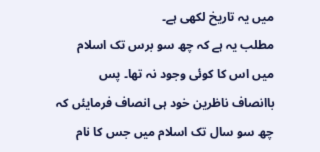میں یہ تاریخ لکھی ہے۔
مطلب یہ ہے کہ چھ سو برس تک اسلام میں اس کا کوئی وجود نہ تھا۔ پس باانصاف ناظرین خود ہی انصاف فرمایئں کہ چھ سو سال تک اسلام میں جس کا نام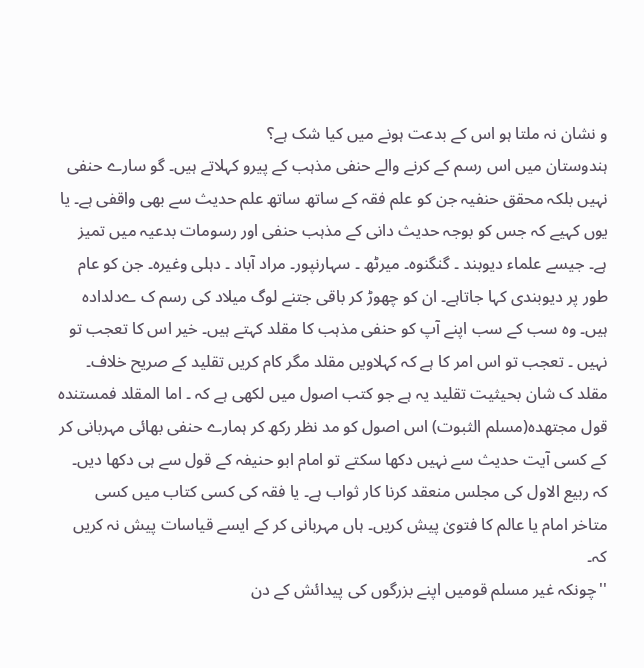و نشان نہ ملتا ہو اس کے بدعت ہونے میں کیا شک ہے؟
ہندوستان میں اس رسم کے کرنے والے حنفی مذہب کے پیرو کہلاتے ہیں۔ گو سارے حنفی نہیں بلکہ محقق حنفیہ جن کو علم فقہ کے ساتھ ساتھ علم حدیث سے بھی واقفی ہے۔ یا یوں کہیے کہ جس کو بوجہ حدیث دانی کے مذہب حنفی اور رسومات بدعیہ میں تمیز ہے۔ جیسے علماء دیوبند ۔ گنگنوہ۔ میرٹھ ۔ سہارنپور۔ مراد آباد ۔ دہلی وغیرہ۔ جن کو عام طور پر دیوبندی کہا جاتاہے۔ ان کو چھوڑ کر باقی جتنے لوگ میلاد کی رسم ک ےدلدادہ ہیں۔ وہ سب کے سب اپنے آپ کو حنفی مذہب کا مقلد کہتے ہیں۔ خیر اس کا تعجب تو نہیں ۔ تعجب تو اس امر کا ہے کہ کہلاویں مقلد مگر کام کریں تقلید کے صریح خلاف۔ مقلد ک شان بحیثیت تقلید یہ ہے جو کتب اصول میں لکھی ہے کہ ۔ اما المقلد فمستنده قول مجتهده(مسلم الثبوت) اس اصول کو مد نظر رکھ کر ہمارے حنفی بھائی مہربانی کر کے کسی آیت حدیث سے نہیں دکھا سکتے تو امام ابو حنیفہ کے قول سے ہی دکھا دیں۔ کہ ربیع الاول کی مجلس منعقد کرنا کار ثواب ہے۔ یا فقہ کی کسی کتاب میں کسی متاخر امام یا عالم کا فتویٰ پیش کریں۔ ہاں مہربانی کر کے ایسے قیاسات پیش نہ کریں کہ۔
''چونکہ غیر مسلم قومیں اپنے بزرگوں کی پیدائش کے دن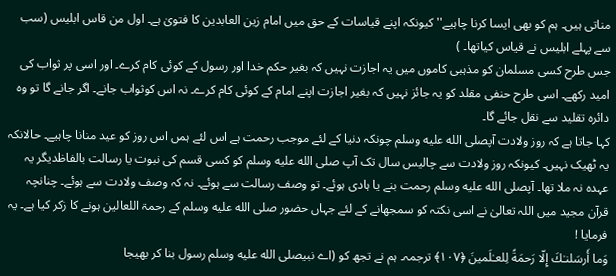مناتی ہیں۔ ہم کو بھی ایسا کرنا چاہیے'' کیونکہ اپنے قیاسات کے حق میں امام زین العابدین کا فتویٰ ہے۔ اول من قاس ابليس (سب سے پہلے ابلیس نے قیاس کیاتھا۔ )
جس طرح کسی مسلمان کو مذہبی کاموں میں یہ اجازت نہیں کہ بغیر حکم خدا اور رسول کے کوئی کام کرے۔ اور اسی پر ثواب کی امید رکھے۔ اسی طرح حنفی مقلد کو یہ جائز نہیں کہ بغیر اجازت اپنے امام کے کوئی کام کرے۔ نہ اس کوثواب جانے۔ اگر جانے گا تو وہ دائرہ تقلید سے نقل جائے گا۔
کہا جاتا ہے کہ روز ولادت آپصلى الله عليه وسلم چونکہ دنیا کے لئے موجب رحمت ہے اس لئے ہمں اس روز کو عید منانا چاہیے۔ حالانکہ یہ ٹھیک نہیں۔ کیونکہ روز ولادت سے چالیس سال تک آپ صلى الله عليه وسلم کو کسی قسم کی نبوت یا رسالت بالفاظدیگر یہ عہدہ نہ ملا تھا۔ آپصلى الله عليه وسلم رحمت بنے یا ہادی ہوئے۔ تو وصف رسالت سے ہوئے۔ نہ کہ وصف ولادت سے ہوئے۔ چنانچہ قرآن مجید میں اللہ تعالیٰ نے اسی نکتہ کو سمجھانے کے لئے جہاں حضور صلى الله عليه وسلم کے رحمۃ اللعالین ہونے کا زکر کیا ہے۔ یہ فرمایا !
وَما أَرسَلنـٰكَ إِلّا رَحمَةً لِلعـٰلَمينَ ﴿١٠٧﴾ ترجمہ۔ ہم نے تجھ کو (اے نبیصلى الله عليه وسلم رسول بنا کر بھیجا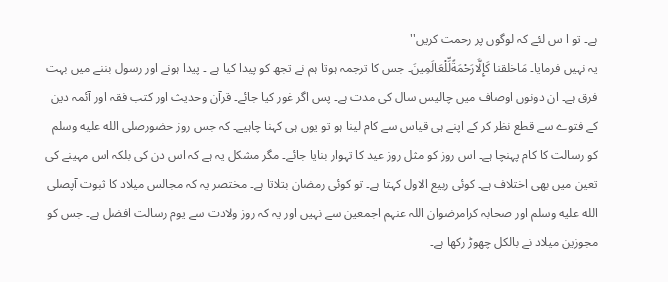ہے۔ تو ا س لئے کہ لوگوں پر رحمت کریں''
یہ نہیں فرمایا۔ مَاخلقنا كَإِلَّارَحْمَةًلِّلْعَالَمِينَ۔ جس کا ترجمہ ہوتا ہم نے تجھ کو پیدا کیا ہے ۔ پیدا ہونے اور رسول بننے میں بہت فرق ہے۔ ان دونوں اوصاف میں چالیس سال کی مدت ہے۔ پس اگر غور کیا جائے۔ قرآن وحدیث اور کتب فقہ اور آئمہ دین کے فتوے سے قطع نظر کر کے اپنے ہی قیاس سے کام لینا ہو تو یوں ہی کہنا چاہیے۔ کہ جس روز حضورصلى الله عليه وسلم کو رسالت کا کام پہنچا ہے۔ اس روز کو مثل روز عید کا تہوار بنایا جائے۔ مگر مشکل یہ ہے کہ اس دن کی بلکہ اس مہینے کی تعین میں بھی اختلاف ہے۔ کوئی ربیع الاول کہتا ہے۔ تو کوئی رمضان بتلاتا ہے۔ مختصر یہ کہ مجالس میلاد کا ثبوت آپصلى الله عليه وسلم اور صحابہ کرامرضوان اللہ عنہم اجمعین سے نہیں اور یہ کہ روز ولادت سے یوم رسالت افضل ہے۔ جس کو مجوزین میلاد نے بالکل چھوڑ رکھا ہے۔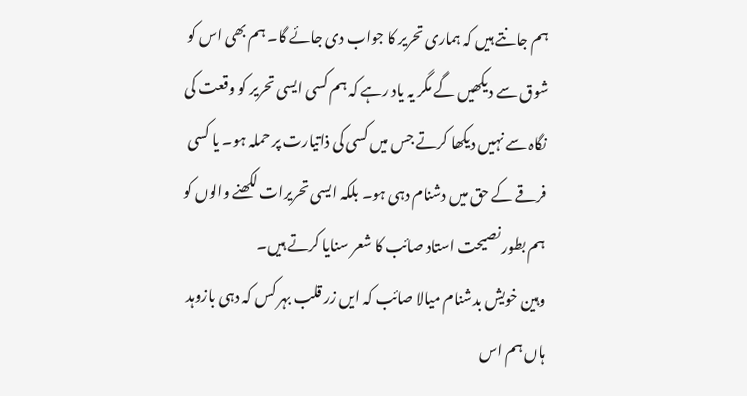ہم جانتے ہیں کہ ہماری تحریر کا جواب دی جائے گا۔ ہم بھی اس کو شوق سے دیکھیں گے مگر یہ یاد رہے کہ ہم کسی ایسی تحریر کو وقعت کی نگاہ سے نہیں دیکھا کرتے جس میں کسی کی ذاتیارت پر حملہ ہو۔ یا کسی فرقے کے حق میں دشنام دہی ہو۔ بلکہ ایسی تحریرات لکھنے والوں کو ہم بطور نصیحت استاد صائب کا شعر سنایا کرتے ہیں۔
وہین خویش بدشنام میالا صائب کہ ایں زر قلب بہر کس کہ دہی بازوہد
ہاں ہم اس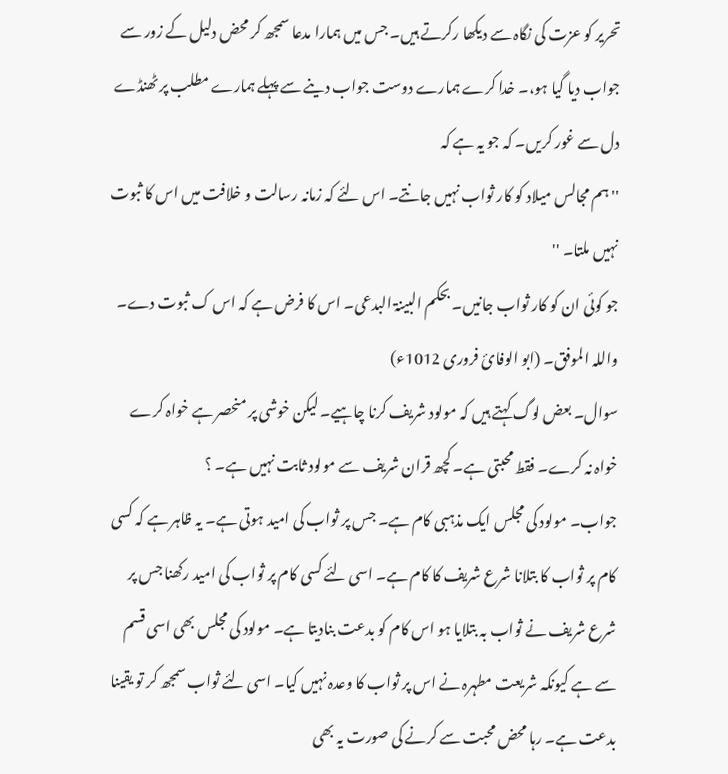تحریر کو عزت کی نگاہ سے دیکھا رکرتے ہیں۔ جس میں ہمارا مدعا سمجھ کر محض دلیل کے زور سے جواب دیا گیا ہو،۔ خدا کرے ہمارے دوست جواب دینے سے پہلے ہمارے مطلب پر ٹھنڈے دل سے غور کریں۔ کہ جو یہ ہے کہ
''ہم مجالس میلاد کو کار ثواب نہیں جانتے۔ اس لئے کہ زمانہ رسالت و خلافت میں اس کا ثبوت نہیں ملتا۔ ''
جو کوئی ان کو کار ثواب جانیں۔ بحکم البینۃ البدعی۔ اس کا فرض ہے کہ اس ک ثبوت دے۔ واللہ الموفق۔ (ابو الوفائ فروری 1012ء)
سوال۔ بعض لوگ کہتے ہیں کہ مولود شریف کرنا چاہیے۔ لیکن خوشی پر منحصر ہے خواہ کرے خواہ نہ کرے۔ فقط محبتی ہے۔ کچھ قران شریف سے مولود ثابت نہیں ہے۔ ؟
جواب۔ مولود کی مجلس ایک مذہبی کام ہے۔ جس پر ثواب کی امید ہوتی ہے۔ یہ ظاہر ہے کہ کسی کام پر ثواب کا بتلانا شرع شریف کا کام ہے۔ اسی لئے کسی کام پر ثواب کی امید رکھنا جس پر شرع شریف نے ثواب بہ بتلایا ہو اس کام کو بدعت بنادیتا ہے۔ مولود کی مجلس بھی اسی قسم سے ہے کیونکہ شریعت مطہرہ نے اس پر ثواب کا وعدہ نہیں کیا۔ اسی لئے ثواب سمجھ کر تو یقینا بدعت ہے۔ رہا محض محبت سے کرنے کی صورت یہ بھی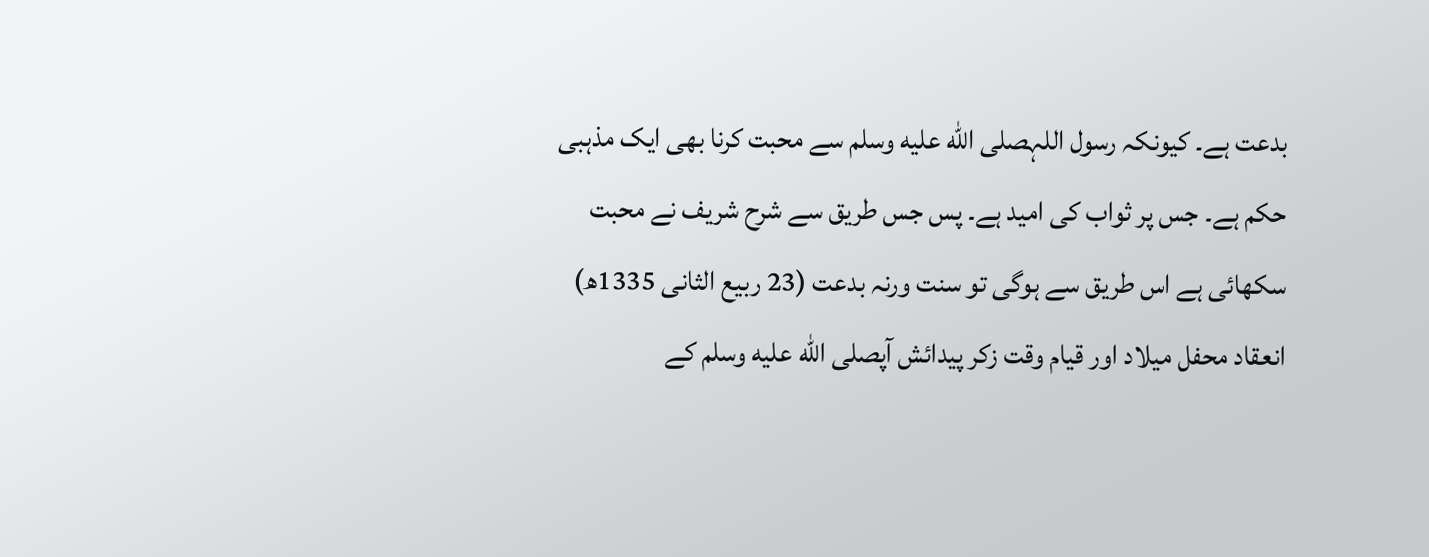بدعت ہے۔ کیونکہ رسول اللہصلى الله عليه وسلم سے محبت کرنا بھی ایک مذہبی حکم ہے۔ جس پر ثواب کی امید ہے۔ پس جس طریق سے شرح شریف نے محبت سکھائی ہے اس طریق سے ہوگی تو سنت ورنہ بدعت (23 ربیع الثانی 1335ھ)
انعقاد محفل میلاد اور قیام وقت زکر پیدائش آپصلى الله عليه وسلم کے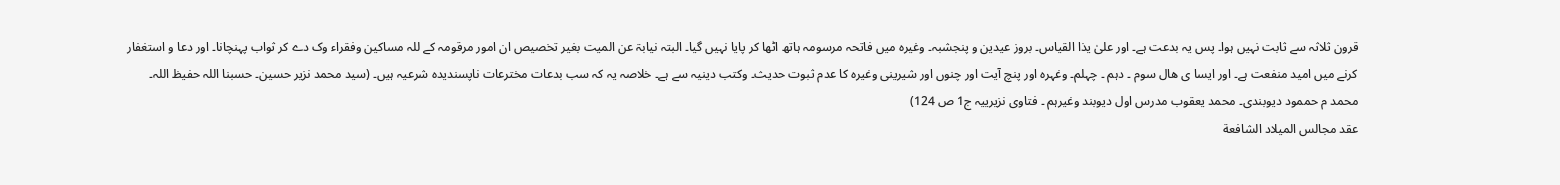قرون ثلاثہ سے ثابت نہیں ہوا۔ پس یہ بدعت ہے۔ اور علیٰ یذا القیاس۔ بروز عیدین و پنجشبہ۔ وغیرہ میں فاتحہ مرسومہ ہاتھ اٹھا کر پایا نہیں گیا۔ البتہ نیابۃ عن المیت بغیر تخصیص ان امور مرقومہ کے للہ مساکین وفقراء وک دے کر ثواب پہنچانا۔ اور دعا و استغفار کرنے میں امید منفعت ہے۔ اور ایسا ی ھال سوم ۔ دہم ۔ چہلم۔ وغہرہ اور پنچ آیت اور چنوں اور شیرینی وغیرہ کا عدم ثبوت حدیث۔ وکتب دینیہ سے ہے۔ خلاصہ یہ کہ سب بدعات مخترعات ناپسندیدہ شرعیہ ہیں۔ (سید محمد نزیر حسین۔ حسبنا اللہ حفیظ اللہ۔ محمد م حممود دیوبندی۔ محمد یعقوب مدرس اول دیوبند وغیرہم ۔ فتاوی نزیرییہ ج1 ص 124)
عقد مجالس الميلاد الشافعة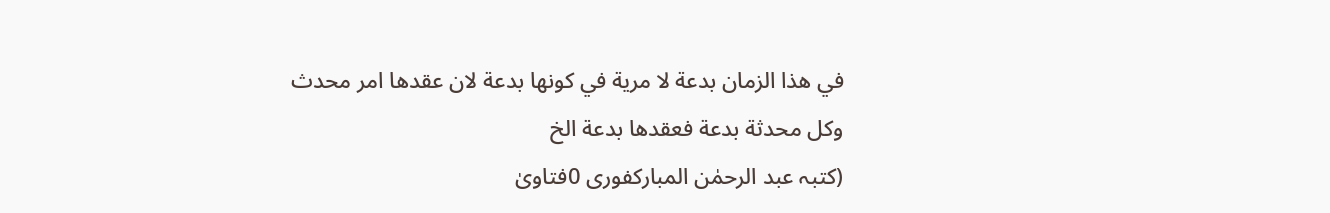في هذا الزمان بدعة لا مرية في كونها بدعة لان عقدها امر محدث وكل محدثة بدعة فعقدها بدعة الخ
(کتبہ عبد الرحمٰن المبارکفوری 0فتاویٰ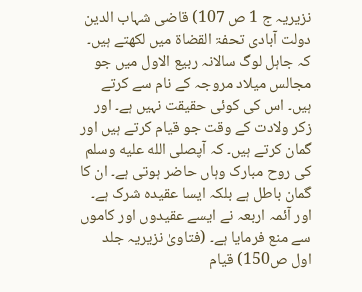نزیریہ ج 1 ص 107) قاضی شہاب الدین دولت آبادی تحفۃ القضاۃ میں لکھتے ہیں۔ کہ جاہل لوگ سالانہ ربیع الاول میں جو مجالس میلاد مروجہ کے نام سے کرتے ہیں۔ اس کی کوئی حقیقت نہیں ہے۔ اور زکر ولادت کے وقت جو قیام کرتے ہیں اور گمان کرتے ہیں۔ کہ آپصلى الله عليه وسلم کی روح مبارک وہاں حاضر ہوتی ہے۔ ان کا گمان باطل ہے بلکہ ایسا عقیدہ شرک ہے۔ اور آئمہ اربعہ نے ایسے عقیدوں اور کاموں سے منع فرمایا ہے۔ (فتاویٰ نزیریہ جلد اول ص150) قیام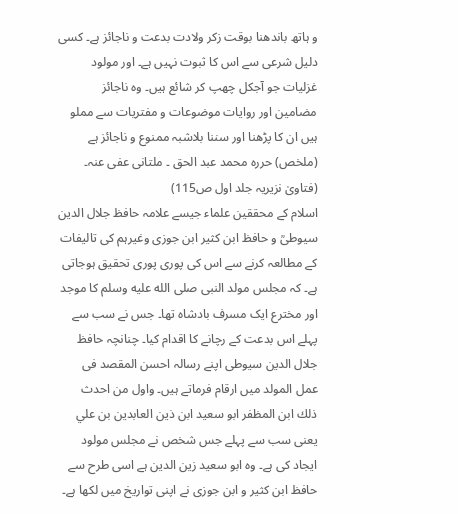و ہاتھ باندھنا بوقت زکر ولادت بدعت و ناجائز ہے۔ کسی دلیل شرعی سے اس کا ثبوت نہیں ہے۔ اور مولود غزلیات جو آجکل چھپ کر شائع ہیں۔ وہ ناجائز مضامین اور روایات موضوعات و مفتریات سے مملو ہیں ان کا پڑھنا اور سننا بلاشبہ ممنوع و ناجائز ہے (ملخص) حررہ محمد عبد الحق ۔ ملتانی عفی عنہ۔ (فتاویٰ نزیریہ جلد اول ص115)
اسلام کے محققین علماء جیسے علامہ حافظ جلال الدین سیوطیؒ و حافظ ابن کثیر ابن جوزی وغیرہم کی تالیفات کے مطالعہ کرنے سے اس کی پوری پوری تحقیق ہوجاتی ہے۔ کہ مجلس مولد النبی صلى الله عليه وسلم کا موجد اور مخترع ایک مسرف بادشاہ تھا۔ جس نے سب سے پہلے اس بدعت کے رچانے کا اقدام کیا۔ چنانچہ حافظ جلال الدین سیوطی اپنے رسالہ احسن المقصد فی عمل المولد میں ارقام فرماتے ہیں۔ واول من احدث ذلك ابن المظفر ابو سعيد ابن ذين العابدين بن علي یعنی سب سے پہلے جس شخص نے مجلس مولود ایجاد کی ہے۔ وہ ابو سعید زین الدین ہے اسی طرح سے حافظ ابن کثیر و ابن جوزی نے اپنی تواریخ میں لکھا ہے۔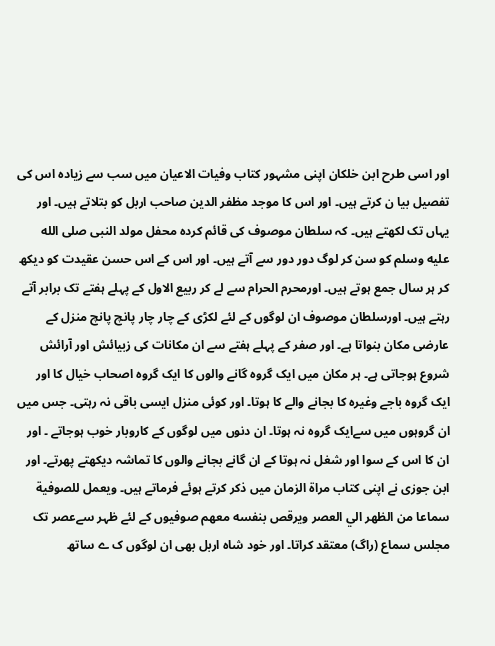اور اسی طرح ابن خلکان اپنی مشہور کتاب وفیات الاعیان میں سب سے زیادہ اس کی تفصیل بیا ن کرتے ہیں۔ اور اس کا موجد مظفر الدین صاحب اربل کو بتلاتے ہیں۔ اور یہاں تک لکھتے ہیں۔ کہ سلطان موصوف کی قائم کردہ محفل مولد النبی صلى الله عليه وسلم کو سن کر لوگ دور دور سے آتے ہیں۔ اور اس کے اس حسن عقیدت کو دیکھ کر ہر سال جمع ہوتے ہیں۔ اورمحرم الحرام سے لے کر ربیع الاول کے پہلے ہفتے تک برابر آتے رہتے ہیں۔ اورسلطان موصوف ان لوگوں کے لئے لکڑی کے چار چار پانچ پانچ منزل کے عارضی مکان بنواتا ہے۔ اور صفر کے پہلے ہفتے سے ان مکانات کی زبیائش اور آرائش شروع ہوجاتی ہے۔ ہر مکان میں ایک گروہ گانے والوں کا ایک گروہ اصحاب خیال کا اور ایک گروہ باجے وغیرہ کا بجانے والے کا ہوتا۔ اور کوئی منزل ایسی باقی نہ رہتی۔ جس میں ان گروہوں میں سےایک گروہ نہ ہوتا۔ ان دنوں میں لوگوں کے کاروبار خوب ہوجاتے ۔ اور ان کا اس کے سوا اور شغل نہ ہوتا کے ان گانے بجانے والوں کا تماشہ دیکھتے پھرتے۔ اور ابن جوزی نے اپنی کتاب مراۃ الزمان میں ذکر کرتے ہوئے فرماتے ہیں۔ ويعمل للصوفية سماعا من الظهر الي العصر ويرقص بنفسه معهم صوفیوں کے لئے ظہر سےعصر تک مجلس سماع (راگ) معتقد کراتا۔ اور خود شاہ اربل بھی ان لوگوں ک ے ساتھ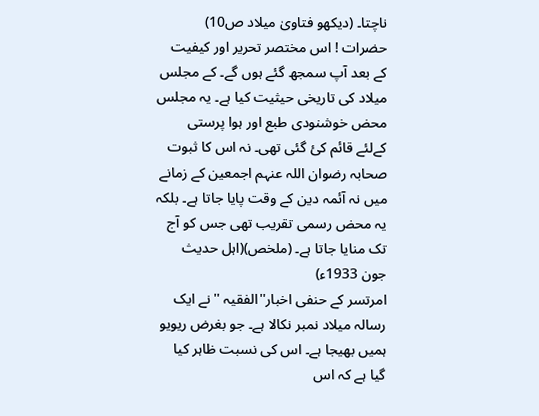ناچتا۔ (دیکھو فتاویٰ میلاد ص10)
حضرات ! اس مختصر تحریر اور کیفیت کے بعد آپ سمجھ گئے ہوں گے۔ کے مجلس میلاد کی تاریخی حیثیت کیا ہے۔ یہ مجلس محض خوشنودی طبع اور ہوا پرستی کےلئے قائم کئ گئی تھی۔ نہ اس کا ثبوت صحابہ رضوان اللہ عنہم اجمعین کے زمانے میں نہ آئمہ دین کے وقت پایا جاتا ہے۔ بلکہ یہ محض رسمی تقریب تھی جس کو آج تک منایا جاتا ہے۔ (ملخص)(اہل حدیث جون 1933ء)
امرتسر کے حنفی اخبار''الفقیہ '' نے ایک رسالہ میلاد نمبر نکالا ہے۔ جو بغرض ریویو ہمیں بھیجا ہے۔ اس کی نسبت ظاہر کیا گیا ہے کہ اس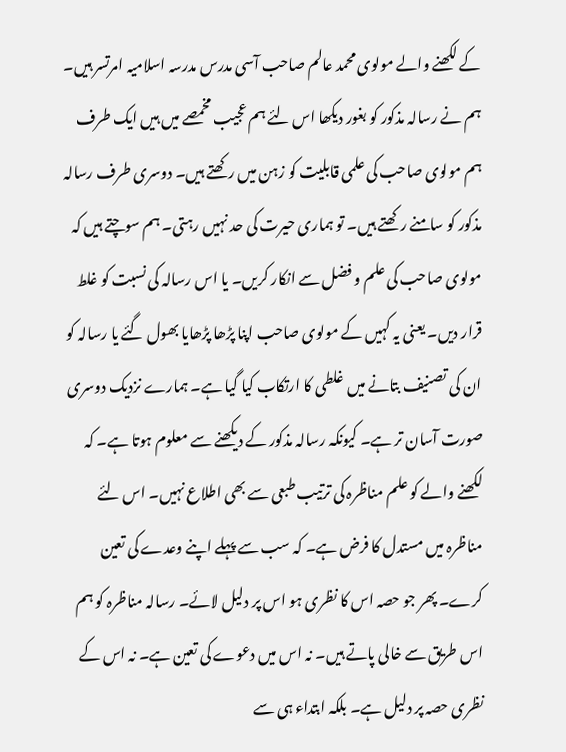کے لکھنے والے مولوی محمد عالم صاحب آسی مدرس مدرسہ اسلامیہ امرتسر ہیں۔ ہم نے رسالہ مذکور کو بغور دیکھا اس لئے ہم عجیب مخمصے میں ہیں ایک طرف ہم مولوی صاحب کی علمی قابلیت کو زہن میں رکھتے ہیں۔ دوسری طرف رسالہ مذکور کو سامنے رکھتے ہیں۔ تو ہماری حیرت کی حد نہیں رہتی۔ ہم سوچتے ہیں کہ مولوی صاحب کی علم و فضل سے انکار کریں۔ یا اس رسالہ کی نسبت کو غلط قرار دیں۔ یعنی یہ کہیں کے مولوی صاحب اپنا پڑھا پڑھایا بھول گئے یا رسالہ کو ان کی تصنیف بتانے میں غلطی کا ارتکاب کیا گیا ہے۔ ہمارے نزدیک دوسری صورت آسان تر ہے۔ کیونکہ رسالہ مذکور کے دیکھنے سے معلوم ہوتا ہے۔ کہ لکھنے والے کو علم مناظرہ کی ترتیب طبعی سے بھی اطلاع نہیں۔ اس لئے مناظرہ میں مستدل کا فرض ہے۔ کہ سب سے پہلے اپنے وعدے کی تعین کرے۔ پھر جو حصہ اس کا نظری ہو اس پر دلیل لائے۔ رسالہ مناظرہ کو ہم اس طریق سے خالی پاتے ہیں۔ نہ اس میں دعوے کی تعین ہے۔ نہ اس کے نظری حصہ پر دلیل ہے۔ بلکہ ابتداء ہی سے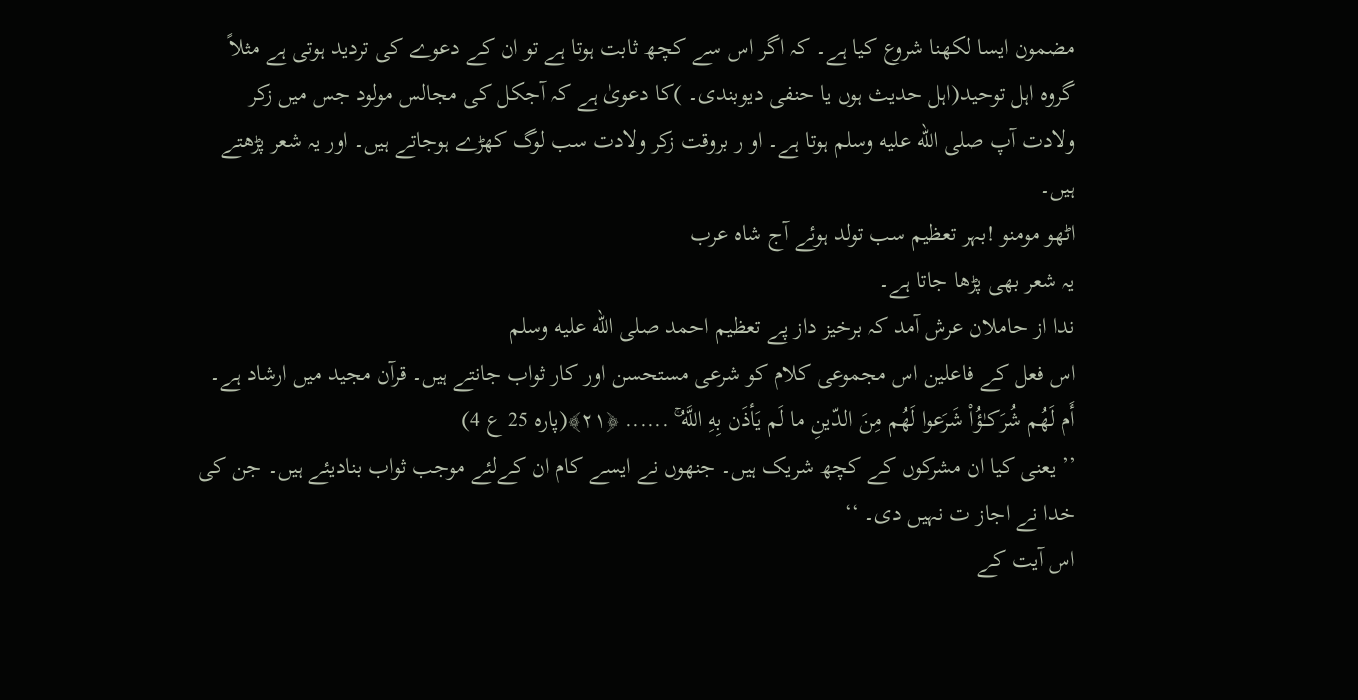مضمون ایسا لکھنا شروع کیا ہے۔ کہ اگر اس سے کچھ ثابت ہوتا ہے تو ان کے دعوے کی تردید ہوتی ہے مثلاً گروہ اہل توحید(اہل حدیث ہوں یا حنفی دیوبندی۔ )کا دعویٰ ہے کہ آجکل کی مجالس مولود جس میں زکر ولادت آپ صلى الله عليه وسلم ہوتا ہے۔ او ر بروقت زکر ولادت سب لوگ کھڑے ہوجاتے ہیں۔ اور یہ شعر پڑھتے ہیں۔
اٹھو مومنو !بہر تعظیم سب تولد ہوئے آج شاہ عرب
یہ شعر بھی پڑھا جاتا ہے۔
ندا از حاملان عرش آمد کہ برخیز داز پے تعظیم احمد صلى الله عليه وسلم
اس فعل کے فاعلین اس مجموعی کلام کو شرعی مستحسن اور کار ثواب جانتے ہیں۔ قرآن مجید میں ارشاد ہے۔
أَم لَهُم شُرَكـٰؤُا۟ شَرَعوا لَهُم مِنَ الدّينِ ما لَم يَأذَن بِهِ اللَّهُ ۚ ...... ﴿٢١﴾(پارہ 25 ع 4)
’’ یعنی کیا ان مشرکوں کے کچھ شریک ہیں۔ جنھوں نے ایسے کام ان کےلئے موجب ثواب بنادیئے ہیں۔ جن کی خدا نے اجاز ت نہیں دی۔ ‘‘
اس آیت کے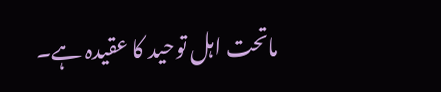ماتحت اہل توحید کا عقیدہ ہے۔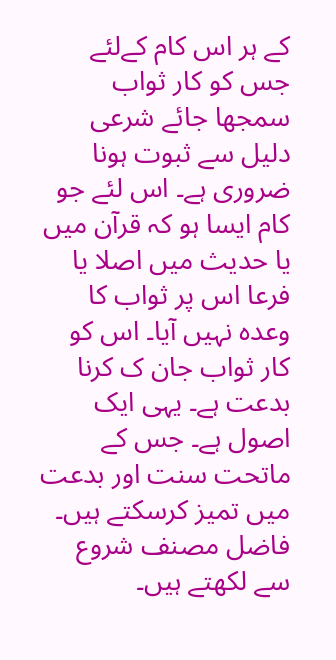کے ہر اس کام کےلئے جس کو کار ثواب سمجھا جائے شرعی دلیل سے ثبوت ہونا ضروری ہے۔ اس لئے جو کام ایسا ہو کہ قرآن میں یا حدیث میں اصلا یا فرعا اس پر ثواب کا وعدہ نہیں آیا۔ اس کو کار ثواب جان ک کرنا بدعت ہے۔ یہی ایک اصول ہے۔ جس کے ماتحت سنت اور بدعت میں تمیز کرسکتے ہیں۔ فاضل مصنف شروع سے لکھتے ہیں۔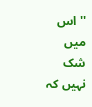''اس میں شک نہیں کہ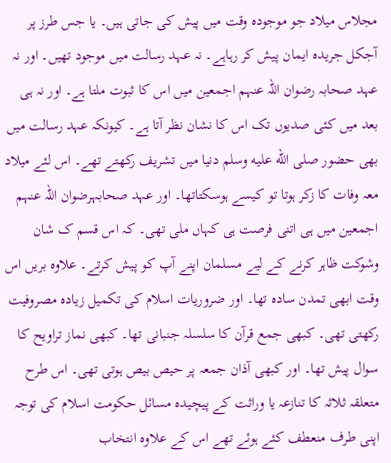مجلاس میلاد جو موجودہ وقت میں پیش کی جاتی ہیں۔ یا جس طرز پر آجکل جریدہ ایمان پیش کر رہاہے۔ نہ عہد رسالت میں موجود تھیں۔ اور نہ عہد صحابہ رضوان اللہ عنہم اجمعین میں اس کا ثبوت ملتا ہے۔ اور نہ ہی بعد میں کئی صدیوں تک اس کا نشان نظر آتا ہے۔ کیونکہ عہد رسالت میں بھی حضور صلى الله عليه وسلم دنیا میں تشریف رکھتے تھے۔ اس لئے میلاد معہ وفات کا زکر ہوتا تو کیسے ہوسکتاتھا۔ اور عہد صحابہرضوان اللہ عنہم اجمعین میں ہی اتنی فرصت ہی کہاں ملی تھی۔ کہ اس قسم ک شان وشوکت ظاہر کرنے کے لیے مسلمان اپنے آپ کو پیش کرتے۔ علاوہ بریں اس وقت ابھی تمدن سادہ تھا۔ اور ضروریات اسلام کی تکمیل زیادہ مصروفیت رکھتی تھی۔ کبھی جمع قرآن کا سلسلہ جنبانی تھا۔ کبھی نماز تراویح کا سوال پیش تھا۔ اور کبھی آذان جمعہ پر حیص بیص ہوتی تھی۔ اس طرح متعلقہ ثلاثہ کا تنازعہ یا وراثت کے پیچیدہ مسائل حکومت اسلام کی توجہ اپنی طرف منعطف کئے ہوئے تھے اس کے علاوہ انتخاب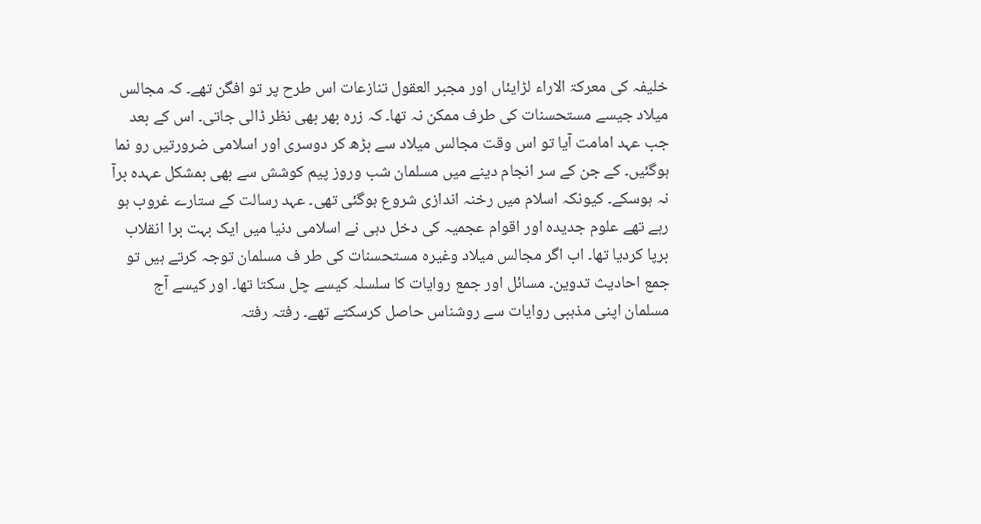خلیفہ کی معرکۃ الاراء لڑایئاں اور مجبر العقول تنازعات اس طرح پر تو افگن تھے۔ کہ مجالس میلاد جیسے مستحسنات کی طرف ممکن نہ تھا۔ کہ زرہ بھر بھی نظر ڈالی جاتی۔ اس کے بعد جب عہد امامت آیا تو اس وقت مجالس میلاد سے بڑھ کر دوسری اور اسلامی ضرورتیں رو نما ہوگئیں۔ کے جن کے سر انجام دینے میں مسلمان شب وروز پیم کوشش سے بھی بمشکل عہدہ برآ نہ ہوسکے۔ کیونکہ اسلام میں رخنہ اندازی شروع ہوگئی تھی۔ عہد رسالت کے ستارے غروب ہو رہے تھے علوم جدیدہ اور اقوام عجمیہ کی دخل دہی نے اسلامی دنیا میں ایک بہت برا انقلاب برپا کردیا تھا۔ اب اگر مجالس میلاد وغیرہ مستحسنات کی طر ف مسلمان توجہ کرتے ہیں تو جمع احادیث تدوین۔ مسائل اور جمع روایات کا سلسلہ کیسے چل سکتا تھا۔ اور کیسے آج مسلمان اپنی مذہبی روایات سے روشناس حاصل کرسکتے تھے۔ رفتہ رفتہ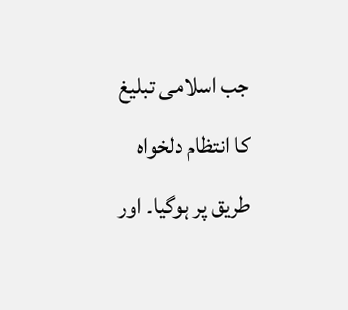جب اسلامی تبلیغ کا انتظام دلخواہ طریق پر ہوگیا۔ اور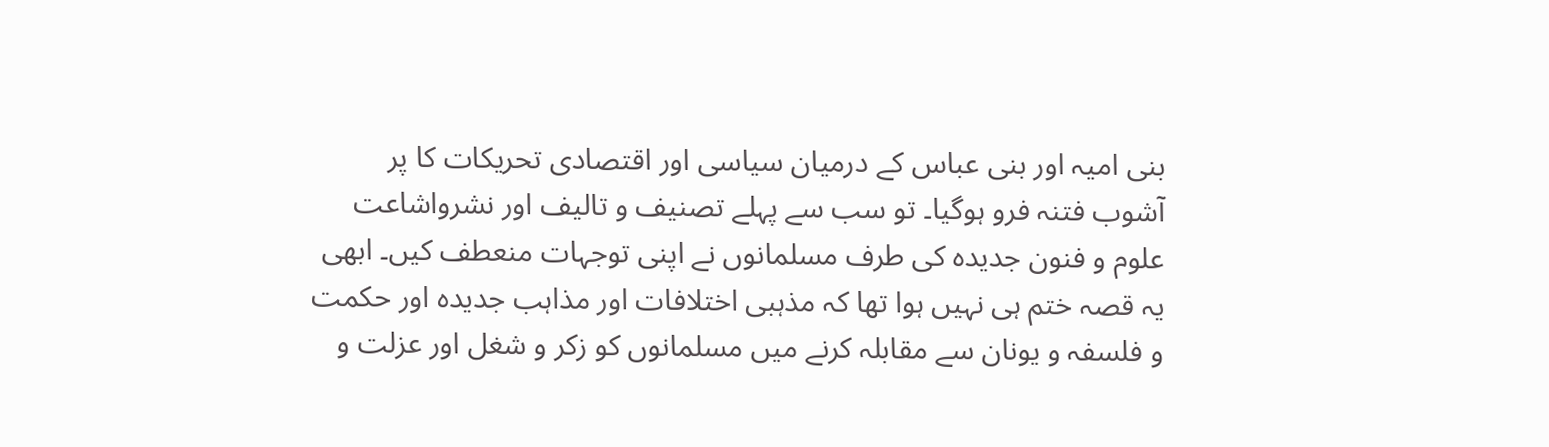بنی امیہ اور بنی عباس کے درمیان سیاسی اور اقتصادی تحریکات کا پر آشوب فتنہ فرو ہوگیا۔ تو سب سے پہلے تصنیف و تالیف اور نشرواشاعت علوم و فنون جدیدہ کی طرف مسلمانوں نے اپنی توجہات منعطف کیں۔ ابھی یہ قصہ ختم ہی نہیں ہوا تھا کہ مذہبی اختلافات اور مذاہب جدیدہ اور حکمت و فلسفہ و یونان سے مقابلہ کرنے میں مسلمانوں کو زکر و شغل اور عزلت و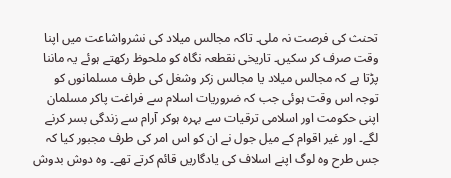تحنث کی فرصت نہ ملی۔ تاکہ مجالس میلاد کی نشرواشاعت میں اپنا وقت صرف کر سکیں۔ تاریخی نقطعہ نگاہ کو ملحوظ رکھتے ہوئے یہ ماننا پڑتا ہے کہ مجالس میلاد یا مجالس زکر وشغل کی طرف مسلمانوں کو توجہ اس وقت ہوئی جب کہ ضروریات اسلام سے فراغت پاکر مسلمان اپنی حکومت اور اسلامی ترقیات سے بہرہ ہوکر آرام سے زندگی بسر کرنے لگے۔ اور غیر اقوام کے میل جول نے ان کو اس امر کی طرف مجبور کیا کہ جس طرح وہ لوگ اپنے اسلاف کی یادگاریں قائم کرتے تھے۔ وہ دوش بدوش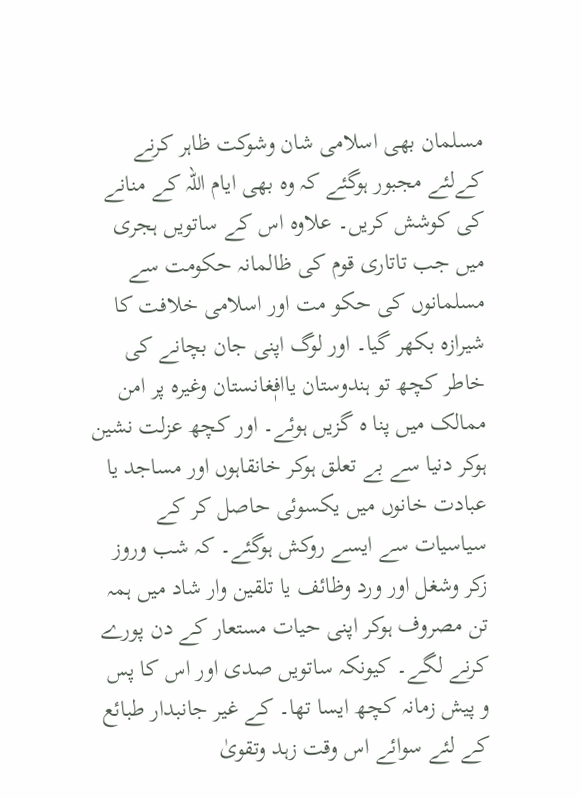مسلمان بھی اسلامی شان وشوکت ظاہر کرنے کےلئے مجبور ہوگئے کہ وہ بھی ایام اللہ کے منانے کی کوشش کریں۔ علاوہ اس کے ساتویں ہجری میں جب تاتاری قوم کی ظالمانہ حکومت سے مسلمانوں کی حکو مت اور اسلامی خلافت کا شیرازہ بکھر گیا۔ اور لوگ اپنی جان بچانے کی خاطر کچھ تو ہندوستان یاافٖغانستان وغیرہ پر امن ممالک میں پنا ہ گزیں ہوئے۔ اور کچھ عزلت نشین ہوکر دنیا سے بے تعلق ہوکر خانقاہوں اور مساجد یا عبادت خانوں میں یکسوئی حاصل کر کے سیاسیات سے ایسے روکش ہوگئے۔ کہ شب وروز زکر وشغل اور ورد وظائف یا تلقین وار شاد میں ہمہ تن مصروف ہوکر اپنی حیات مستعار کے دن پورے کرنے لگے۔ کیونکہ ساتویں صدی اور اس کا پس و پیش زمانہ کچھ ایسا تھا۔ کے غیر جانبدار طبائع کے لئے سوائے اس وقت زہد وتقویٰ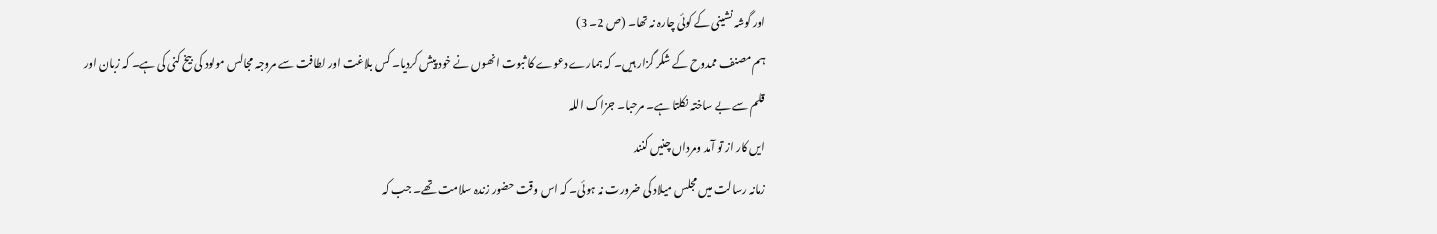اور گوشہ نشینی کے کوئی چارہ نہ تھا۔ (ص 2۔ 3)
ہم مصنف ممدوح کے شکر گزار ہیں۔ کہ ہمارے دعوے کا ثبوت انھوں نے خود پیش کردیا۔ کس بلاغت اور لطافت سے مروجہ مجالس مولود کی بیخ کنی کی ہے۔ کہ زبان اور قلم سے بے ساختہ نکلتا ہے۔ مرحبا۔ جزاک اللہ
ایں کار از تو آمد ومرداں چنیں کنند
زمانہ رسالت میں مجلس میلاد کی ضرورت نہ ہوئی۔ کہ اس وقت حضور زندہ سلامت تھے۔ جب کہ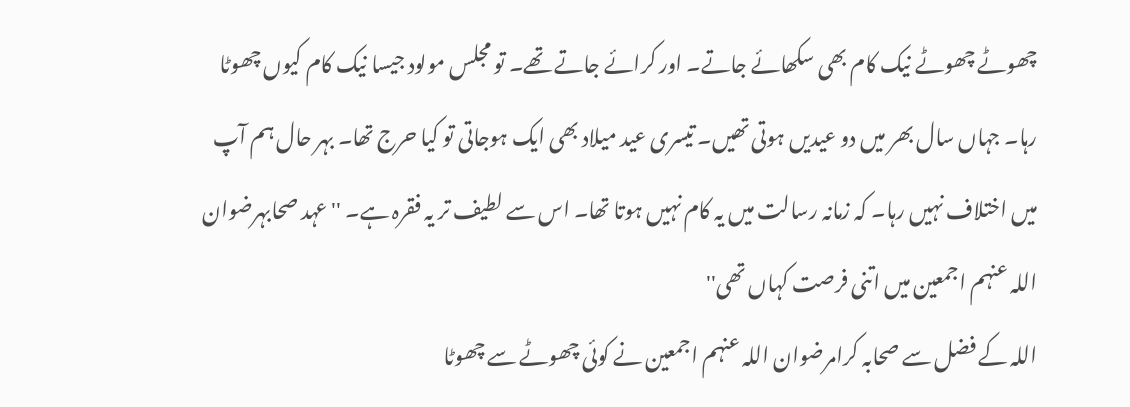چھوٹے چھوٹے نیک کام بھی سکھائے جاتے۔ اور کرائے جاتے تھے۔ تو مجلس مولود جیسا نیک کام کیوں چھوٹا رہا۔ جہاں سال بھر میں دو عیدیں ہوتی تھیں۔ تیسری عید میلاد بھی ایک ہوجاتی تو کیا حرج تھا۔ بہر حال ہم آپ میں اختلاف نہیں رہا۔ کہ زمانہ رسالت میں یہ کام نہیں ہوتا تھا۔ اس سے لطیف تر یہ فقرہ ہے۔ ''عہد صحابہرضوان اللہ عنہم اجمعین میں اتنی فرصت کہاں تھی''
اللہ کے فضل سے صحابہ کرامرضوان اللہ عنہم اجمعین نے کوئی چھوٹے سے چھوٹا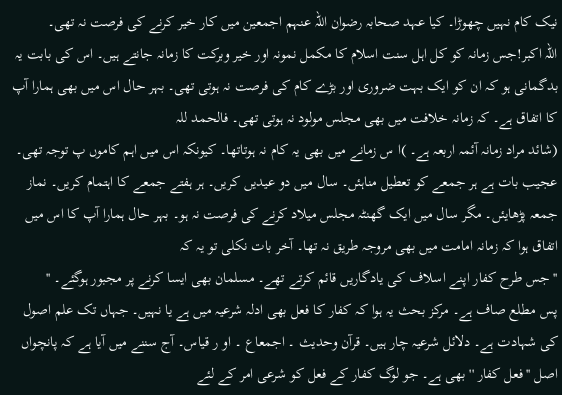نیک کام نہیں چھوڑا۔ کیا عہد صحابہ رضوان اللہ عنہم اجمعین میں کار خیر کرنے کی فرصت نہ تھی۔
اللہ اکبر!جس زمانہ کو کل اہل سنت اسلام کا مکمل نمونہ اور خیر وبرکت کا زمانہ جانتے ہیں۔ اس کی بابت یہ بدگمانی ہو کہ ان کو ایک بہت ضروری اور بڑے کام کی فرصت نہ ہوتی تھی۔ بہر حال اس میں بھی ہمارا آپ کا اتفاق ہے۔ کہ زمانہ خلافت میں بھی مجلس مولود نہ ہوتی تھی۔ فالحمد للہ
(شائد مراد زمانہ آئمہ اربعہ ہے۔ )ا س زمانے میں بھی یہ کام نہ ہوتاتھا۔ کیونکہ اس میں اہم کاموں پ توجہ تھی۔ عجیب بات ہے ہر جمعے کو تعطیل مناہئں۔ سال میں دو عیدیں کریں۔ ہر ہفتے جمعے کا اہتمام کریں۔ نماز جمعہ پڑھایئں۔ مگر سال میں ایک گھنٹہ مجلس میلاد کرنے کی فرصت نہ ہو۔ بہر حال ہمارا آپ کا اس میں اتفاق ہوا کہ زمانہ امامت میں بھی مروجہ طریق نہ تھا۔ آخر بات نکلی تو یہ کہ
''جس طرح کفار اپنے اسلاف کی یادگاریں قائم کرتے تھے۔ مسلمان بھی ایسا کرنے پر مجبور ہوگئے۔ ''
پس مطلع صاف ہے۔ مرکز بحث یہ ہوا کہ کفار کا فعل بھی ادلہ شرعیہ میں ہے یا نہیں۔ جہاں تک علم اصول کی شہادت ہے۔ دلائل شرعیہ چار ہیں۔ قرآن وحدیث ۔ اجمعاع ۔ او ر قیاس۔ آج سننے میں آیا ہے کہ پانچواں اصل ''فعل کفار '' بھی ہے۔ جو لوگ کفار کے فعل کو شرعی امر کے لئے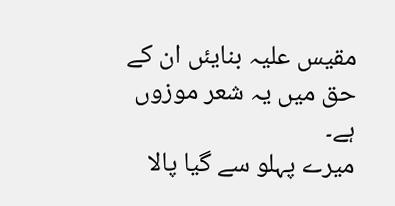مقیس علیہ بنایئں ان کے حق میں یہ شعر موزوں ہے۔
میرے پہلو سے گیا پالا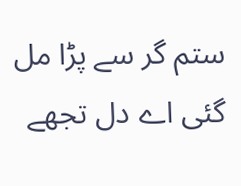ستم گر سے پڑا مل گئی اے دل تجھے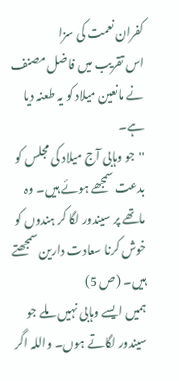کفران نعمت کی سزا
اس تقریب میں فاضل مصنف نے مانعین میلاد کو یہ طعنہ دیا ہے۔
''جو وہابی آج میلاد کی مجلس کو بدعت سمجھے ہوئے ہیں۔ وہ ماتھے پر سیندور لگا کر ہندوں کو خوش کرنا سعادت دارین سمجھتے ہیں۔ (ص 5)
ہمیں ایسے وہابی نہیں ملے جو سیندور لگاتے ہوں۔ واللہ اگر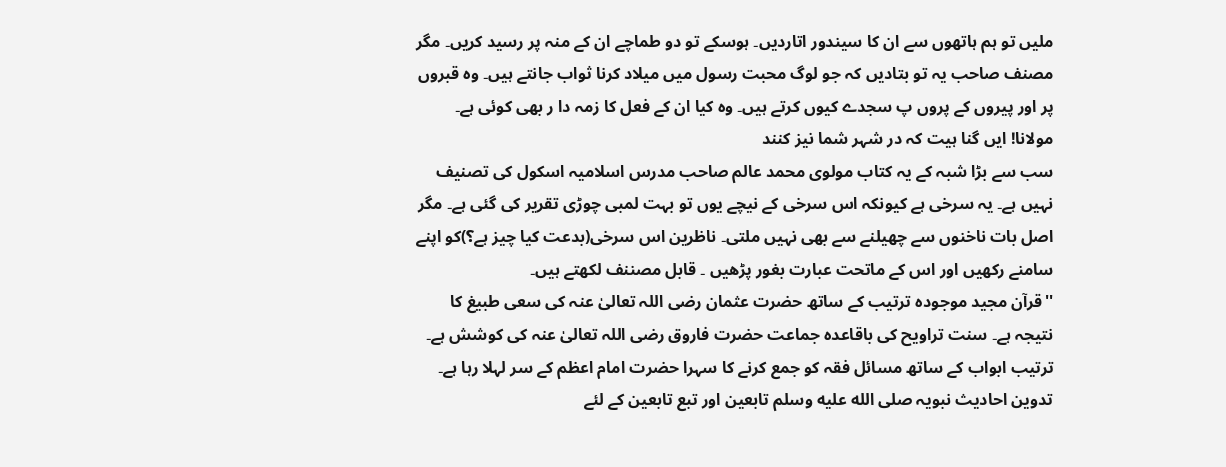ملیں تو ہم ہاتھوں سے ان کا سیندور اتاردیں۔ ہوسکے تو دو طماچے ان کے منہ پر رسید کریں۔ مگر مصنف صاحب یہ تو بتادیں کہ جو لوگ محبت رسول میں میلاد کرنا ثواب جانتے ہیں۔ وہ قبروں پر اور پیروں کے پروں پ سجدے کیوں کرتے ہیں۔ وہ کیا ان کے فعل کا زمہ دا ر بھی کوئی ہے۔ مولانا! ایں گنا ہیت کہ در شہر شما نیز کنند
سب سے بڑا شبہ کے یہ کتاب مولوی محمد عالم صاحب مدرس اسلامیہ اسکول کی تصنیف نہیں ہے۔ یہ سرخی ہے کیونکہ اس سرخی کے نیچے یوں تو بہت لمبی چوڑی تقریر کی گئی ہے۔ مگر اصل بات ناخنوں سے چھیلنے سے بھی نہیں ملتی۔ ناظرین اس سرخی(بدعت کیا چیز ہے؟)کو اپنے سامنے رکھیں اور اس کے ماتحت عبارت بغور پڑھیں ۔ قابل مصننف لکھتے ہیں۔
''قرآن مجید موجودہ ترتیب کے ساتھ حضرت عثمان رضی اللہ تعالیٰ عنہ کی سعی طبیغ کا نتیجہ ہے۔ سنت تراویح کی باقاعدہ جماعت حضرت فاروق رضی اللہ تعالیٰ عنہ کی کوشش ہے۔ ترتیب ابواب کے ساتھ مسائل فقہ کو جمع کرنے کا سہرا حضرت امام اعظم کے سر لہلا رہا ہے۔ تدوین احادیث نبویہ صلى الله عليه وسلم تابعین اور تبع تابعین کے لئے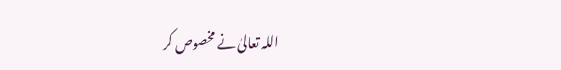اللہ تعالیٰ نے مخصوص کر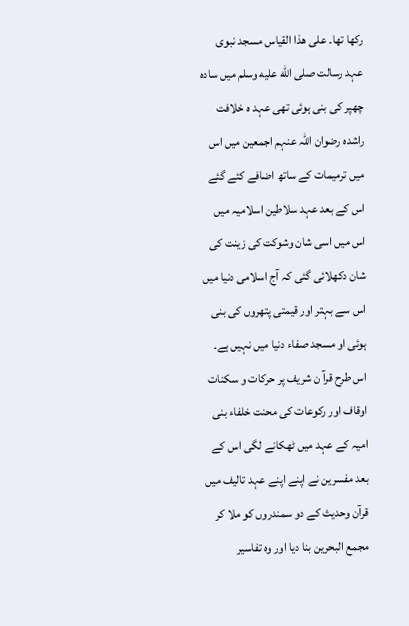رکھا تھا۔ علی ھذا القیاس مسجد نبوی عہد رسالت صلى الله عليه وسلم میں سادہ چھپر کی بنی ہوئی تھی عہد ہ خلافت راشدہ رضوان اللہ عنہم اجمعین میں اس میں ترمیمات کے ساتھ اضافے کئے گئے اس کے بعد عہد سلاطین اسلامیہ میں اس میں اسی شان وشوکت کی زینت کی شان دکھلائی گئی کہ آج اسلامی دنیا میں اس سے بہتر اور قیمتی پتھروں کی بنی ہوئی او مسجد صفاء دنیا میں نہیں ہے۔ اس طرح قرآ ن شریف پر حرکات و سکنات اوقاف اور رکوعات کی محنت خلفاء بنی امیہ کے عہد میں ٹھکانے لگی اس کے بعد مفسرین نے اپنے اپنے عہد تالیف میں قرآن وحدیث کے دو سمندروں کو ملا کر مجمع البحرین بنا دیا اور وہ تفاسیر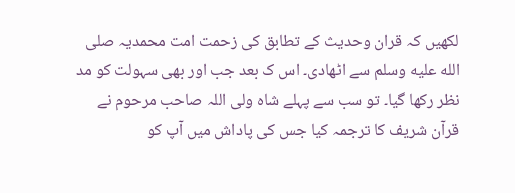لکھیں کہ قران وحدیث کے تطابق کی زحمت امت محمدیہ صلى الله عليه وسلم سے اٹھادی۔ اس ک بعد جب اور بھی سہولت کو مد نظر رکھا گیا۔ تو سب سے پہلے شاہ ولی اللہ صاحب مرحوم نے قرآن شریف کا ترجمہ کیا جس کی پاداش میں آپ کو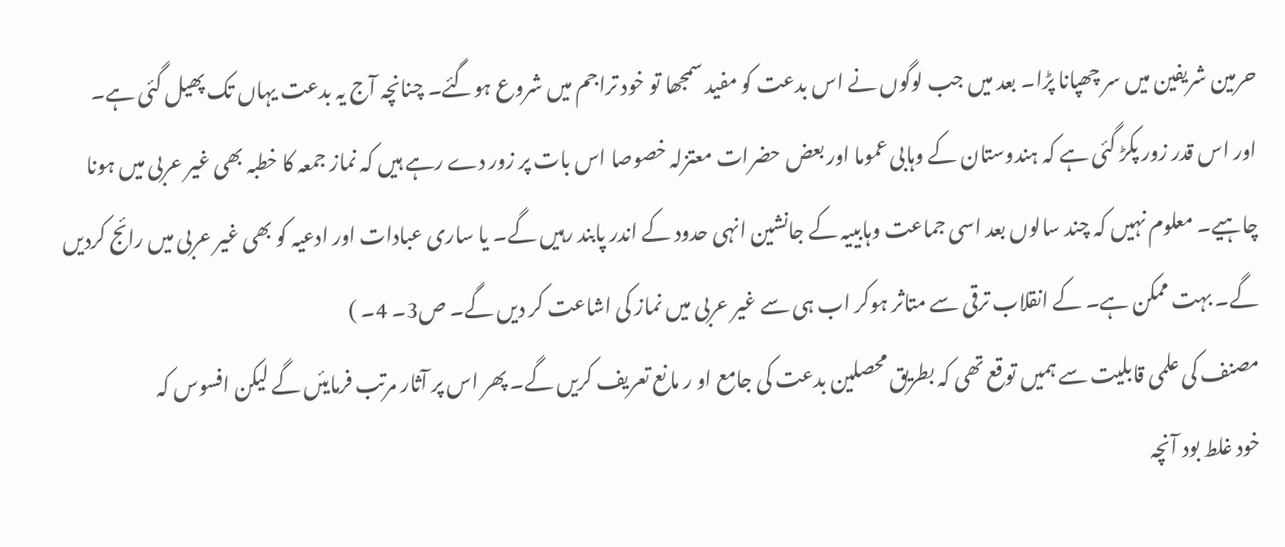حرمین شریفین میں سر چھپانا پڑا۔ بعد میں جب لوگوں نے اس بدعت کو مفید سمجھا تو خود تراجم میں شروع ہوگئے۔ چنانچہ آج یہ بدعت یہاں تک پھیل گئی ہے۔ اور اس قدر زور پکڑ گئی ہے کہ ہندوستان کے وہابی عموما اور بعض حضرات معتزلہ خصوصا اس بات پر زور دے رہے ہیں کہ نماز جمعہ کا خطبہ بھی غیر عربی میں ہونا چاہیے۔ معلوم نہیں کہ چند سالوں بعد اسی جماعت وہابییہ کے جانشین انہی حدود کے اندر پابند رہیں گے۔ یا ساری عبادات اور ادعیہ کو بھی غیر عربی میں رائج کردیں گے۔ بہت ممکن ہے۔ کے انقلاب ترقی سے متاثر ہوکر اب ہی سے غیر عربی میں نماز کی اشاعت کر دیں گے۔ ص3۔ 4۔ )
مصنف کی علمی قابلیت سے ہمیں توقع تھی کہ بطریق محصلین بدعت کی جامع او ر مانع تعریف کریں گے۔ پھر اس پر آثار مرتب فرمایئں گے لیکن افسوس کہ
خود غلط بود آنچہ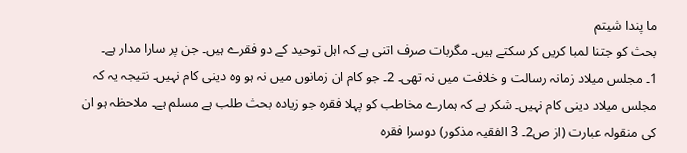ما پندا شیتم
بحث کو جتنا لمبا کریں کر سکتے ہیں۔ مگربات صرف اتنی ہے کہ اہل توحید کے دو فقرے ہیں۔ جن پر سارا مدار ہے۔
1۔ مجلس میلاد زمانہ رسالت و خلافت میں نہ تھی۔ 2۔ جو کام ان زمانوں میں نہ ہو وہ دینی کام نہیں۔ نتیجہ یہ کہ مجلس میلاد دینی کام نہیں۔ شکر ہے کہ ہمارے مخاطب کو پہلا فقرہ جو زیادہ بحث طلب ہے مسلم ہے۔ ملاحظہ ہو ان کی منقولہ عبارت (از ص2۔ 3 الفقیہ مذکور) دوسرا فقرہ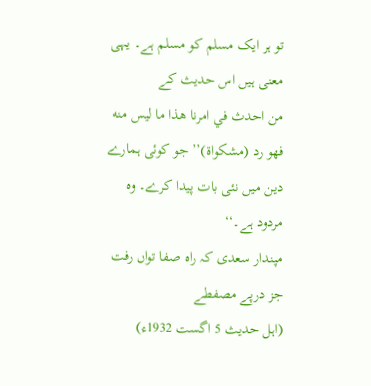تو ہر ایک مسلم کو مسلم ہے۔ یہی معنی ہیں اس حدیث کے
من احدث في امرنا هذا ما ليس منه فهو رد (مشکواۃ)’’جو کوئی ہمارے دین میں نئی بات پیدا کرے۔ وہ مردود ہے۔‘‘
مپندار سعدی کہ راہ صفا تواں رفت جز درپے مصفطے
(اہل حدیث 5 اگست 1932ء)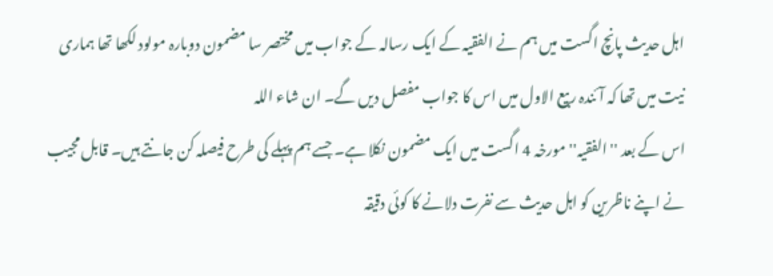اہل حدیث پانچ اگست میں ہم نے الفقیہ کے ایک رسالہ کے جواب میں مختصر سا مضمون دوبارہ مولود لکھا تھا ہماری نیت میں تھا کہ آئندہ ربیع الاول میں اس کا جواب مفصل دیں گے۔ ان شاء اللہ
اس کے بعد ''الفقیہ''مورخہ 4 اگست میں ایک مضمون نکلا ہے۔ جسے ہم پہلے کی طرح فیصلہ کن جانتے ہیں۔ قابل مجیب نے اپنے ناظرین کو اہل حدیث سے نفرت دلانے کا کوئی دقیقہ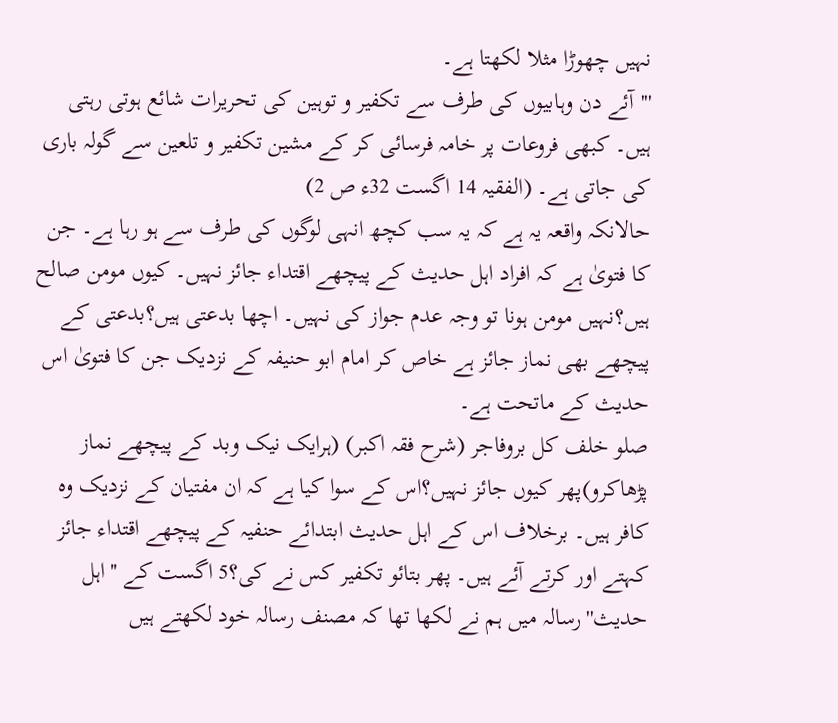نہیں چھوڑا مثلا لکھتا ہے۔
'''آئے دن وہابیوں کی طرف سے تکفیر و توہین کی تحریرات شائع ہوتی رہتی ہیں۔ کبھی فروعات پر خامہ فرسائی کر کے مشین تکفیر و تلعین سے گولہ باری کی جاتی ہے۔ (الفقیہ 14 اگست 32ء ص 2)
حالانکہ واقعہ یہ ہے کہ یہ سب کچھ انہی لوگوں کی طرف سے ہو رہا ہے۔ جن کا فتویٰ ہے کہ افراد اہل حدیث کے پیچھے اقتداء جائز نہیں۔ کیوں مومن صالح ہیں؟نہیں مومن ہونا تو وجہ عدم جواز کی نہیں۔ اچھا بدعتی ہیں؟بدعتی کے پیچھے بھی نماز جائز ہے خاص کر امام ابو حنیفہ کے نزدیک جن کا فتویٰ اس حدیث کے ماتحت ہے۔
صلو خلف كل بروفاجر (شرح فقہ اکبر) (ہرایک نیک وبد کے پیچھے نماز پڑھاکرو)پھر کیوں جائز نہیں؟اس کے سوا کیا ہے کہ ان مفتیان کے نزدیک وہ کافر ہیں۔ برخلاف اس کے اہل حدیث ابتدائے حنفیہ کے پیچھے اقتداء جائز کہتے اور کرتے آئے ہیں۔ پھر بتائو تکفیر کس نے کی؟5 اگست کے ''اہل حدیث''رسالہ میں ہم نے لکھا تھا کہ مصنف رسالہ خود لکھتے ہیں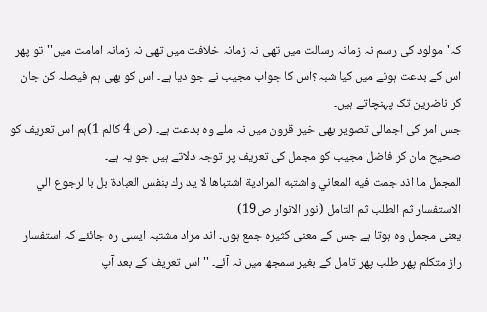کہ'مولود کی رسم نہ زمانہ رسالت میں تھی نہ زمانہ خلافت میں تھی نہ زمانہ امامت میں''تو پھر اس کے بدعت ہونے میں کیا شبہ؟اس کا جواب مجیب نے جو دیا ہے۔ اس کو بھی ہم فیصلہ کن جان کر ناضرین تک پہنچاتے ہیں۔
جس امر کی اجمالی تصویر بھی خیر قرون میں نہ ملے وہ بدعت ہے۔ (ص 4 کالم 1)ہم اس تعریف کو صحیح مان کر فاضل مجیب کو مجمل کی تعریف پر توجہ دلاتے ہیں جو یہ ہے۔
المجمل ما اذد جمت فيه المعاني واشتبه المرادية اشتباها لا يد رك بنفس العبادة بل با لرجوع الي الاستفسار ثم الطلب ثم التامل (نور الانوار ص19)
یعنی مجمل وہ ہوتا ہے جس کے معنی کثیرہ جمع ہوں۔ اند مراد مشتبہ ایسی رہ جائئے کہ استفسار راز متکلم پھر طلب پھر تامل کے بغیر سمجھ میں نہ آئے۔ ''اس تعریف کے بعد آپ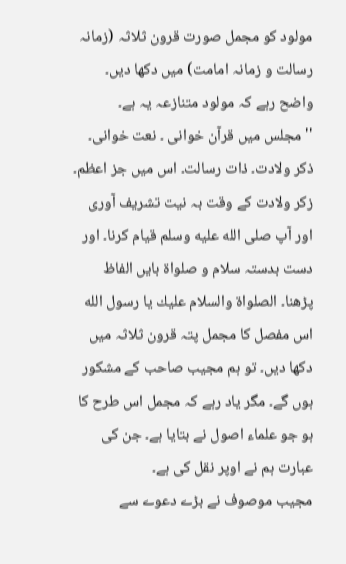مولود کو مجمل صورت قرون ثلاثہ (زمانہ رسالت و زمانہ امامت) میں دکھا دیں۔
واضح رہے کہ مولود متنازعہ یہ ہے۔ ''مجلس میں قرآن خوانی ۔ نعت خوانی۔ ذکر ولادت۔ ذات رسالت۔ اس میں جز اعظم۔ زکر ولادت کے وقت بہ نیت تشریف آوری اور آپ صلى الله عليه وسلم قیام کرنا۔ اور دست بدستہ سلام و صلواۃ بایں الفاظ پڑھنا۔ الصلواة والسلام عليك يا رسول الله
اس مفصل کا مجمل پتہ قرون ثلاثہ میں دکھا دیں۔ تو ہم مجیب صاحب کے مشکور ہوں گے۔ مگر یاد رہے کہ مجمل اس طرح کا ہو جو علماء اصول نے بتایا ہے۔ جن کی عبارت ہم نے اوپر نقل کی ہے۔
مجیب موصوف نے بڑے دعوے سے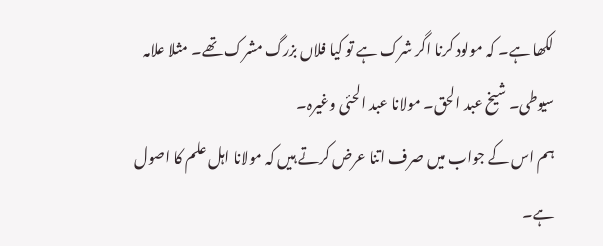لکھا ہے۔ کہ مولود کرنا اگر شرک ہے تو کیا فلاں بزرگ مشرک تھے۔ مثلا علامہ سیوطی۔ شیخ عبد الحق۔ مولانا عبد الحئی وغیرہ۔
ہم اس کے جواب میں صرف اتنا عرض کرتے ہیں کہ مولانا اہل علم کا اصول ہے۔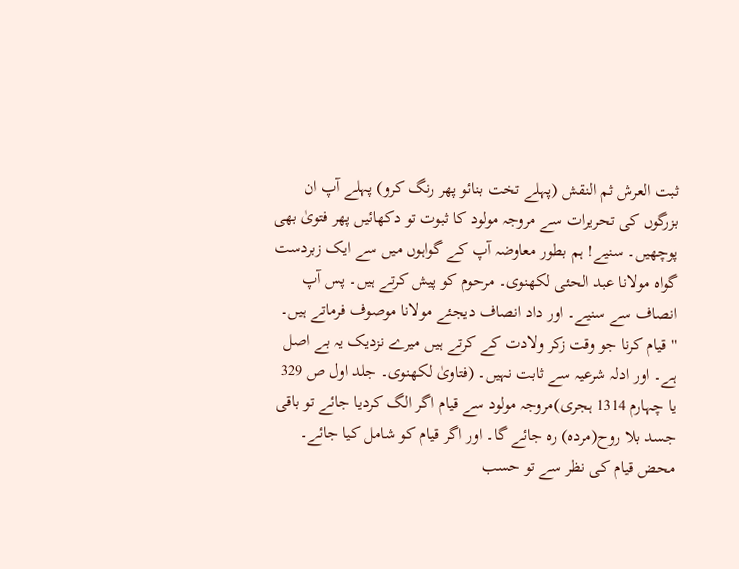ثبت العرش ثم النقش (پہلے تخت بنائو پھر رنگ کرو) پہلے آپ ان بزرگوں کی تحریرات سے مروجہ مولود کا ثبوت تو دکھائیں پھر فتویٰ بھی پوچھیں۔ سنیے! ہم بطور معاوضہ آپ کے گواہوں میں سے ایک زبردست گواہ مولانا عبد الحئی لکھنوی۔ مرحوم کو پیش کرتے ہیں۔ پس آپ انصاف سے سنیے۔ اور داد انصاف دیجئے مولانا موصوف فرماتے ہیں۔
''قیام کرنا جو وقت زکر ولادت کے کرتے ہیں میرے نزدیک یہ بے اصل ہے۔ اور ادلہ شرعیہ سے ثابت نہیں۔ (فتاویٰ لکھنوی۔ جلد اول ص 329 یا چہارم 1314 ہجری)مروجہ مولود سے قیام اگر الگ کردیا جائے تو باقی جسد بلا روح(مردہ) رہ جائے گا۔ اور اگر قیام کو شامل کیا جائے۔ محض قیام کی نظر سے تو حسب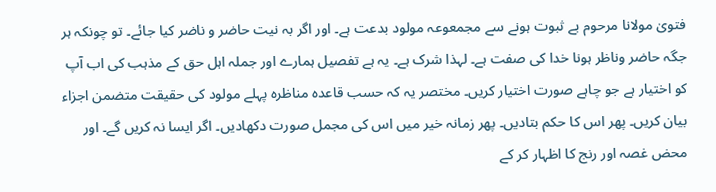فتویٰ مولانا مرحوم بے ثبوت ہونے سے مجمعوعہ مولود بدعت ہے۔ اور اگر بہ نیت حاضر و ناضر کیا جائے۔ تو چونکہ ہر جگہ حاضر وناظر ہونا خدا کی صفت ہے۔ لہذا شرک ہے۔ یہ ہے تفصیل ہمارے اور جملہ اہل حق کے مذہب کی اب آپ کو اختیار ہے جو چاہے صورت اختیار کریں۔ مختصر یہ کہ حسب قاعدہ مناظرہ پہلے مولود کی حقیقت متضمن اجزاء بیان کریں۔ پھر اس کا حکم بتادیں۔ پھر زمانہ خیر میں اس کی مجمل صورت دکھادیں۔ اگر ایسا نہ کریں گے۔ اور محض غصہ اور رنج کا اظہار کر کے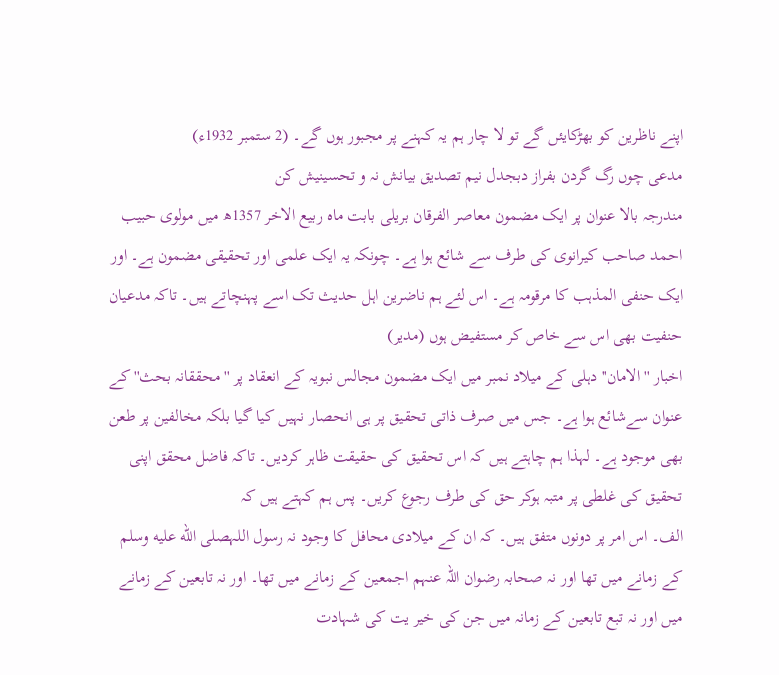اپنے ناظرین کو بھڑکایئں گے تو لا چار ہم یہ کہنے پر مجبور ہوں گے۔ (2 ستمبر 1932ء)
مدعی چوں رگ گردن بفراز دبجدل نیم تصدیق بیانش نہ و تحسینیش کن
مندرجہ بالا عنوان پر ایک مضمون معاصر الفرقان بریلی بابت ماہ ربیع الاخر 1357ھ میں مولوی حبیب احمد صاحب کیرانوی کی طرف سے شائع ہوا ہے۔ چونکہ یہ ایک علمی اور تحقیقی مضمون ہے۔ اور ایک حنفی المذہب کا مرقومہ ہے۔ اس لئے ہم ناضرین اہل حدیث تک اسے پہنچاتے ہیں۔ تاکہ مدعیان حنفیت بھی اس سے خاص کر مستفیض ہوں (مدیر)
اخبار ''الامان'' دہلی کے میلاد نمبر میں ایک مضمون مجالس نبویہ کے انعقاد پر ''محققانہ بحث'' کے عنوان سےشائع ہوا ہے۔ جس میں صرف ذاتی تحقیق پر ہی انحصار نہیں کیا گیا بلکہ مخالفین پر طعن بھی موجود ہے۔ لہذا ہم چاہتے ہیں کہ اس تحقیق کی حقیقت ظاہر کردیں۔ تاکہ فاضل محقق اپنی تحقیق کی غلطی پر متبہ ہوکر حق کی طرف رجوع کریں۔ پس ہم کہتے ہیں کہ
الف۔ اس امر پر دونوں متفق ہیں۔ کہ ان کے میلادی محافل کا وجود نہ رسول اللہصلى الله عليه وسلم کے زمانے میں تھا اور نہ صحابہ رضوان اللہ عنہم اجمعین کے زمانے میں تھا۔ اور نہ تابعین کے زمانے میں اور نہ تبع تابعین کے زمانہ میں جن کی خیر یت کی شہادت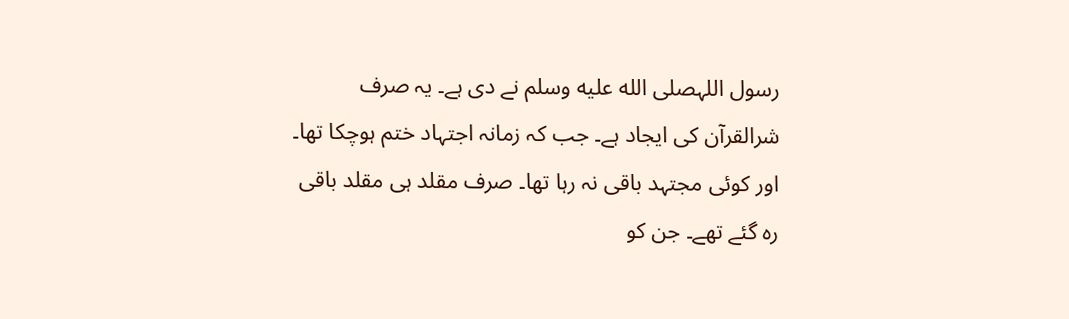رسول اللہصلى الله عليه وسلم نے دی ہے۔ یہ صرف شرالقرآن کی ایجاد ہے۔ جب کہ زمانہ اجتہاد ختم ہوچکا تھا۔ اور کوئی مجتہد باقی نہ رہا تھا۔ صرف مقلد ہی مقلد باقی رہ گئے تھے۔ جن کو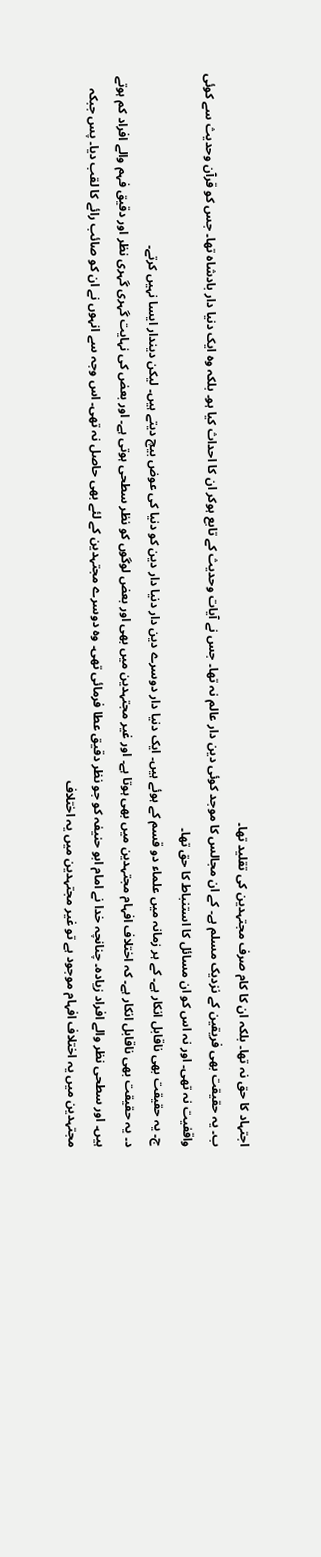اجتہاد کا حق نہ تھا۔ بلکہ ان کا کام صرف مجتہدین کی تقلید تھا۔
ب۔ یہ حقیقت بھی فریقین کے نزدیک مسلم ہے۔ کے ان مجالس کا موجد کوئی دین دار عالم نہ تھا۔ جس نے آیات وحدیث کے تابع ہوکر ان کا احداث کیا ہو۔ بلکہ وہ ایک دنیا دار بادشاہ تھا۔ جس کو قرآن وحدیث سے کوئی واقفیت نہ تھی۔ اور نہ اس کو ان مسائل کا استنباط کا حق تھا۔
ج۔ یہ حقیقت بھی ناقابل انکار ہے۔ کے ہر زمانہ میں علماء دو قسم کے ہوئے ہیں۔ ایک دنیا دار دوسرے دین دار دنیا دار دین کو دنیا کی عوض بیچ دیتے ہیں۔ لیکن دیندار ایسا نہیں کرتے۔
د۔ یہ حقیقت بھی ناقابل انکار ہے۔ کہ اختلاف افہام مجتہدین میں بھی ہوتا ہے۔ اور غیر مجتہدین میں بھی اور بعض لوگوں کو نظر سطحی ہوتی ہے۔ اور بعض کی نہایت گہری گہری نظر اور دقیق فہم والے افراد کم ہوتے ہیں۔ اور سطحی نظر والے افراد زیادہ۔ چنانچہ خدا نے امام ابو حنیفہ کو جو نظر دقیق عطا فرمائی تھی۔ وہ دوسرے مجتہدین کے لئے بھی حاصل نہ تھی۔ اس وجہ سے انہوں نے ان کو صائب رائے کا لقب دیا۔ پس جبکہ مجتہدین میں یہ اختلاف افہام موجود ہے تو غیر مجتہدین میں یہ اختلاف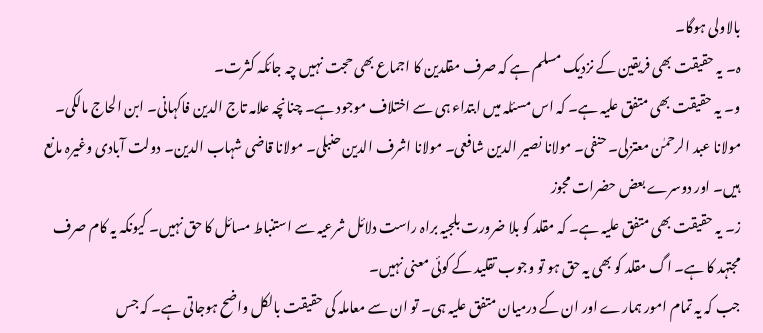بالاولی ہوگا۔
ہ۔ یہ حقیقت بھی فریقین کے نزدیک مسلم ہے کہ صرف مقلدین کا اجماع بھی حجت نہیں چہ جائکہ کثرت۔
و۔ یہ حقیقت بھی متفق علیہ ہے۔ کہ اس مسئلہ میں ابتداء ہی سے اختلاف موجود ہے۔ چنانچہ علامہ تاج الدین فاکہانی۔ ابن الحاج مالکی۔ مولانا عبد الرحمٰن معتزلی۔ حنفی۔ مولانا نصیر الدین شافعی۔ مولانا اشرف الدین حنبلی۔ مولانا قاضی شہاب الدین۔ دولت آبادی وغیرہ مانع ہیں۔ اور دوسرے بعض حضرات مجوز
ز۔ یہ حقیقت بھی متفق علیہ ہے۔ کہ مقلد کو بلا ضرورت بلجیہ براہ راست دلائل شرعیہ سے استنباط مسائل کا حق نہیں۔ کیونکہ یہ کام صرف مجتہد کا ہے۔ اگ مقلد کو بھی یہ حق ہو تو وجوب تقلید کے کوئی معنی نہیں۔
جب کہ یہ تمام امور ہمارے اور ان کے درمیان متفق علیہ ہی۔ تو ان سے معاملہ کی حقیقت بالکل واضح ہوجاتی ہے۔ کہ جس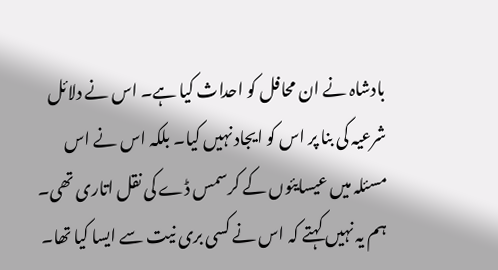بادشاہ نے ان محافل کو احداث کیا ہے۔ اس نے دلائل شرعیہ کی بنا پر اس کو ایجاد نہیں کیا۔ بلکہ اس نے اس مسئلہ میں عیسایئوں کے کرسمس ڈے کی نقل اتاری تھی۔ ہم یہ نہیں کہتے کہ اس نے کسی بری نیت سے ایسا کیا تھا۔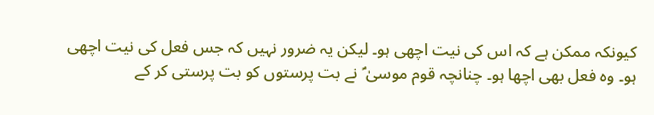کیونکہ ممکن ہے کہ اس کی نیت اچھی ہو۔ لیکن یہ ضرور نہیں کہ جس فعل کی نیت اچھی ہو۔ وہ فعل بھی اچھا ہو۔ چنانچہ قوم موسیٰ ؑ نے بت پرستوں کو بت پرستی کر کے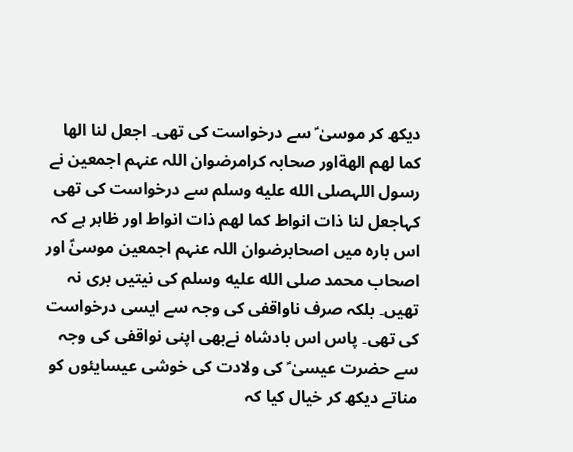دیکھ کر موسیٰ ؑ سے درخواست کی تھی۔ اجعل لنا الها كما لهم الهةاور صحابہ کرامرضوان اللہ عنہم اجمعین نے رسول اللہصلى الله عليه وسلم سے درخواست کی تھی کہاجعل لنا ذات انواط كما لهم ذات انواط اور ظاہر ہے کہ اس بارہ میں اصحابرضوان اللہ عنہم اجمعین موسیٰؑ اور اصحاب محمد صلى الله عليه وسلم کی نیتیں بری نہ تھیں۔ بلکہ صرف ناواقفی کی وجہ سے ایسی درخواست کی تھی۔ پاس اس بادشاہ نےبھی اپنی نواقفی کی وجہ سے حضرت عیسیٰ ؑ کی ولادت کی خوشی عیسایئوں کو مناتے دیکھ کر خیال کیا کہ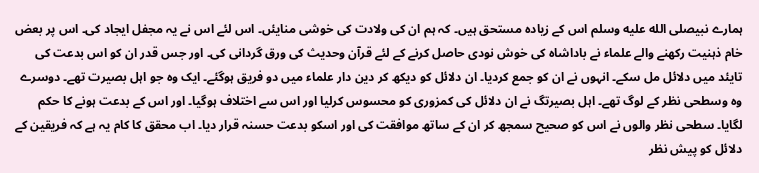ہمارے نبیصلى الله عليه وسلم اس کے زیادہ مستحق ہیں۔ کہ ہم ان کی ولادت کی خوشی منایئں۔ اس لئے اس نے یہ محٖفل ایجاد کی۔ اس پر بعض خام ذہنیت رکھنے والے علماء نے باداشاہ کی خوش نودی حاصل کرنے کے لئے قرآن وحدیث کی ورق گردانی کی۔ اور جس قدر ان کو اس بدعت کی تایئد میں دلائل مل سکے۔ انہوں نے ان کو جمع کردیا۔ ان دلائل کو دیکھ کر دین دار علماء میں دو فریق ہوگئے۔ ایک وہ جو اہل بصیرت تھے۔ دوسرے وہ وسطحی نظر کے لوگ تھے۔ اہل بصیرتگ نے ان دلائل کی کمزوری کو محسوس کرلیا اور اس سے اختلاف ہوگیا۔ اور اس کے بدعت ہونے کا حکم لگایا۔ سطحی نظر والوں نے اس کو صحیح سمجھ کر ان کے ساتھ موافقت کی اور اسکو بدعت حسنہ قرار دیا۔ اب محقق کا کام یہ ہے کہ فریقین کے دلائل کو پیش نظر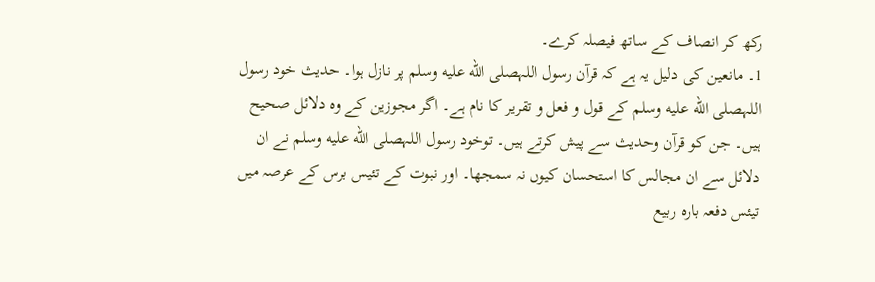رکھ کر انصاف کے ساتھ فیصلہ کرے۔
1۔ مانعین کی دلیل یہ ہے کہ قرآن رسول اللہصلى الله عليه وسلم پر نازل ہوا۔ حدیث خود رسول اللہصلى الله عليه وسلم کے قول و فعل و تقریر کا نام ہے۔ اگر مجوزین کے وہ دلائل صحیح ہیں۔ جن کو قرآن وحدیث سے پیش کرتے ہیں۔ توخود رسول اللہصلى الله عليه وسلم نے ان دلائل سے ان مجالس کا استحسان کیوں نہ سمجھا۔ اور نبوت کے تئیس برس کے عرصہ میں تیئس دفعہ بارہ ربیع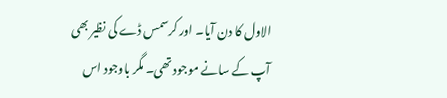الاول کا دن آیا۔ اور کرسمس ڈے کی نظیر بھی آپ کے سانے موجود تھی۔ مگر باوجود اس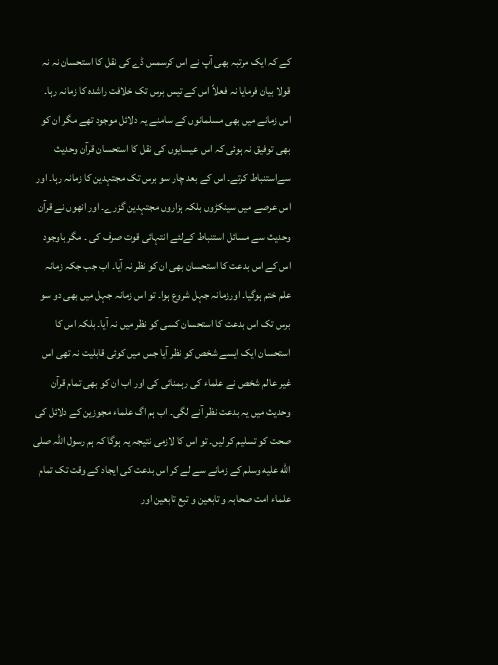کے کہ ایک مرتبہ بھی آپ نے اس کرسمس ڈے کی نقل کا استحسان نہ نہ قولا بیان فرمایا نہ فعلاً اس کے تیس برس تک خلافت راشدہ کا زمانہ رہا۔ اس زمانے میں بھی مسلمانوں کے سامنے یہ دلائل موجود تھے مگر ان کو بھی توفیق نہ ہوئی کہ اس عیسایوں کی نقل کا استحسان قرآن وحدیث سےاستنباط کرتے۔ اس کے بعد چار سو برس تک مجتہدین کا زمانہ رہا۔ اور اس عرصے میں سینکڑوں بلکہ ہزاروں مجتہدین گزرے۔ اور انھوں نے قرآن وحدیث سے مسائل استنباط کےلئے انتہائی قوت صرف کی ۔ مگر باوجود اس کے اس بدعت کا استحسان بھی ان کو نظر نہ آیا۔ اب جب جکہ زمانہ علم ختم ہوگیا۔ اورزمانہ جہل شروع ہوا۔ تو اس زمانہ جہل میں بھی دو سو برس تک اس بدعت کا استحسان کسی کو نظر میں نہ آیا۔ بلکہ اس کا استحسان ایک ایسے شخص کو نظر آیا جس میں کوئی قابلیت نہ تھی اس غیر عالم شخص نے علماء کی رہمنائی کی اور اب ان کو بھی تمام قرآن وحدیث میں یہ بدعت نظر آنے لگی۔ اب ہم اگ علماء مجوزین کے دلائل کی صحت کو تسلیم کر لیں۔ تو اس کا لازمی نتیجہ یہ ہوگا کہ ہم رسول اللہ صلى الله عليه وسلم کے زمانے سے لے کر اس بدعت کی ایجاد کے وقت تک تمام علماء امت صحابہ و تابعین و تبع تابعین اور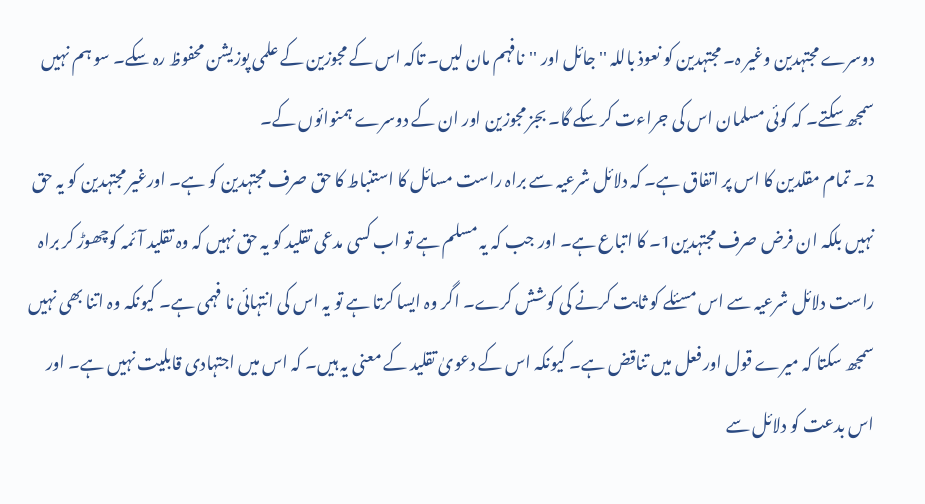دوسرے مجتہدین وغیر ہ۔ مجتہدین کو نعوذ باللہ ''جائل اور ''نافہم مان لیں۔ تاکہ اس کے مجوزین کے علمی پوزیشن محفوظ رہ سکے۔ سو ہم نہیں سمجھ سکتے۔ کہ کوئی مسلمان اس کی جراءت کر سکے گا۔ بجز مجوزین اور ان کے دوسرے ہمنوائوں کے۔
2۔ تمام مقلدین کا اس پر اتفاق ہے۔ کہ دلائل شرعیہ سے براہ راست مسائل کا استنباط کا حق صرف مجتہدین کو ہے۔ اورغیر مجتہدین کو یہ حق نہیں بلکہ ان فرض صرف مجتہدین1۔ کا اتباع ہے۔ اور جب کہ یہ مسلم ہے تو اب کسی مدعی تقلید کو یہ حق نہیں کہ وہ تقلید آئمہ کوچھوڑ کر براہ راست دلائل شرعیہ سے اس مسئلے کو ثابت کرنے کی کوشش کرے۔ اگر وہ ایسا کرتا ہے تو یہ اس کی انتہائی نا فہمی ہے۔ کیونکہ وہ اتنا بھی نہیں سمجھ سکتا کہ میرے قول اور فعل میں تناقض ہے۔ کیونکہ اس کے دعویٰ تقلید کے معنی یہ ہیں۔ کہ اس میں اجتہادی قابلیت نہیں ہے۔ اور اس بدعت کو دلائل سے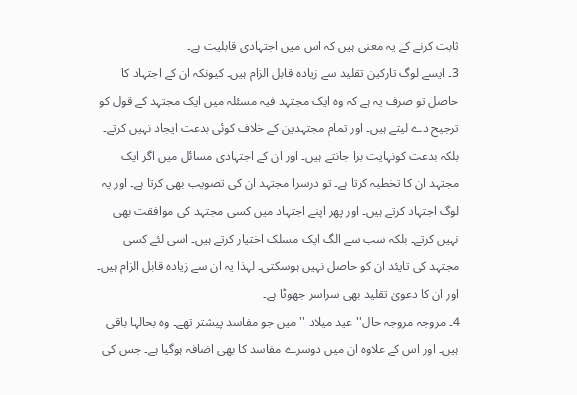ثابت کرنے کے یہ معنی ہیں کہ اس میں اجتہادی قابلیت ہے۔
3۔ ایسے لوگ تارکین تقلید سے زیادہ قابل الزام ہیں۔ کیونکہ ان کے اجتہاد کا حاصل تو صرف یہ ہے کہ وہ ایک مجتہد فیہ مسئلہ میں ایک مجتہد کے قول کو ترجیح دے لیتے ہیں۔ اور تمام مجتہدین کے خلاف کوئی بدعت ایجاد نہیں کرتے۔ بلکہ بدعت کونہایت برا جانتے ہیں۔ اور ان کے اجتہادی مسائل میں اگر ایک مجتہد ان کا تخطیہ کرتا ہے۔ تو درسرا مجتہد ان کی تصویب بھی کرتا ہے۔ اور یہ لوگ اجتہاد کرتے ہیں۔ اور پھر اپنے اجتہاد میں کسی مجتہد کی موافقت بھی نہیں کرتے۔ بلکہ سب سے الگ ایک مسلک اختیار کرتے ہیں۔ اسی لئے کسی مجتہد کی تایئد ان کو حاصل نہیں ہوسکتی۔ لہذا یہ ان سے زیادہ قابل الزام ہیں۔ اور ان کا دعویٰ تقلید بھی سراسر جھوٹا ہے۔
4۔ مروجہ مروجہ حال''عید میلاد '' میں جو مفاسد پیشتر تھے۔ وہ بحالہا باقی ہیں۔ اور اس کے علاوہ ان میں دوسرے مفاسد کا بھی اضافہ ہوگیا ہے۔ جس کی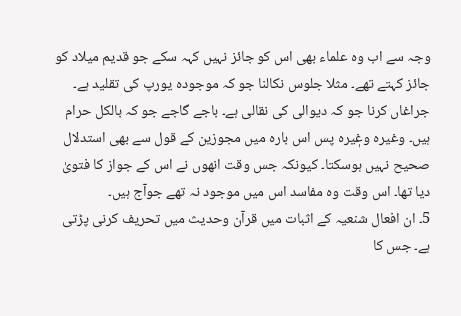وجہ سے اب وہ علماء بھی اس کو جائز نہیں کہہ سکے جو قدیم میلاد کو جائز کہتے تھے۔ مثلا جلوس نکالنا جو کہ موجودہ یورپ کی تقلید ہے۔ جراغاں کرنا جو کہ دیوالی کی نقالی ہے۔ باجے گاجے جو کہ بالکل حرام ہیں۔ وغیرہ وغٖیرہ پس اس بارہ میں مجوزین کے قول سے بھی استدلال صحیح نہیں ہوسکتا۔ کیونکہ جس وقت انھوں نے اس کے جواز کا فتویٰ دیا تھا۔ اس وقت وہ مفاسد اس میں موجود نہ تھے جوآج ہیں۔
5۔ ان افعال شنعیہ کے اثبات میں قرآن وحدیث میں تحریف کرنی پڑتی ہے۔ جس کا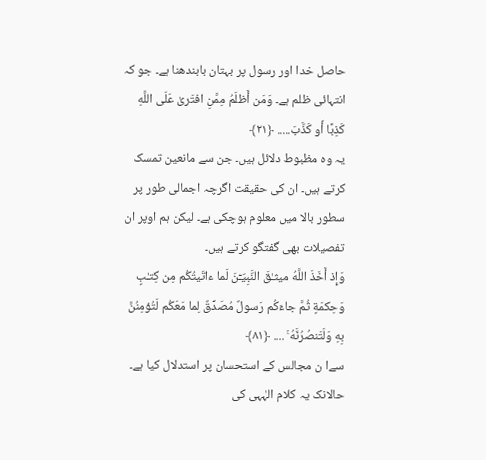حاصل خدا اور رسول پر بہتان بابندھنا ہے۔ جو کہ انتہائی ظلم ہے۔ وَمَن أَظلَمُ مِمَّنِ افتَرىٰ عَلَى اللَّهِ كَذِبًا أَو كَذَّبَ..... ﴿٢١﴾
یہ وہ مظبوط دلائل ہیں۔ جن سے مانعین تمسک کرتے ہیں۔ ان کی حقیقت اگرچہ اجمالی طور پر سطور بالا میں معلوم ہوچکی ہے۔ لیکن ہم اوپر ان تفصیلات بھی گفتگو کرتے ہیں۔
وَإِذ أَخَذَ اللَّهُ ميثـٰقَ النَّبِيّـۧنَ لَما ءاتَيتُكُم مِن كِتـٰبٍ وَحِكمَةٍ ثُمَّ جاءَكُم رَسولٌ مُصَدِّقٌ لِما مَعَكُم لَتُؤمِنُنَّ بِهِ وَلَتَنصُرُنَّهُ ۚ .... ﴿٨١﴾
سےا ن مجالس کے استحسان پر استدلال کیا ہے۔ حالانک یہ کلام الہٰہی کی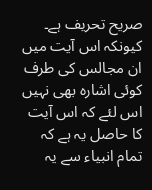صریح تحریف ہے۔ کیونکہ اس آیت میں ان مجالس کی طرف کوئی اشارہ بھی نہیں اس لئے کہ اس آیت کا حاصل یہ ہے کہ تمام انبیاء سے یہ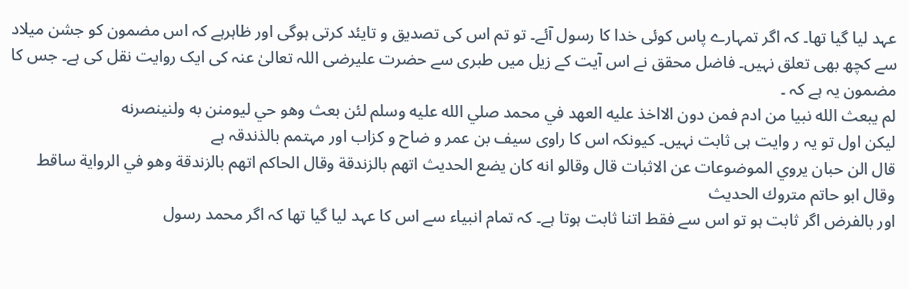عہد لیا گیا تھا۔ کہ اگر تمہارے پاس کوئی خدا کا رسول آئے۔ تو تم اس کی تصدیق و تایئد کرتی ہوگی اور ظاہرہے کہ اس مضمون کو جشن میلاد سے کچھ بھی تعلق نہیں۔ فاضل محقق نے اس آیت کے زیل میں طبری سے حضرت علیرضی اللہ تعالیٰ عنہ کی ایک روایت نقل کی ہے۔ جس کا مضمون یہ ہے کہ ۔
لم يبعث الله نبيا من ادم فمن دون الااخذ عليه العهد في محمد صلي الله عليه وسلم لئن بعث وهو حي ليومنن به ولنينصرنه
لیکن اول تو یہ ر وایت ہی ثابت نہیں۔ کیونکہ اس کا راوی سیف بن عمر و ضاح و کزاب اور مہتمم بالذندقہ ہے
قال الن حبان يروي الموضوعات عن الاثبات قال وقالو انه كان يضع الحديث اتهم بالزندقة وقال الحاكم اتهم بالزندقة وهو في الرواية ساقط وقال ابو حاتم متروك الحديث
اور بالفرض اگر ثابت ہو تو اس سے فقط اتنا ثابت ہوتا ہے۔ کہ تمام انبیاء سے اس کا عہد لیا گیا تھا کہ اگر محمد رسول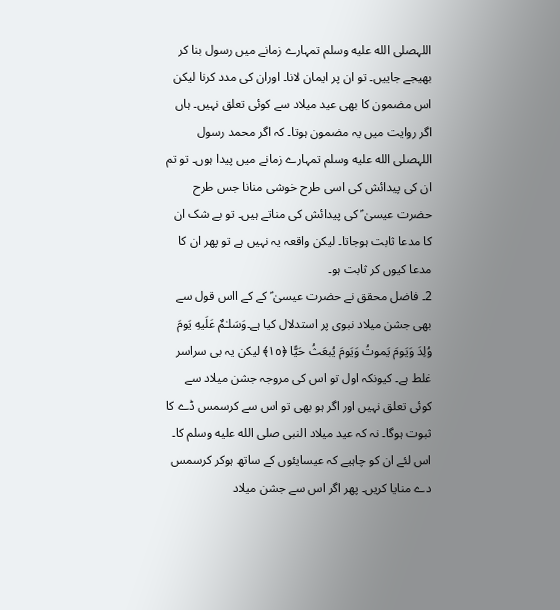اللہصلى الله عليه وسلم تمہارے زمانے میں رسول بنا کر بھیجے جاییں۔ تو ان پر ایمان لانا۔ اوران کی مدد کرنا لیکن اس مضمون کا بھی عید میلاد سے کوئی تعلق نہیں۔ ہاں اگر روایت میں یہ مضمون ہوتا۔ کہ اگر محمد رسول اللہصلى الله عليه وسلم تمہارے زمانے میں پیدا ہوں۔ تو تم ان کی پیدائش کی اسی طرح خوشی منانا جس طرح حضرت عیسیٰ ؑ کی پیدائش کی مناتے ہیں۔ تو بے شک ان کا مدعا ثابت ہوجاتا۔ لیکن واقعہ یہ نہیں ہے تو پھر ان کا مدعا کیوں کر ثابت ہو۔
2۔ فاضل محقق نے حضرت عیسیٰ ؑ کے کے ااس قول سے بھی جشن میلاد نبوی پر استدلال کیا ہے۔وَسَلـٰمٌ عَلَيهِ يَومَ وُلِدَ وَيَومَ يَموتُ وَيَومَ يُبعَثُ حَيًّا ﴿١٥﴾ لیکن یہ بی سراسر غلط ہے۔ کیونکہ اول تو اس کی مروجہ جشن میلاد سے کوئی تعلق نہیں اور اگر ہو بھی تو اس سے کرسمس ڈے کا ثبوت ہوگا۔ نہ کہ عید میلاد النبی صلى الله عليه وسلم کا۔ اس لئے ان کو چاہیے کہ عیسایئوں کے ساتھ ہوکر کرسمس دے منایا کریں۔ پھر اگر اس سے جشن میلاد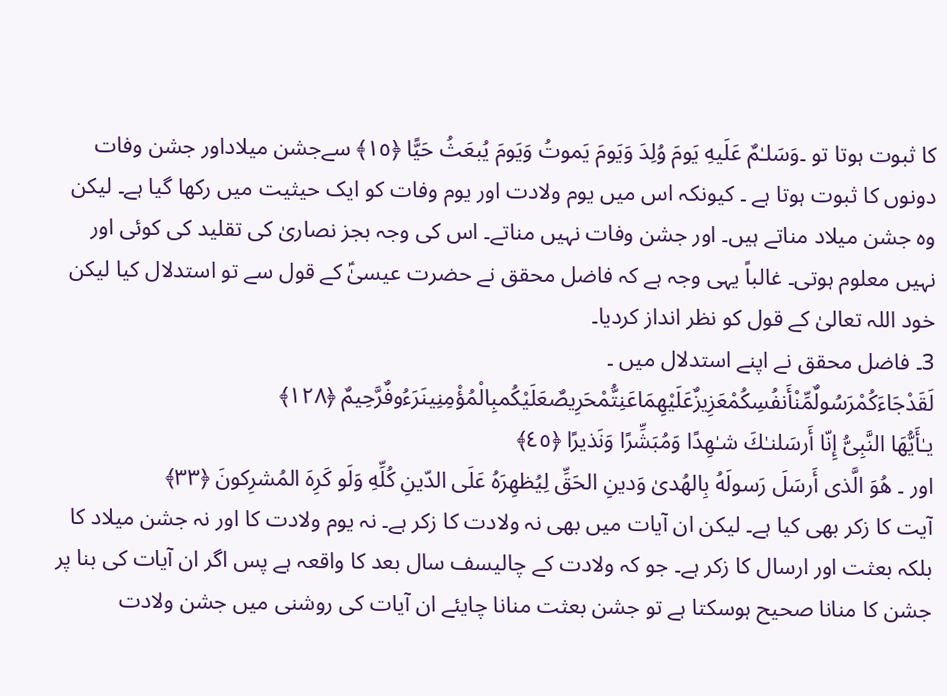کا ثبوت ہوتا تو ۔وَسَلـٰمٌ عَلَيهِ يَومَ وُلِدَ وَيَومَ يَموتُ وَيَومَ يُبعَثُ حَيًّا ﴿١٥﴾ سےجشن میلاداور جشن وفات دونوں کا ثبوت ہوتا ہے ۔ کیونکہ اس میں یوم ولادت اور یوم وفات کو ایک حیثیت میں رکھا گیا ہے۔ لیکن وہ جشن میلاد مناتے ہیں۔ اور جشن وفات نہیں مناتے۔ اس کی وجہ بجز نصاریٰ کی تقلید کی کوئی اور نہیں معلوم ہوتی۔ غالباً یہی وجہ ہے کہ فاضل محقق نے حضرت عیسیٰؑ کے قول سے تو استدلال کیا لیکن خود اللہ تعالیٰ کے قول کو نظر انداز کردیا۔
3۔ فاضل محقق نے اپنے استدلال میں ۔ لَقَدْجَاءَكُمْرَسُولٌمِّنْأَنفُسِكُمْعَزِيزٌعَلَيْهِمَاعَنِتُّمْحَرِيصٌعَلَيْكُمبِالْمُؤْمِنِينَرَءُوفٌرَّحِيمٌ ﴿١٢٨﴾
يـٰأَيُّهَا النَّبِىُّ إِنّا أَرسَلنـٰكَ شـٰهِدًا وَمُبَشِّرًا وَنَذيرًا ﴿٤٥﴾
اور ۔ هُوَ الَّذى أَرسَلَ رَسولَهُ بِالهُدىٰ وَدينِ الحَقِّ لِيُظهِرَهُ عَلَى الدّينِ كُلِّهِ وَلَو كَرِهَ المُشرِكونَ ﴿٣٣﴾
آیت کا زکر بھی کیا ہے۔ لیکن ان آیات میں بھی نہ ولادت کا زکر ہے۔ نہ یوم ولادت کا اور نہ جشن میلاد کا بلکہ بعثت اور ارسال کا زکر ہے۔ جو کہ ولادت کے چالیسف سال بعد کا واقعہ ہے پس اگر ان آیات کی بنا پر جشن کا منانا صحیح ہوسکتا ہے تو جشن بعثت منانا چایئے ان آیات کی روشنی میں جشن ولادت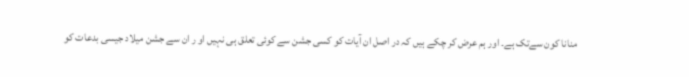منانا کون سےتک ہے۔ اور ہم عرض کر چکے ہیں کہ در اصل ان آیات کو کسی جشن سے کوئی تعلق ہی نہیں او ر ان سے جشن میلاد جیسی بدعات کو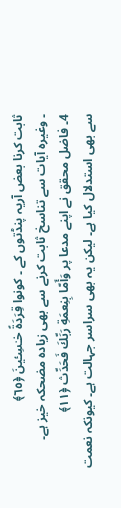ثابت کرنا بعض آریہ پنڈتوں کے ۔ كونوا قِرَدَةً خـٰسِـٔينَ ﴿٦٥﴾
۔ وغیرہ آیات سے تناسخ ثابت کرنے سے بھی زیادہ مضحکہ خیز ہے۔
4۔ فاضل محقق نے اپنے مدعا پر وَأَمّا بِنِعمَةِ رَبِّكَ فَحَدِّث ﴿١١﴾
سے بھی استدلال کیا ہے۔ لیکن یہ بھی سراسر جہالت ہے۔ کیونکہ نعمت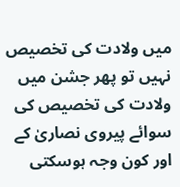میں ولادت کی تخصیص نہیں تو پھر جشن میں ولادت کی تخصیص کی سوائے پیروی نصاریٰ کے اور کون وجہ ہوسکتی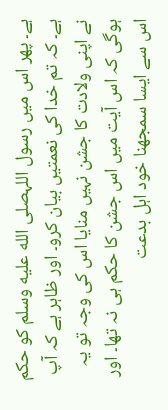ہے۔ پھر اس میں رسول اللہصلى الله عليه وسلم کو حکم ہے۔ کہ تم خدا کی نعمتیں بیان کرو۔ اور ظاہر ہے کہ آپ نے اپنی ولادت کا جشن نہیں منایا اس کی وجہ تو یہ ہوگی کہ اس آیت میں اس جشن کا حکم ہی نہ تھا۔ اور اس سے ایسا سمجھنا خود اہل بدعت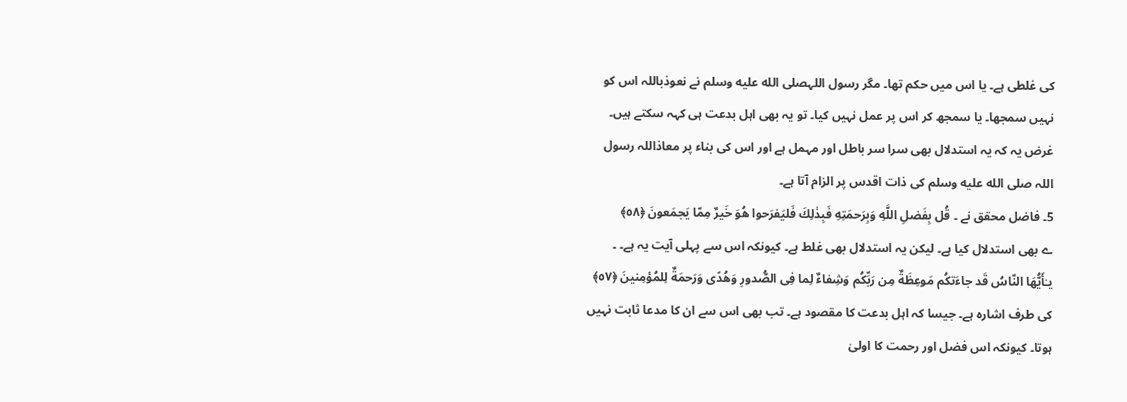کی غلطی ہے۔ یا اس میں حکم تھا۔ مگر رسول اللہصلى الله عليه وسلم نے نعوذباللہ اس کو نہیں سمجھا۔ یا سمجھ کر اس پر عمل نہیں کیا۔ تو یہ بھی اہل بدعت ہی کہہ سکتے ہیں۔ غرض یہ کہ یہ استدلال بھی سرا سر باطل اور مہمل ہے اور اس کی بناء پر معاذاللہ رسول اللہ صلى الله عليه وسلم کی ذات اقدس پر الزام آتا ہے۔
5۔ فاضل محقق نے ۔ قُل بِفَضلِ اللَّهِ وَبِرَحمَتِهِ فَبِذٰلِكَ فَليَفرَحوا هُوَ خَيرٌ مِمّا يَجمَعونَ ﴿٥٨﴾
ے بھی استدلال کیا ہے۔ لیکن یہ استدلال بھی غلط ہے۔ کیونکہ اس سے پہلی آیت یہ ہے۔ ۔ يـٰأَيُّهَا النّاسُ قَد جاءَتكُم مَوعِظَةٌ مِن رَبِّكُم وَشِفاءٌ لِما فِى الصُّدورِ وَهُدًى وَرَحمَةٌ لِلمُؤمِنينَ ﴿٥٧﴾
کی طرف اشارہ ہے۔ جیسا کہ اہل بدعت کا مقصود ہے۔ تب بھی اس سے ان کا مدعا ثابت نہیں ہوتا۔ کیونکہ اس فضل اور رحمت کا اولیٰ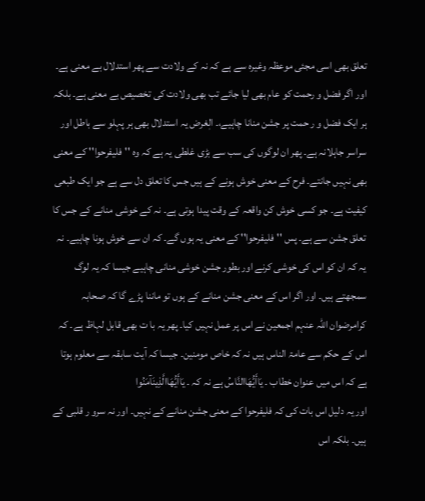تعلق بھی اسی مجئی موعظہ وغیرہ سے ہے کہ نہ کے ولادت سے پھر استدلال بے معنی ہے۔ اور اگر فضل و رحمت کو عام بھی لیا جائے تب بھی ولادت کی تخصیص بے معنی ہے۔ بلکہ ہر ایک فضل و ر حمت پر جشن منانا چاہیے،۔ الٖغرض یہ استدلال بھی ہر پہلو سے باطل اور سراسر جاہلانہ ہے۔ پھر ان لوگوں کی سب سے بڑی غلطی یہ ہے کہ وہ ''فلیفرحوا'' کے معنی بھی نہیں جانتے۔ فرح کے معنی خوش ہونے کے ہیں جس کا تعلق دل سے ہے جو ایک طبعی کیفیت ہے۔ جو کسی خوش کن واقعہ کے وقت پیدا ہوتی ہے۔ نہ کے خوشی منانے کے جس کا تعلق جشن سے ہے۔ پس ''فلیفرحوا'' کے معنی یہ ہوں گے۔ کہ ان سے خوش ہونا چاہیے۔ نہ یہ کہ ان کو اس کی خوشی کرنے اور بطور جشن خوشی منانی چاہیے جیسا کہ یہ لوگ سمجھتے ہیں۔ اور اگر اس کے معنی جشن منانے کے ہوں تو ماننا پڑے گا کہ صحابہ کرامرضوان اللہ عنہم اجمعین نے اس پر عمل نہیں کیا۔ پھر یہ با ت بھی قابل لہاظ ہے۔ کہ اس کے حکم سے عامۃ الناس ہیں نہ کہ خاص مومنین۔ جیسا کہ آیت سابقہ سے معلوم ہوتا ہے کہ اس میں عنوان خطاب ۔ يَاأَيُّهَاالنَّاسُ ہے نہ کہ ۔ يَاأَيُّهَاالَّذِينَآمَنُوا
اور یہ دلیل اس بات کی کہ فلیفرحوا کے معنی جشن منانے کے نہیں۔ اور نہ سرو ر قلبی کے ہیں۔ بلکہ اس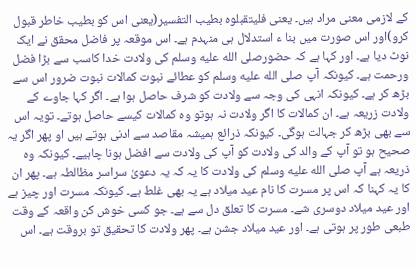کے لازمی معنی مراد ہیں۔ یعنی فليتقبلوه بطيب التفسير(یعنی اس کو بطیب خاطر قبول کرو)اور اس صورت میں بنا ء استدلال ہی منہدم ہے۔ اس موقعہ پر فاضل محقق نے ایک نوٹ دیا ہے۔ اور کہا ہے کہ حضورصلى الله عليه وسلم کی ولادت خدا کاسب سے بڑا فضل ورحمت ہے۔ کیونکہ آپ صلى الله عليه وسلم کو عطائے نبوت کمالات نبوت ضرور اس سے بڑھ کر ہے۔ کیونکہ انہی کی وجہ سے ولادت کو شرف حاصل ہوا ہے۔ اگر کہا جاوے کے ولادت زریعہ ہے۔ ان کمالات کا اگر ولادت نہ ہوتو وہ کمالات کیسے حاصل ہوتے۔ تویہ اس سے بھی بڑھ کر جہالت ہوگی۔ کیونکہ ذرائع ہمیشہ مقاصد سے ادنی ہوتے ہیں او پھر اگر یہ صحیح ہو تو آپ کے والد کی ولادت کو آپ کی ولادت سے افضل ہونا چاہیے۔ کیونکہ وہ ذریعہ ہے آپ صلى الله عليه وسلم کی ولادت کا یہ کہ یہ دعویٰ سراسر مظالطہ ہے۔ پھر ان کا یہ کہنا کہ اس پر مسرت کا نام عید میلاد ہے یہ بھی غلط ہے۔ کیونکہ مسرت اور چیز ہے اور عید میلاد دوسری شے۔ مسرت کا تعلق دل سے ہے۔ جو کسی خوش کن واقعہ کے وقت طبعی طور پر ہوتی ہے۔ اور عید میلاد جشن ہے۔ پھر ولادت کا تحقیق تو بروقت ہے۔ اس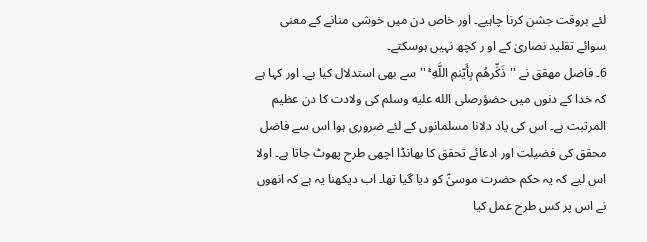لئے بروقت جشن کرنا چاہیے۔ اور خاص دن میں خوشی منانے کے معنی سوائے تقلید نصاریٰ کے او ر کچھ نہیں ہوسکتے۔
6۔ فاضل مھقق نے ''ذَكِّرهُم بِأَيّىٰمِ اللَّهِ ۚ '' سے بھی استدلال کیا ہے۔ اور کہا ہے کہ خدا کے دنوں میں حضؤرصلى الله عليه وسلم کی ولادت کا دن عظیم المرتبت ہے۔ اس کی یاد دلانا مسلمانوں کے لئے ضروری ہوا اس سے فاضل محقق کی فضیلت اور ادعائے تحقق کا بھانڈا اچھی طرح پھوٹ جاتا ہے۔ اولا اس لیے کہ یہ حکم حضرت موسیٰؑ کو دیا گیا تھا۔ اب دیکھنا یہ ہے کہ انھوں نے اس پر کس طرح عمل کیا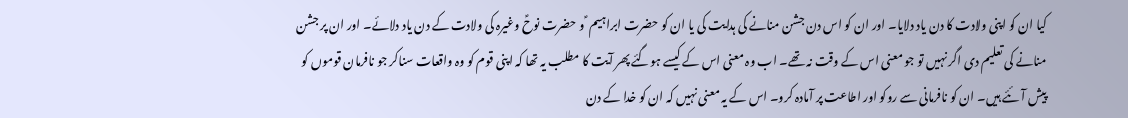کیا ان کو اپنی ولادت کا دن یاد دلایا۔ اور ان کو اس دن جشن منانے کی ہدایت کی یا ان کو حضرت ابراہیم ؑ و حضرت نوحؑ وغیرہ کی ولادت کے دن یاد دلائے۔ اور ان پر جشن منانے کی تعلیم دی اگر نہیں تو جو معنی اس کے وقت نہ تھے۔ اب وہ معنی اس کے کیسے ہوگئے پھر آیت کا مطلب یہ تھا کہ اپنی قوم کو وہ واقعات سناکر جو نافرمان قوموں کو پیش آئئے ہیں۔ ان کو نافرمانی سے روکو اور اطاعت پر آمادہ کرو۔ اس کے یہ معنی نہیں کہ ان کو خدا کے دن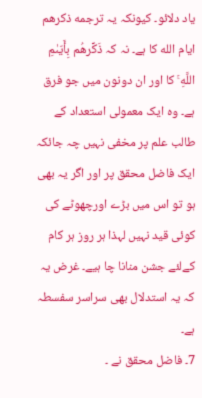یاد دلائو۔ کیونکہ یہ ترجمه ذكرهم ايام الله کا ہے۔ نہ کہ ذَكِّرهُم بِأَيّىٰمِ اللَّهِ ۚ کا اور ان دونون میں جو فرق ہے۔ وہ ایک معمولی استعداد کے طالب علم پر مخفی نہیں چہ جائکہ ایک فاضل محقق پر اور اگر یہ بھی ہو تو اس میں بڑے اورچھوٹے کی کوئی قید نہیں لہذا ہر روز ہر کام کےلئے جشن منانا چا ہیے۔ غرض یہ کہ یہ استدلال بھی سراسر سفسطہ ہے۔
7۔ فاضل محقق نے ۔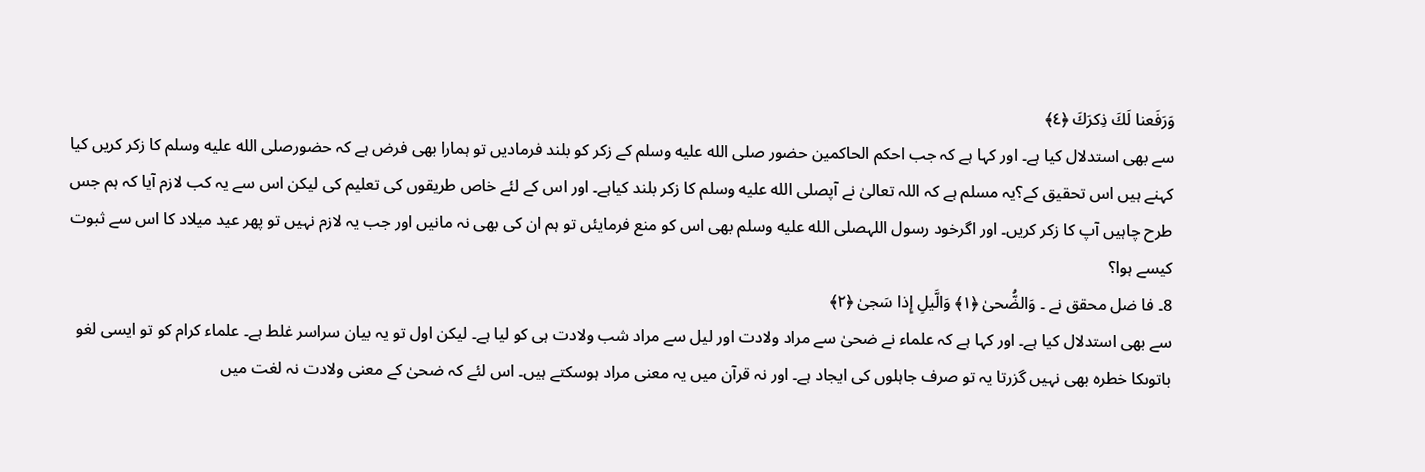وَرَفَعنا لَكَ ذِكرَكَ ﴿٤﴾
سے بھی استدلال کیا ہے۔ اور کہا ہے کہ جب احکم الحاکمین حضور صلى الله عليه وسلم کے زکر کو بلند فرمادیں تو ہمارا بھی فرض ہے کہ حضورصلى الله عليه وسلم کا زکر کریں کیا کہنے ہیں اس تحقیق کے؟یہ مسلم ہے کہ اللہ تعالیٰ نے آپصلى الله عليه وسلم کا زکر بلند کیاہے۔ اور اس کے لئے خاص طریقوں کی تعلیم کی لیکن اس سے یہ کب لازم آیا کہ ہم جس طرح چاہیں آپ کا زکر کریں۔ اور اگرخود رسول اللہصلى الله عليه وسلم بھی اس کو منع فرمایئں تو ہم ان کی بھی نہ مانیں اور جب یہ لازم نہیں تو پھر عید میلاد کا اس سے ثبوت کیسے ہوا؟
8۔ فا ضل محقق نے ۔ وَالضُّحىٰ ﴿١﴾ وَالَّيلِ إِذا سَجىٰ ﴿٢﴾
سے بھی استدلال کیا ہے۔ اور کہا ہے کہ علماء نے ضحیٰ سے مراد ولادت اور لیل سے مراد شب ولادت ہی کو لیا ہے۔ لیکن اول تو یہ بیان سراسر غلط ہے۔ علماء کرام کو تو ایسی لغو باتوںکا خطرہ بھی نہیں گزرتا یہ تو صرف جاہلوں کی ایجاد ہے۔ اور نہ قرآن میں یہ معنی مراد ہوسکتے ہیں۔ اس لئے کہ ضحیٰ کے معنی ولادت نہ لغت میں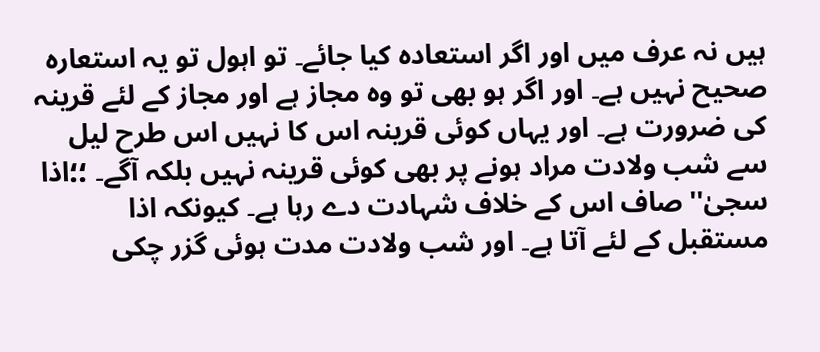ہیں نہ عرف میں اور اگر استعادہ کیا جائے۔ تو اہول تو یہ استعارہ صحیح نہیں ہے۔ اور اگر ہو بھی تو وہ مجاز ہے اور مجاز کے لئے قرینہ کی ضرورت ہے۔ اور یہاں کوئی قرینہ اس کا نہیں اس طرح لیل سے شب ولادت مراد ہونے پر بھی کوئی قرینہ نہیں بلکہ آگے۔ ؛؛اذا سجیٰ''صاف اس کے خلاف شہادت دے رہا ہے۔ کیونکہ اذا مستقبل کے لئے آتا ہے۔ اور شب ولادت مدت ہوئی گزر چکی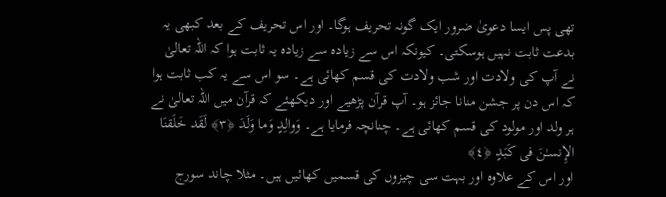تھی پس ایسا دعویٰ ضرور ایک گونہ تحریف ہوگا۔ اور اس تحریف کے بعد کبھی یہ بدعت ثابت نہیں ہوسکتی۔ کیونکہ اس سے زیادہ سے زیادہ یہ ثابت ہوا کہ اللہ تعالیٰ نے آپ کی ولادت اور شب ولادت کی قسم کھائی ہے۔ سو اس سے یہ کب ثابت ہوا کہ اس دن پر جشن منانا جائز ہو۔ آپ قرآن پڑھیے اور دیکھئے کہ قرآن میں اللہ تعالیٰ نے ہر ولد اور مولود کی قسم کھائی ہے۔ چنانچہ فرمایا ہے۔ وَوالِدٍ وَما وَلَدَ ﴿٣﴾ لَقَد خَلَقنَا الإِنسـٰنَ فى كَبَدٍ ﴿٤﴾
اور اس کے علاوہ اور بہت سی چیزوں کی قسمیں کھائیں ہیں۔ مثلا چاند سورج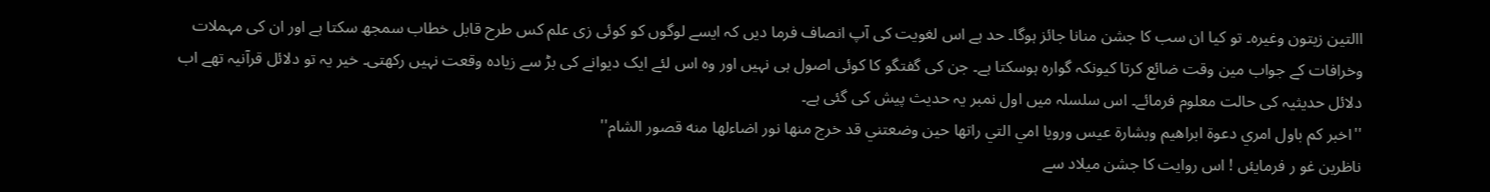االتین زیتون وغیرہ۔ تو کیا ان سب کا جشن منانا جائز ہوگا۔ حد ہے اس لغویت کی آپ انصاف فرما دیں کہ ایسے لوگوں کو کوئی زی علم کس طرح قابل خطاب سمجھ سکتا ہے اور ان کی مہملات وخرافات کے جواب مین وقت ضائع کرتا کیونکہ گوارہ ہوسکتا ہے۔ جن کی گفتگو کا کوئی اصول ہی نہیں اور وہ اس لئے ایک دیوانے کی بڑ سے زیادہ وقعت نہیں رکھتی۔ خیر یہ تو دلائل قرآنیہ تھے اب دلائل حدیثیہ کی حالت معلوم فرمائے۔ اس سلسلہ میں اول نمبر یہ حدیث پیش کی گئی ہے۔
''اخبر كم باول امري دعوة ابراهيم وبشارة عيس ورويا امي التي راتها حين وضعتني قد خرج منها نور اضاءلها منه قصور الشام''
ناظرین غو ر فرمایئں ! اس روایت کا جشن میلاد سے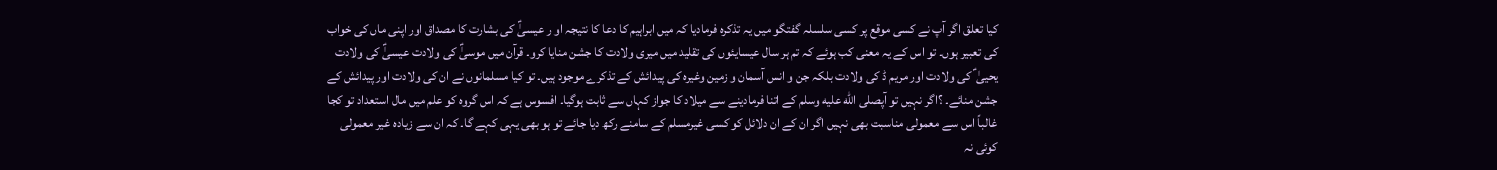کیا تعلق اگر آپ نے کسی موقع پر کسی سلسلہ گفتگو میں یہ تذکرہ فرمادیا کہ میں ابراہیم کا دعا کا نتیجہ او ر عیسیٰؑ کی بشارت کا مصداق اور اپنی ماں کی خواب کی تعبیر ہوں۔ تو اس کے یہ معنی کب ہوئے کہ تم ہر سال عیسایئوں کی تقلید میں میری ولادت کا جشن منایا کرو۔ قرآن میں موسیٰؑ کی ولادت عیسیٰؑ کی ولادت یحییٰ ؑ کی ولادت اور مریم ڈ کی ولادت بلکہ جن و انس آسمان و زمین وغیرہ کی پیدائش کے تذکرے موجود ہیں۔ تو کیا مسلمانوں نے ان کی ولادت اور پیدائش کے جشن منائے۔ ؟اگر نہیں تو آپصلى الله عليه وسلم کے اتنا فرمادینے سے میلاد کا جواز کہاں سے ثابت ہوگیا۔ افسوس ہے کہ اس گروہ کو علم میں مال استعداد تو کجا غالباً اس سے معمولی مناسبت بھی نہیں اگر ان کے ان دلائل کو کسی غیرمسلم کے سامنے رکھ دیا جائے تو ہو بھی یہی کہے گا۔ کہ ان سے زیادہ غیر معمولی کوئی نہ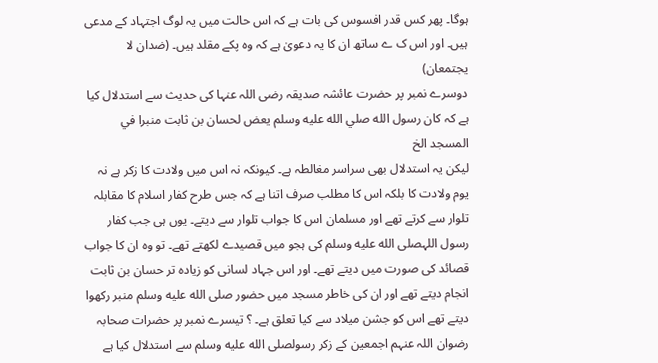ہوگا۔ پھر کس قدر افسوس کی بات ہے کہ اس حالت میں یہ لوگ اجتہاد کے مدعی ہیں۔ اور اس ک ے ساتھ ان کا یہ دعویٰ ہے کہ وہ پکے مقلد ہیں۔ (ضدان لا یجتمعان)
دوسرے نمبر پر حضرت عائشہ صدیقہ رضی اللہ عنہا کی حدیث سے استدلال کیا ہے کہ كان رسول الله صلي الله عليه وسلم يعض لحسان بن ثابت منبرا في المسجد الخ
لیکن یہ استدلال بھی سراسر مغالطہ ہے۔ کیونکہ نہ اس میں ولادت کا زکر ہے نہ یوم ولادت کا بلکہ اس کا مطلب صرف اتنا ہے کہ جس طرح کفار اسلام کا مقابلہ تلوار سے کرتے تھے اور مسلمان اس کا جواب تلوار سے دیتے۔ یوں ہی جب کفار رسول اللہصلى الله عليه وسلم کی ہجو میں قصیدے لکھتے تھے۔ تو وہ ان کا جواب قصائد کی صورت میں دیتے تھے۔ اور اس جہاد لسانی کو زیادہ تر حسان بن ثابت انجام دیتے تھے اور ان کی خاطر مسجد میں حضور صلى الله عليه وسلم منبر رکھوا دیتے تھے اس کو جشن میلاد سے کیا تعلق ہے۔ ؟ تیسرے نمبر پر حضرات صحابہ رضوان اللہ عنہم اجمعین کے زکر رسولصلى الله عليه وسلم سے استدلال کیا ہے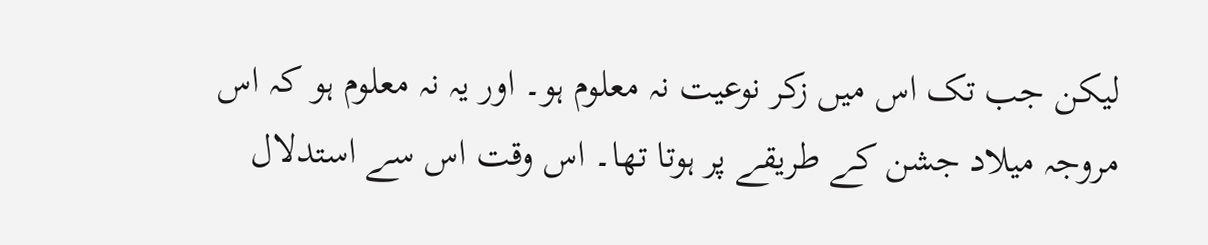لیکن جب تک اس میں زکر نوعیت نہ معلوم ہو۔ اور یہ نہ معلوم ہو کہ اس مروجہ میلاد جشن کے طریقے پر ہوتا تھا۔ اس وقت اس سے استدلال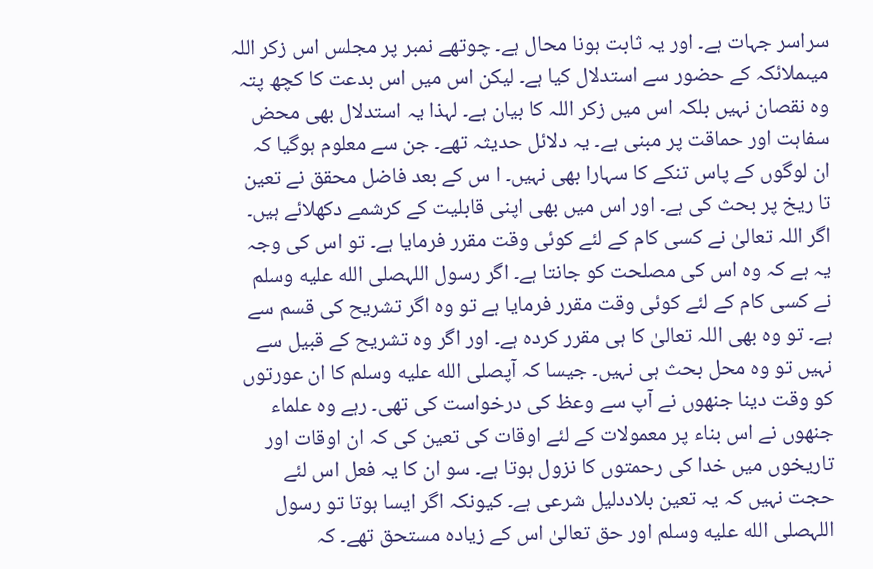سراسر جہات ہے۔ اور یہ ثابت ہونا محال ہے۔ چوتھے نمبر پر مجلس اس زکر اللہ میںملائکہ کے حضور سے استدلال کیا ہے۔ لیکن اس میں اس بدعت کا کچھ پتہ وہ نقصان نہیں بلکہ اس میں زکر اللہ کا بیان ہے۔ لہذا یہ استدلال بھی محض سفاہت اور حماقت پر مبنی ہے۔ یہ دلائل حدیثہ تھے۔ جن سے معلوم ہوگیا کہ ان لوگوں کے پاس تنکے کا سہارا بھی نہیں۔ ا س کے بعد فاضل محقق نے تعین تا ریخ پر بحث کی ہے۔ اور اس میں بھی اپنی قابلیت کے کرشمے دکھلائے ہیں۔ اگر اللہ تعالیٰ نے کسی کام کے لئے کوئی وقت مقرر فرمایا ہے۔ تو اس کی وجہ یہ ہے کہ وہ اس کی مصلحت کو جانتا ہے۔ اگر رسول اللہصلى الله عليه وسلم نے کسی کام کے لئے کوئی وقت مقرر فرمایا ہے تو وہ اگر تشریح کی قسم سے ہے۔ تو وہ بھی اللہ تعالیٰ کا ہی مقرر کردہ ہے۔ اور اگر وہ تشریح کے قبیل سے نہیں تو وہ محل بحث ہی نہیں۔ جیسا کہ آپصلى الله عليه وسلم کا ان عورتوں کو وقت دینا جنھوں نے آپ سے وعظ کی درخواست کی تھی۔ رہے وہ علماء جنھوں نے اس بناء پر معمولات کے لئے اوقات کی تعین کی کہ ان اوقات اور تاریخوں میں خدا کی رحمتوں کا نزول ہوتا ہے۔ سو ان کا یہ فعل اس لئے حجت نہیں کہ یہ تعین بلاددلیل شرعی ہے۔ کیونکہ اگر ایسا ہوتا تو رسول اللہصلى الله عليه وسلم اور حق تعالیٰ اس کے زیادہ مستحق تھے۔ کہ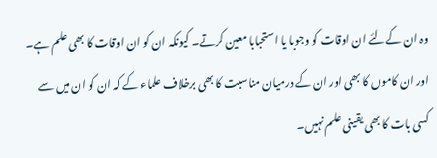وہ ان کےلئے ان اوقات کو وجوبا یا استحبابا معین کرتے۔ کیونکہ ان کو ان اوقات کا بھی علم ہے۔ اور ان کاموں کا بھی اور ان کے درمیان مناسبت کا بھی برخلاف علماء کے کہ ان کو ان میں سے کسی بات کا بھی یقینی علم نہیں۔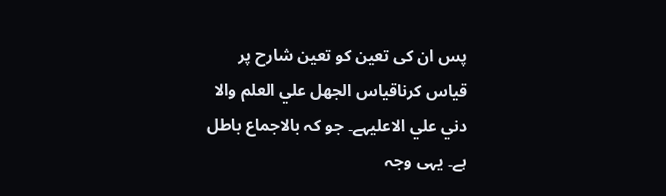پس ان کی تعین کو تعین شارح پر قیاس کرناقياس الجهل علي العلم والا دني علي الاعليہے۔ جو کہ بالاجماع باطل ہے۔ یہی وجہ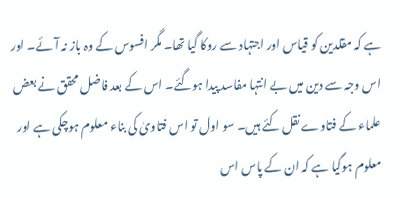ہے کہ مقلدین کو قیاس اور اجتہاد سے روکا گیا تھا۔ مگر افسوس کے وہ باز نہ آئے۔ اور اس وجہ سے دین میں بے انتہا مفاسد پیدا ہوگئے۔ اس کے بعد فاضل محقق نے بعض علماء کے فتاوے نقل کئے ہیں۔ سو اول تو اس فتاویٰ کی بناء معلوم ہوچکی ہے اور معلوم ہوگیا ہے کہ ان کے پاس اس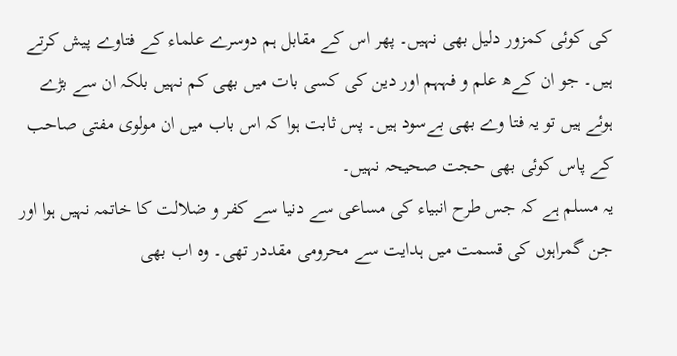کی کوئی کمزور دلیل بھی نہیں۔ پھر اس کے مقابل ہم دوسرے علماء کے فتاوے پیش کرتے ہیں۔ جو ان کےھ علم و فہہم اور دین کی کسی بات میں بھی کم نہیں بلکہ ان سے بڑے ہوئے ہیں تو یہ فتا وے بھی بےسود ہیں۔ پس ثابت ہوا کہ اس باب میں ان مولوی مفتی صاحب کے پاس کوئی بھی حجت صحیحہ نہیں۔
یہ مسلم ہے کہ جس طرح انبیاء کی مساعی سے دنیا سے کفر و ضلالت کا خاتمہ نہیں ہوا اور جن گمراہوں کی قسمت میں ہدایت سے محرومی مقددر تھی۔ وہ اب بھی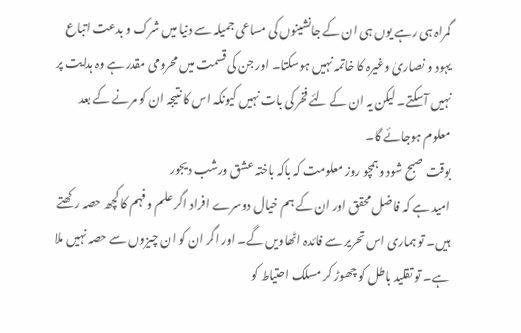گمراہ ہی رہے یوں ہی ان کے جانشینوں کی مساعی جمیلہ سے دنیا میں شرک و بدعت اتباع یہود و نصاریٰ وغیرہ کا خاتمہ نہیں ہوسکتا۔ اور جن کی قسمت میں محرومی مقدر ہے وہ ہدایت پر نہیں آسکتے۔ لیکن یہ ان کے لئے فخر کی بات نہیں کیونکہ اس کا نتیجہ ان کو مرنے کے بعد معلوم ہوجائے گا۔
بوقت صبح شود وہمچو روز معلومت کہ باکہ باختہ عشق ورشب دیجور
امید ہے کہ فاضل محقق اور ان کے ہم خیال دوسرے افراد اگر علم و فہم کا کچھ حصہ رکھتے ہیں۔ تو ہماری اس تحریر سے فائدہ اٹھاویں گے۔ اور اگر ان کو ان چیزوں سے حصہ نہیں ملا ہے۔ تو تقلید باطل کو چھوڑ کر مسلک احتیاط کو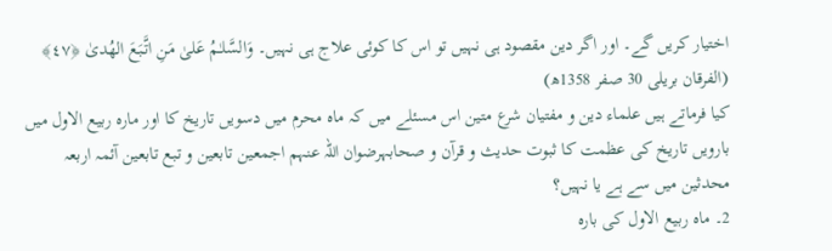اختیار کریں گے۔ اور اگر دین مقصود ہی نہیں تو اس کا کوئی علاج ہی نہیں۔ وَالسَّلـٰمُ عَلىٰ مَنِ اتَّبَعَ الهُدىٰ ﴿٤٧﴾ (الفرقان بریلی 30 صفر 1358ھ)
کیا فرماتے ہیں علماء دین و مفتیان شرع متین اس مسئلے میں کہ ماہ محرم میں دسویں تاریخ کا اور مارہ ربیع الاول میں بارویں تاریخ کی عظمت کا ثبوت حدیث و قرآن و صحابہرضوان اللہ عنہم اجمعین تابعین و تبع تابعین آئمہ اربعہ محدثین میں سے ہے یا نہیں؟
2۔ ماہ ربیع الاول کی بارہ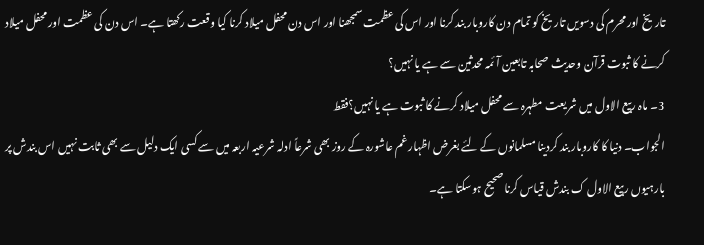تاریخ اور محرم کی دسویں تاریخ کو تمام دن کاروبار بند کرنا اور اس کی عظمت سمجھنا اور اس دن محفل میلاد کرنا کیا وقعت رکھتا ہے۔ اس دن کی عظمت اور محفل میلاد کرنے کا ثبوت قرآن وحدیث صحابہ تابعین آئمہ محدثین سے ہے یا نہیں؟
3۔ ماہ ربیع الاول میں شریعت مطہرہ سے محفل میلاد کرنے کا ثبوت ہے یا نہیں؟فقط
الجواب۔ دنیا کا کاروبار بند کردینا مسلمانوں کے لئے بغرض اظہار غم عاشورہ کے روز بھی شرعاً ادلہ شرعیہ اربعہ میں سے کسی ایک دلیل سے بھی ثابت نہیں اس بندش پر بارہیوں ربیع الاول ک بندش قیاس کرنا صحیح ہوسکتا ہے۔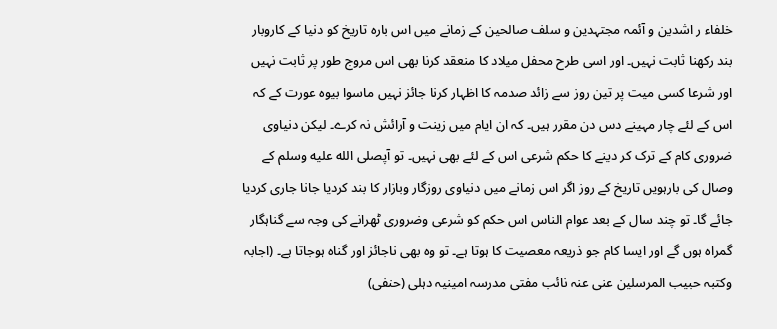خلفاء ر اشدین و آئمہ مجتہدین و سلف صالحین کے زمانے میں اس بارہ تاریخ کو دنیا کے کاروبار بند رکھنا ثابت نہیں۔ اور اسی طرح محفل میلاد کا منعقد کرنا بھی اس مروج طور پر ثابت نہیں اور شرعا کسی میت پر تین روز سے زائد صدمہ کا اظہار کرنا جائز نہیں ماسوا بیوہ عورت کے کہ اس کے لئے چار مہینے دس دن مقرر ہیں۔ کہ ان ایام میں زینت و آرائش نہ کرے۔ لیکن دنیاوی ضروری کام کے ترک کر دینے کا حکم شرعی اس کے لئے بھی نہیں۔ تو آپصلى الله عليه وسلم کے وصال کی بارہویں تاریخ کے روز اگر اس زمانے میں دنیاوی روزگار وبازار کا بند کردیا جانا جاری کردیا جائے گا۔ تو چند سال کے بعد عوام الناس اس حکم کو شرعی وضروری ٹھرانے کی وجہ سے گناہگار گمراہ ہوں گے اور ایسا کام جو ذریعہ معصیت کا ہوتا ہے۔ تو وہ بھی ناجائز اور گناہ ہوجاتا ہے۔ (اجابہ وکتبہ حبیب المرسلین عنی عنہ نائب مفتی مدرسہ امینیہ دہلی (حنفی)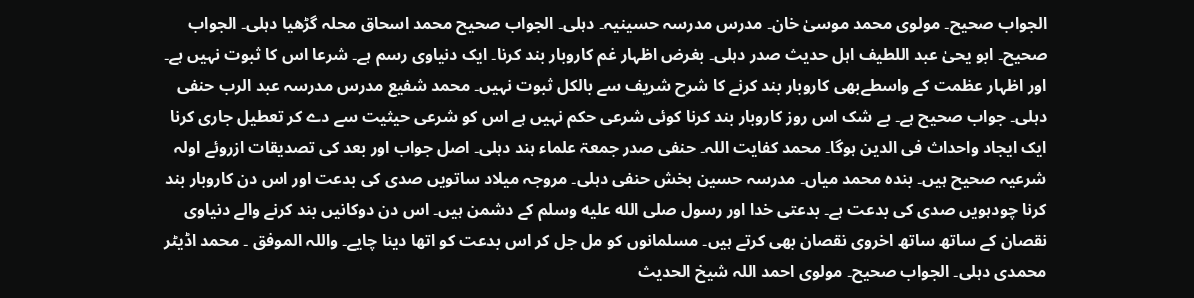الجواب صحیح۔ مولوی محمد موسیٰ خان۔ مدرس مدرسہ حسینیہ۔ دہلی۔ الجواب صحیح محمد اسحاق محلہ گڑھیا دہلی۔ الجواب صحیح۔ ابو یحیٰ عبد اللطیف اہل حدیث صدر دہلی۔ بغرض اظہار غم کاروبار بند کرنا۔ ایک دنیاوی رسم ہے۔ شرعا اس کا ثبوت نہیں ہے۔ اور اظہار عظمت کے واسطےبھی کاروبار بند کرنے کا شرح شریف سے بالکل ثبوت نہیں۔ محمد شفیع مدرس مدرسہ عبد الرب حنفی دہلی۔ جواب صحیح ہے۔ بے شک اس روز کاروبار بند کرنا کوئی شرعی حکم نہیں ہے اس کو شرعی حیثیت سے دے کر تعطیل جاری کرنا ایک ایجاد واحداث فی الدین ہوگا۔ محمد کفایت اللہ۔ حنفی صدر جمعۃ علماء ہند دہلی۔ اصل جواب اور بعد کی تصدیقات ازروئے اولہ شرعیہ صحیح ہیں۔ بندہ محمد میاں۔ مدرسہ حسین بخش حنفی دہلی۔ مروجہ میلاد ساتویں صدی کی بدعت اور اس دن کاروبار بند کرنا چودہویں صدی کی بدعت ہے۔ بدعتی خدا اور رسول صلى الله عليه وسلم کے دشمن ہیں۔ اس دن دوکانیں بند کرنے والے دنیاوی نقصان کے ساتھ ساتھ اخروی نقصان بھی کرتے ہیں۔ مسلمانوں کو مل جل کر اس بدعت کو اتھا دینا چایے۔ واللہ الموفق ۔ محمد اڈیٹر محمدی دہلی۔ الجواب صحیح۔ مولوی احمد اللہ شیخ الحدیث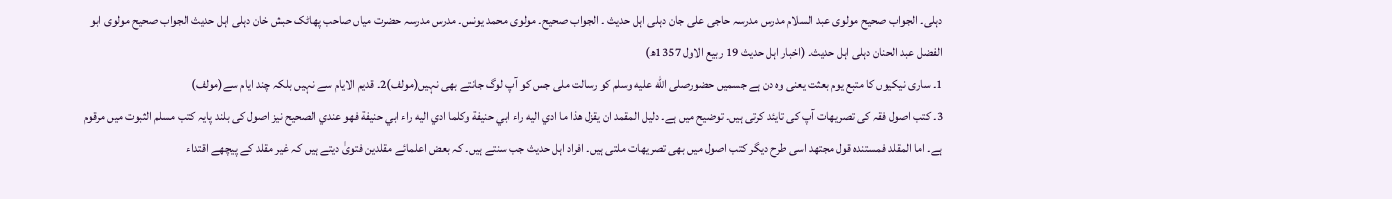دہلی۔ الجواب صحیح مولوی عبد السلام مدرس مدرسہ حاجی علی جان دہلی اہل حدیث ۔ الجواب صحیح۔ مولوی محمد یونس۔ مدرس مدرسہ حضرت میاں صاحب پھاٹک حبش خان دہلی اہل حدیث الجواب صحیح مولوی ابو الفضل عبد الحنان دہلی اہل حدیث۔ (اخبار اہل حدیث 19 ربیع الاول 1357ھ)
1۔ ساری نیکیوں کا متبع یوم بعثت یعنی وہ دن ہے جسمیں حضورصلى الله عليه وسلم کو رسالت ملی جس کو آپ لوگ جانتے بھی نہیں(مولف)2۔ قدیم الایام سے نہیں بلکہ چند ایام سے(مولف)
3۔ کتب اصول فقہ کی تصریھات آپ کی تایئد کرتی ہیں۔ توضیح میں ہے۔ دليل المقمد ان يقزل هذا ما ادي اليه راء ابي حنيفة وكلما ادي اليه راء ابي حنيفة فهو عندي الصحيح نیز اصول کی بلند پایہ کتب مسلم الثبوت میں مرقوم ہے۔ اما المقلد فمستنده قول مجتهد اسی طرح دیگر کتب اصول میں بھی تصریھات ملتی ہیں۔ افراد اہل حدیث جب سنتے ہیں۔ کہ بعض اعلمائے مقلدین فتویٰ دیتے ہیں کہ غیر مقلد کے پیچھے اقتداء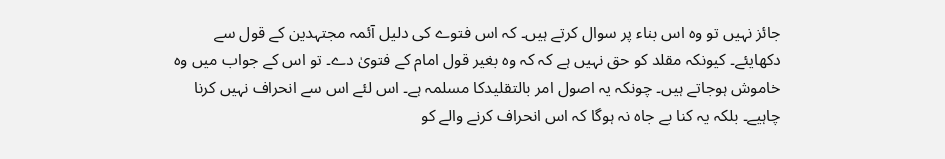جائز نہیں تو وہ اس بناء پر سوال کرتے ہیں۔ کہ اس فتوے کی دلیل آئمہ مجتہدین کے قول سے دکھایئے۔ کیونکہ مقلد کو حق نہیں ہے کہ کہ وہ بغیر قول امام کے فتویٰ دے۔ تو اس کے جواب میں وہ خاموش ہوجاتے ہیں۔ چونکہ یہ اصول امر بالتقلیدکا مسلمہ ہے۔ اس لئے اس سے انحراف نہیں کرنا چاہیے۔ بلکہ یہ کنا بے جاہ نہ ہوگا کہ اس انحراف کرنے والے کو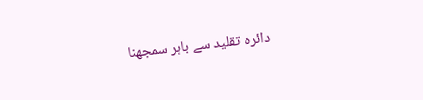دائرہ تقلید سے باہر سمجھنا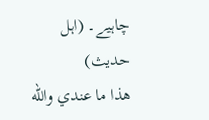چاہیے۔ (اہل حدیث)
ھذا ما عندي والله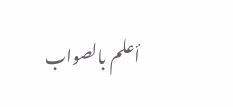أعلم بالصواب